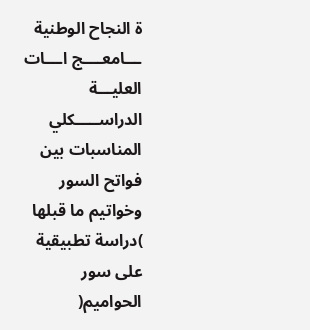ة النجاح الوطنية ـــامعــــج اـــات العليـــة الدراســـــكلي المناسبات بين فواتح السور وخواتيم ما قبلها )دراسة تطبيقية على سور الحواميم(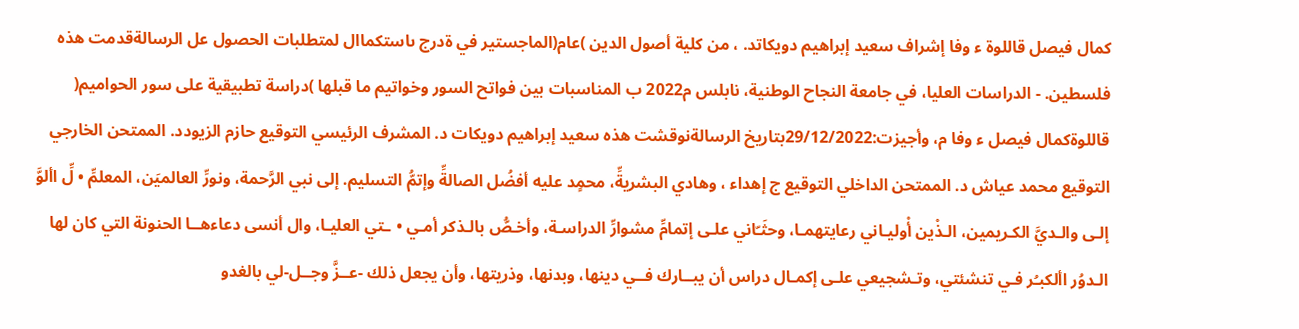كمال فيصل قاللوة ء وفا إشراف سعيد إبراهيم دويكاتد. ، من كلية أصول الدين )عام(الماجستير في ةدرج ىاستكماال لمتطلبات الحصول عل الرسالةقدمت هذه فلسطين. - الدراسات العليا، في جامعة النجاح الوطنية، نابلس م2022 ب‌‌ المناسبات بين فواتح السور وخواتيم ما قبلها )دراسة تطبيقية على سور الحواميم( قاللوةكمال فيصل ء وفا م، وأجيزت:29/12/2022بتاريخ الرسالةنوقشت هذه سعيد إبراهيم دويكات د. المشرف الرئيسي التوقيع حازم الزيودد. الممتحن الخارجي التوقيع محمد عياش د. الممتحن الداخلي التوقيع ج‌ إهداء ، وهادي البشريةِّ، محمٍد عليه أفضُل الصالةِّ وإتمُّ التسليم. إلى نبي الرَّحمة، ونورِّ العالميَن، المعلمِّ • لِّ األوَّ إلـى والـديَّ الكـريمين، الـذْين أْوليـاني رعايتهمـا، وحثَـّاني علـى إتمامِّ مشوارِّ الدراسـة، وأخـصُّ بالـذكر أمـي • ـتي العليـا، وال أنسى دعاءهــا الحنونة التي كان لها الـدوُر األكبـُر فـي تنشئتي، وتـشجيعي علـى إكمـال دراس أن يبــارك فــي دينها، وبدنها، وذريتها، وأن يجعل ذلك -عــزَّ وجــل-لي بالغدو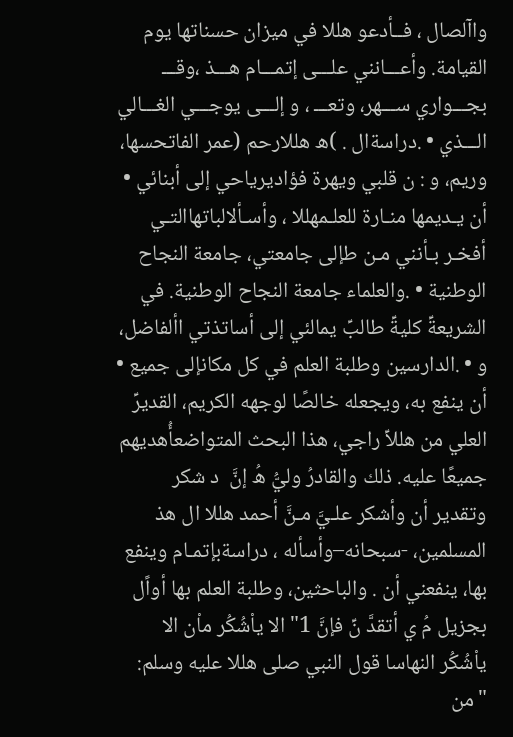واآلصال ، فــأدعو هللا في ميزان حسناتها يوم القيامة. وأعـــانني علـــى إتمـــام هـــذ ،وقـــ بجـــواري ســـهر، وتعـــ ، و إلـــى يوجـــي الغـــالي الـــذي • .دراسةال . )ه هللارحم (عمر الفاتحسها، وريم، و : ن قلبي ويهرة فؤاديرياحي إلى أبنائي • أن يـديمها منـارة للعلـمهللا ، وأسـألالباتهاالتـي أفخـر بـأنني مـن طإلى جامعتي، جامعة النجاح الوطنية • .والعلماء جامعة النجاح الوطنية. في الشريعةِّ كليةِّ طالبِّ يمالئي إلى أساتذتي األفاضل، و • .الدارسين وطلبة العلم في كل مكانإلى جميع • أن ينفع به، ويجعله خالصًا لوجهه الكريم، القديرِّ العلي من هللاِّ راجي، هذا البحث المتواضعأُهديهم جميعًا عليه. ذلك والقادرُ وليُّ هُ إنَّ ‌ د‌ شكر وتقدير أن وأشكر علـيَّ مـنَّ أحمد هللا ال هذ المسلمين، -سبحانه–وأسأله ، دراسةبإتمـام وينفع بها، ينفعني أن . والباحثين، وطلبة العلم بها أواًل بجزيل مُ ي أتقدَّ نِّ فإنَّ 1" الا ياْشُكُر ماْن الا ياْشُكُر النهاسا قول النبي صلى هللا عليه وسلم: "من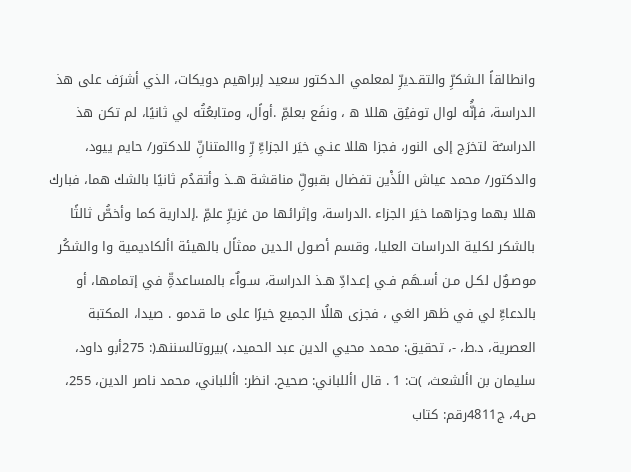وانطالقاً الـشكرِّ والتقـديرِّ لمعلمي الـدكتور سعيد إبراهيم دويكات، الذي أشرَف على هذ الدراسة، فإنَُّه لوال توفيُق هللا ه ، ونفَع بعلمِّ .أواًل، ومتابعُتُه لي ثانيًا، لم تكن هذ الدراسـُة لتخرَج إلى النور، فجزا هللا عنـي خيَر الجزاءِّ رِّ واالمتنانِّ للدكتور/ حايم ييود، والدكتور/ محمد عياش اللَذْين تفضال بقبولِّ مناقشة هــذ وأتقدُم ثانيًا بالشك هما، فبارك هللا بهما وجزاهما خيَر الجزاء .الدراسة، وإثرائها من غزيرِّ علمِّ .إلدارية كما وأخصُّ ثالثًا بالشكر لكلية الدراسات العليا، وقسم أصـول الـدين ممثاًل بالهيئة األكاديمية وا والشكُر موصـوٌل لكـل مـن أسـهَم فـي إعـدادِّ هـذ الدراسة، سـواٌء بالمساعدةِّ في إتمامها، أو بالدعاءِّ لي في ظهر الغي ، فجزى هللُا الجميع خيرًا على ما قدمو . صيدا، المكتبة العصرية، د.ط، -، تحقيق: محمد محيي الدين عبد الحميد، )بيروتالسننهـ(: 275أبو داود، سليمان بن األشعث، )ت: 1 . قال األلباني: صحيح. انظر: األلباني، محمد ناصر الدين، 255، ص4، ج4811رقم: كتاب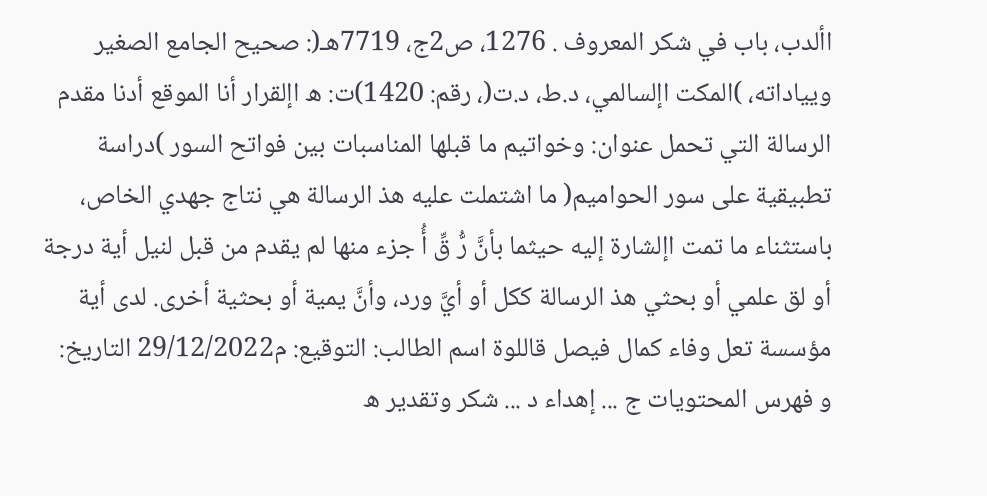األدب، باب في شكر المعروف . 1276، ص2ج، 7719هـ(: صحيح الجامع الصغير ويياداته، )المكت اإلسالمي، د.ط، د.ت(، رقم: 1420)ت: ه‌ اإلقرار أنا الموقع أدنا مقدم الرسالة التي تحمل عنوان: وخواتيم ما قبلها المناسبات بين فواتح السور )دراسة تطبيقية على سور الحواميم( ما اشتملت عليه هذ الرسالة هي نتاج جهدي الخاص، باستثناء ما تمت اإلشارة إليه حيثما بأنَّ رُّ قِّ أُ جزء منها لم يقدم من قبل لنيل أية درجة أو لق علمي أو بحثي هذ الرسالة ككل أو أيَّ ورد، وأنَّ يمية أو بحثية أخرى. لدى أية مؤسسة تعل وفاء كمال فيصل قاللوة اسم الطالب: التوقيع: م29/12/2022 التاريخ:  و‌ فهرس المحتويات ج ... إهداء د ... شكر وتقدير ه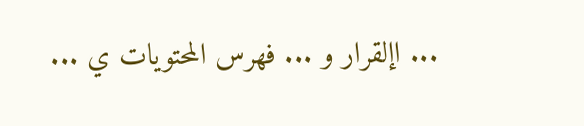... اإلقرار و ... فهرس المحتويات ي ...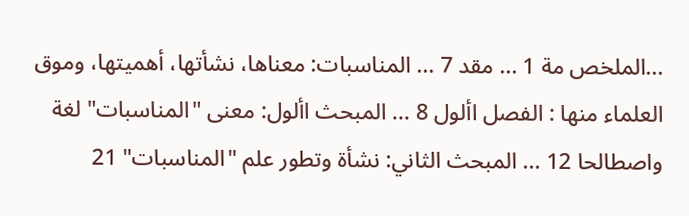...الملخص مة 1 ... مقد 7 ... المناسبات: معناها، نشأتها، أهميتها، وموق العلماء منها : الفصل األول 8 ... المبحث األول: معنى "المناسبات" لغة واصطالحا 12 ... المبحث الثاني: نشأة وتطور علم "المناسبات" 21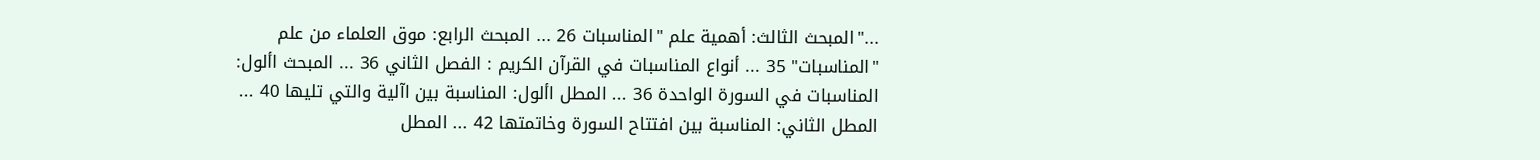..."المبحث الثالث: أهمية علم "المناسبات 26 ... المبحث الرابع: موق العلماء من علم "المناسبات" 35 ... أنواع المناسبات في القرآن الكريم : الفصل الثاني 36 ... المبحث األول: المناسبات في السورة الواحدة 36 ... المطل األول: المناسبة بين اآلية والتي تليها 40 ... المطل الثاني: المناسبة بين افتتاح السورة وخاتمتها 42 ... المطل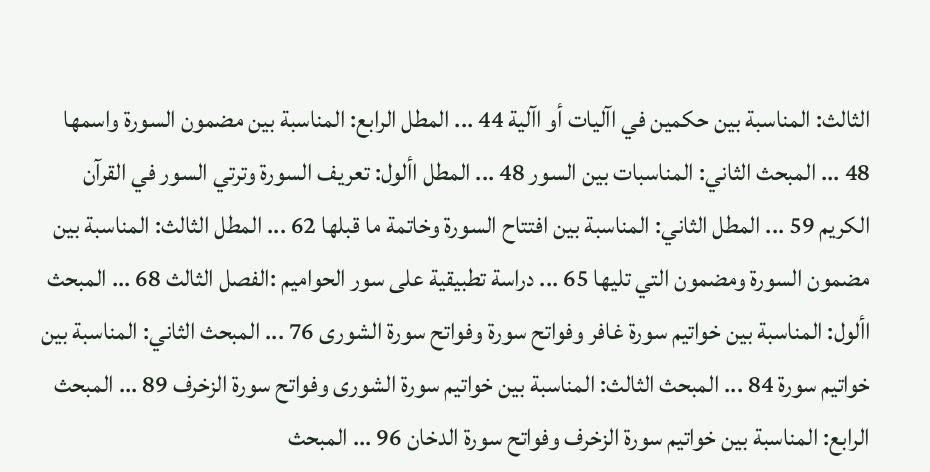الثالث: المناسبة بين حكمين في اآليات أو اآلية 44 ... المطل الرابع: المناسبة بين مضمون السورة واسمها 48 ... المبحث الثاني: المناسبات بين السور 48 ... المطل األول: تعريف السورة وترتي السور في القرآن الكريم 59 ... المطل الثاني: المناسبة بين افتتاح السورة وخاتمة ما قبلها 62 ... المطل الثالث: المناسبة بين مضمون السورة ومضمون التي تليها 65 ... دراسة تطبيقية على سور الحواميم :الفصل الثالث 68 ... المبحث األول: المناسبة بين خواتيم سورة غافر وفواتح سورة وفواتح سورة الشورى 76 ... المبحث الثاني: المناسبة بين خواتيم سورة 84 ... المبحث الثالث: المناسبة بين خواتيم سورة الشورى وفواتح سورة الزخرف 89 ... المبحث الرابع: المناسبة بين خواتيم سورة الزخرف وفواتح سورة الدخان 96 ... المبحث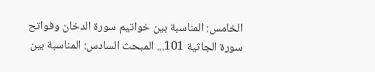الخامس: المناسبة بين خواتيم سورة الدخان وفواتح سورة الجاثية 101... المبحث السادس: المناسبة بين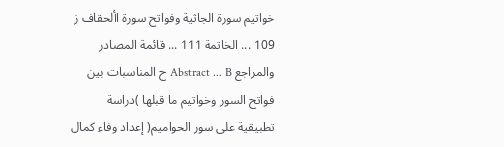خواتيم سورة الجاثية وفواتح سورة األحقاف ز‌ 109 ... الخاتمة 111 ... قائمة المصادر والمراجع Abstract ... B ح‌ المناسبات بين فواتح السور وخواتيم ما قبلها )دراسة تطبيقية على سور الحواميم( إعداد وفاء كمال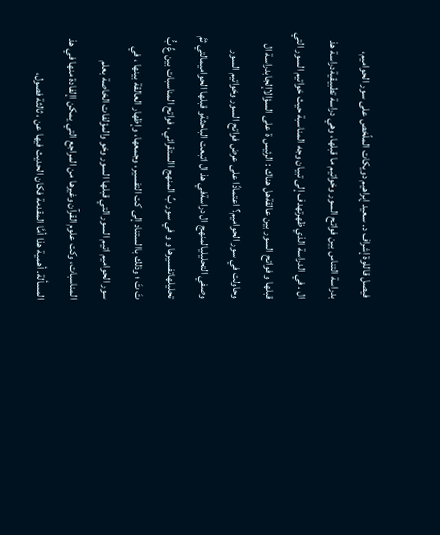فيصل قاللوة إشراف د. سعيد إبراهيم دويكات الملّخص على سور الحواميم، بدراسة التناس بين فواتح السور وخواتيم ما قبلها، وهي دراسة تطبيقيةدراسة هذ ال . في الدراسة الذي ظهرتهدف إلى تبيان وجه المناسبة حيث خواتيم السور التي قبلها و فواتح السور بين عالقةهل هناك : الرئيس ة على السؤالاإلجابدراسة ال وحاولت في سور الحواميم؟ اعتمادًا على عرض فواتح السور وخواتيم السور وصفي التحليليالمنهج ال دراسةفي هذ ال اتبعت الباحثةو قبلها الحواميمالتي ثمَّ تحليلهاتفسيرها و و في سور بِّ المنهج االستقرائي ، فواتح المناسبات بين عِّ بُّ تَ تَ ؛ وذلك باالستناد إلى كت التفسير، وجمعها، وإظهار العالقة بينها ، في سور الحواميم اتيم السور التي قبلها السور وخو والمؤلفات الخاصة بعلم المناسبات، وكت علوم القرآن وغيرها من المراجع التي يمكن اإلفادة منها في هذ المسألة. أهمية هذا أمَّا المقدمة فكان الحديث فيها عن ، ثالثة فصول،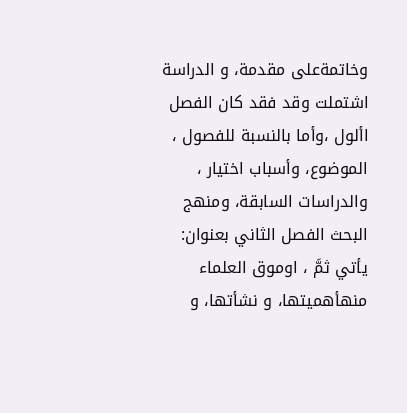وخاتمةعلى مقدمة، و الدراسة اشتملت وقد فقد كان الفصل األول ،وأما بالنسبة للفصول ، الموضوع، وأسباب اختيار ، والدراسات السابقة، ومنهج البحث الفصل الثاني بعنوان: يأتي ثمَّ ، اوموق العلماء منهأهميتها، و نشأتها، و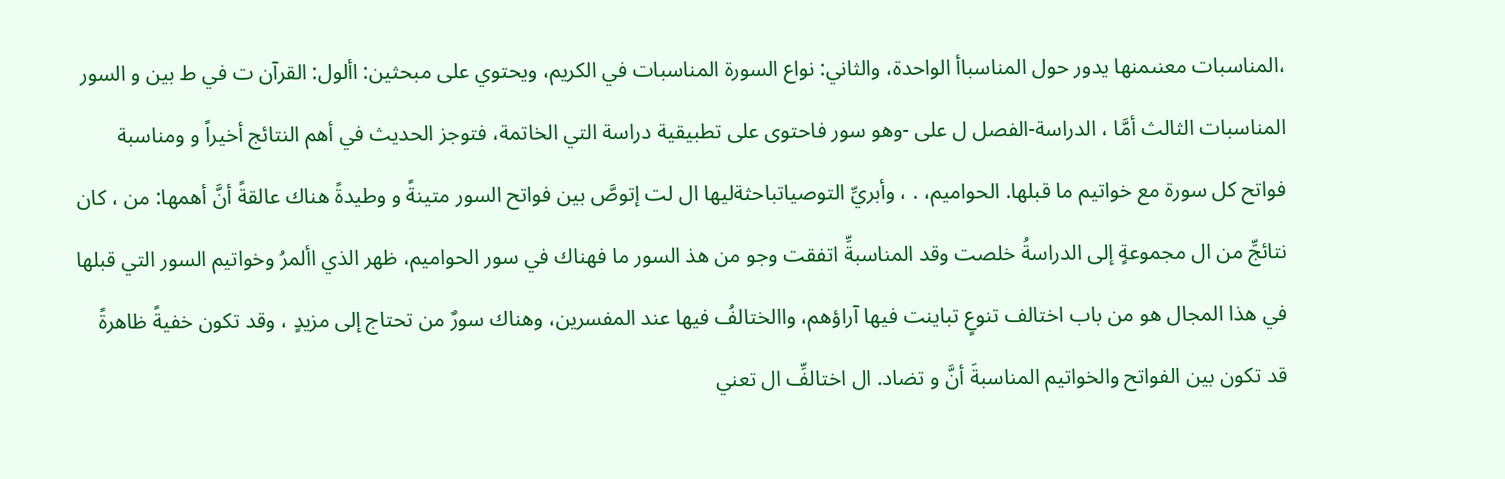،المناسبات معنىمنها يدور حول المناسباأ الواحدة، والثاني: نواع السورة المناسبات في الكريم، ويحتوي على مبحثين: األول: القرآن ت في ط‌‌ بين و السور المناسبات الثالث أمَّا ، الدراسة-الفصل ل على -وهو سور فاحتوى على تطبيقية دراسة التي الخاتمة، فتوجز الحديث في أهم النتائج أخيراً و ومناسبة فواتح كل سورة مع خواتيم ما قبلها. الحواميم، . ، وأبريِّ التوصياتباحثةليها ال لت إتوصَّ بين فواتح السور متينةً و وطيدةً هناك عالقةً أنَّ أهمها: من ، كان نتائجِّ من ال مجموعةٍ إلى الدراسةُ خلصت وقد المناسبةِّ اتفقت وجو من هذ السور ما فهناك في سور الحواميم، ظهر الذي األمرُ وخواتيم السور التي قبلها في هذا المجال هو من باب اختالف تنوعٍ تباينت فيها آراؤهم، واالختالفُ فيها عند المفسرين، وهناك سورٌ من تحتاج إلى مزيدٍ ، وقد تكون خفيةً ظاهرةً قد تكون بين الفواتح والخواتيم المناسبةَ أنَّ و تضاد. ال اختالفِّ ال تعني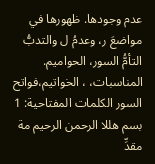عدم وجودها. ظهورها في مواضعَ ر، وعدمُ ل والتدبُّ التأمُّ السور، الحواميم. المناسبات، ، الخواتيم،فواتح السور الكلمات المفتاحية: 1 بسم هللا الرحمن الرحيم مة مقدِّ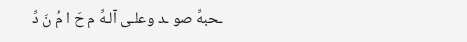ـحبهِّ صو ـد وعلـى آلـهِّ م حَ ا مُ نَ دِّ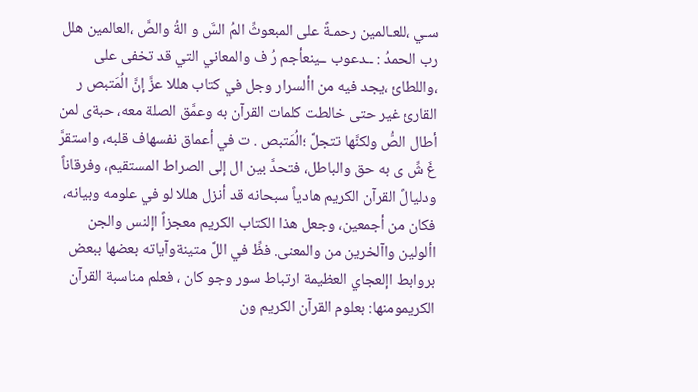سـي ،للعـالمين رحمـةً على المبعوثِّ المُ السَّ و الةُ والصَّ ،العالمين هلل رب الحمدُ : ــدعوب ــينعأجم رُ ف والمعاني التي قد تخفى على ،واللطائ ،يجد فيه من األسرار وجل في كتاب هللا عزَّ إنَّ الُمَتبص ر القارئ غير حتى خالطت كلمات القرآن به وعمَّق الصلة معه، حبةى لمن أطال الصُّ ولكنَّها تتجلَّ ؛الُمَتبص . ت في أعماق نفسهاف قلبه، واستقرَّ غَ شِّ ى به حق والباطل، فتحدَّ بين ال إلى الصراط المستقيم، وفرقاناً ودليالً القرآن الكريم هادياً سبحانه قد أنزل هللا لو في علومه وبيانه، فكان من أجمعين، وجعل هذا الكتاب الكريم معجزاً اإلنس والجن األولين واآلخرين من والمعنى. فظِّ في اللَّ متينةوآياته بعضها ببعض بروابط اإلعجاي العظيمة ارتباط سور وجو كان ، فعلم مناسبة القرآن الكريمومنها: بعلوم القرآن الكريم ون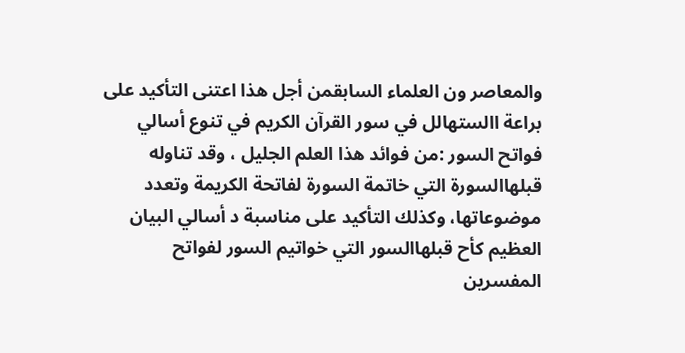والمعاصر ون العلماء السابقمن أجل هذا اعتنى التأكيد على براعة االستهالل في سور القرآن الكريم في تنوع أسالي فواتح السور :من فوائد هذا العلم الجليل ، وقد تناوله قبلهاالسورة التي خاتمة السورة لفاتحة الكريمة وتعدد موضوعاتها، وكذلك التأكيد على مناسبة د أسالي البيان العظيم كأح قبلهاالسور التي خواتيم السور لفواتح المفسرين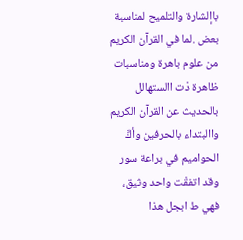باإلشارة والتلميح لمناسبة بعض .لما في القرآن الكريم من علوم باهرة ومناسبات ظاهرة دْت االستهالل بالحديث عن القرآن الكريم واالبتداء بالحرفين وأكَّ الحواميم في براعة سور وقد اتفقْت واحد وثيق، فهي ط ابجل هذا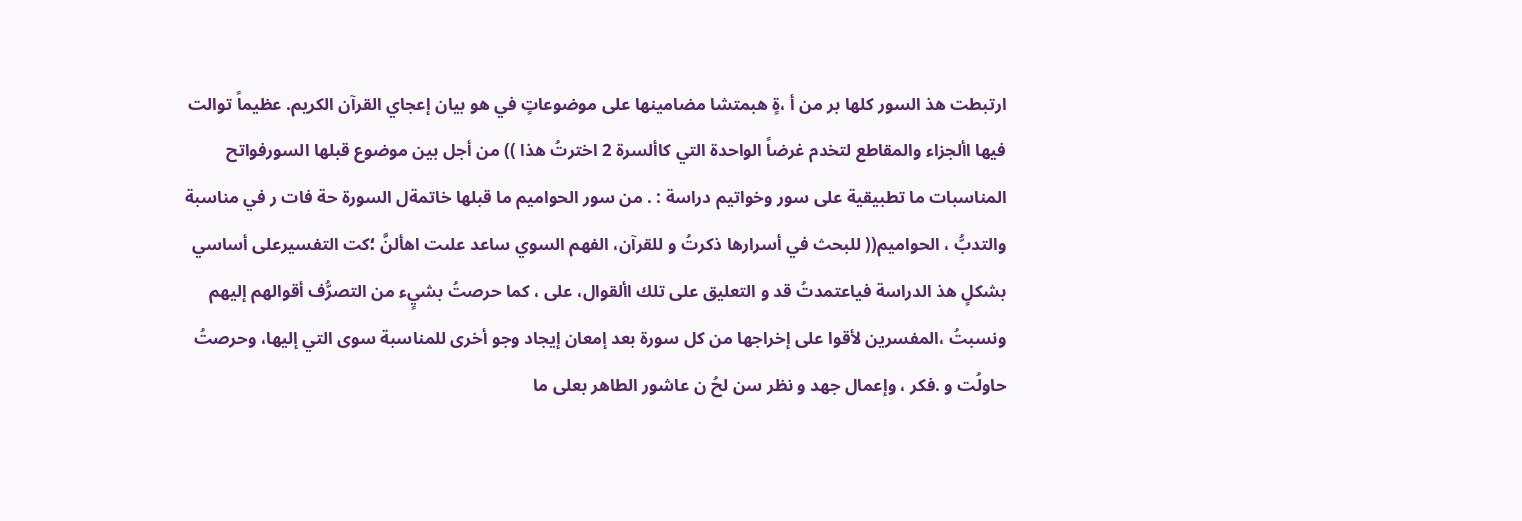ارتبطت هذ السور كلها بر من أ ،ةٍ هبمتشا مضامينها على موضوعاتٍ في هو بيان إعجاي القرآن الكريم. عظيماً توالت فيها األجزاء والمقاطع لتخدم غرضاً الواحدة التي كاألسرة 2 اخترتُ هذا )) من أجل بين موضوع قبلها السورفواتح المناسبات ما تطبيقية على سور وخواتيم دراسة : . من سور الحواميم ما قبلها خاتمةل السورة حة فات ر في مناسبة والتدبُّ ، الحواميم(( للبحث في أسرارها ذكرتُ و للقرآن، الفهم السوي ساعد علىت اهألنَّ ؛كت التفسيرعلى أساسي بشكلٍ هذ الدراسة فياعتمدتُ قد و التعليق على تلك األقوال، على ، كما حرصتُ بشيٍء من التصرُّف أقوالهم إليهم ونسبتُ ،المفسرين لأقوا على إخراجها من كل سورة بعد إمعان إيجاد وجو أخرى للمناسبة سوى التي إليها، وحرصتُ حاولُت و .فكر ، وإعمال جهد و نظر سن لحُ ن عاشور الطاهر بعلى ما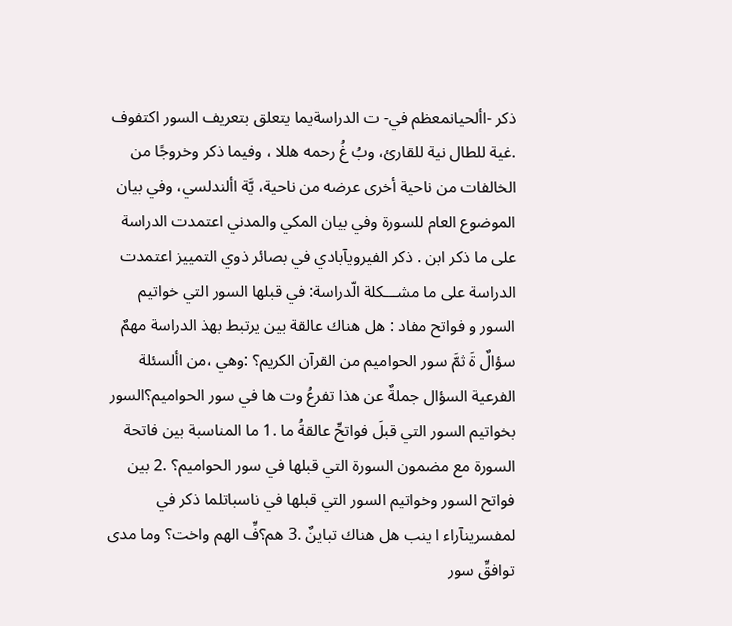ذكر -األحيانمعظم في- ت الدراسةيما يتعلق بتعريف السور اكتفوف .غية للطال نية للقارئ، وبُ غُ رحمه هللا ، وفيما ذكر وخروجًا من الخالفات من ناحية أخرى عرضه من ناحية، يَّة األندلسي، وفي بيان الموضوع العام للسورة وفي بيان المكي والمدني اعتمدت الدراسة على ما ذكر ابن . ذكر الفيرويآبادي في بصائر ذوي التمييز اعتمدت الدراسة على ما مشـــكلة الّدراسة: في قبلها السور التي خواتيم السور و فواتح مفاد : هل هناك عالقة بين يرتبط بهذ الدراسة مهمٌ سؤالٌ ةَ ثمَّ سور الحواميم من القرآن الكريم؟ :وهي ،من األسئلة الفرعية السؤال جملةٌ عن هذا تفرعُ وت ها في سور الحواميم؟السور بخواتيم السور التي قبلَ فواتحِّ عالقةُ ما .1 ما المناسبة بين فاتحة السورة مع مضمون السورة التي قبلها في سور الحواميم؟ .2 بين فواتح السور وخواتيم السور التي قبلها في ناسباتلما ذكر في لمفسرينآراء ا ينب هل هناك تباينٌ .3 هم؟فِّ الهم واخت؟ وما مدى توافقِّ سور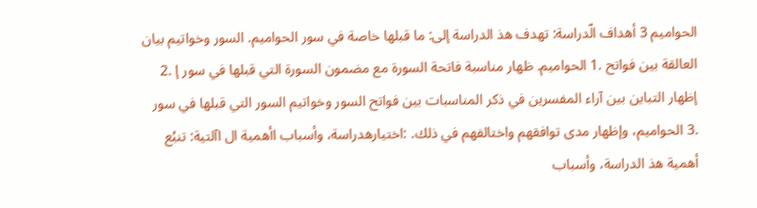الحواميم 3 أهداف الّدراسة: تهدف هذ الدراسة إلى: ما قبلها خاصة في سور الحواميم. السور وخواتيم بيان العالقة بين فواتح .1 الحواميم. ظهار مناسبة فاتحة السورة مع مضمون السورة التي قبلها في سور إ .2 إظهار التباين بين آراء المفسرين في ذكر المناسبات بين فواتح السور وخواتيم السور التي قبلها في سور .3 الحواميم، وإظهار مدى توافقهم واختالفهم في ذلك. :اختيارهدراسة، وأسباب اأهمية ال اآلتية: تنبُع أهمية هذ الدراسة، وأسباب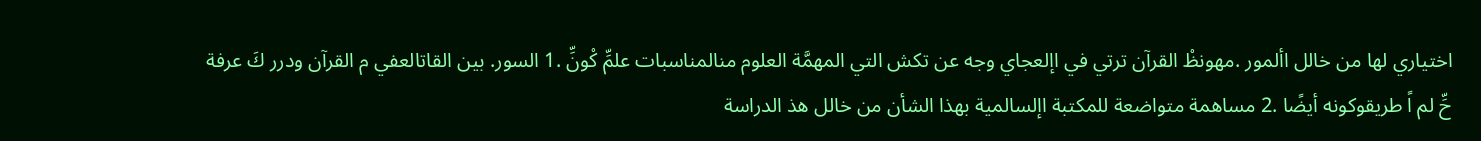اختياري لها من خالل األمور .مهونظْ القرآن ترتي في اإلعجاي وجه عن تكش التي المهمَّة العلوم منالمناسبات علمِّ كْونِّ .1 السور. بين القاتالعفي م القرآن ودرر كَ عرفة حِّ لم اً طريقوكونه أيضًا .2 مساهمة متواضعة للمكتبة اإلسالمية بهذا الشأن من خالل هذ الدراسة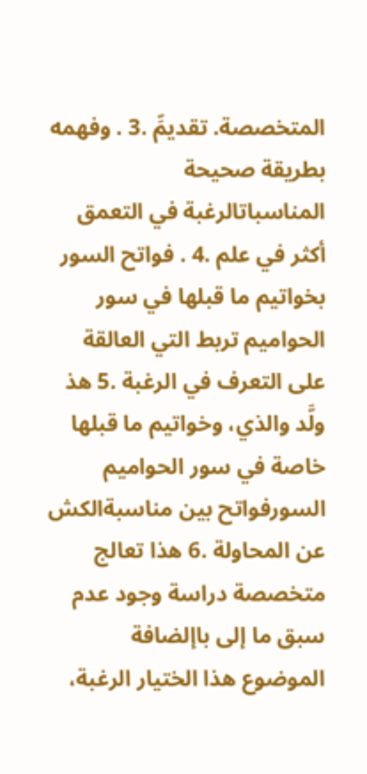المتخصصة. تقديمِّ .3 . وفهمه بطريقة صحيحة المناسباتالرغبة في التعمق أكثر في علم .4 . فواتح السور بخواتيم ما قبلها في سور الحواميم تربط التي العالقة على التعرف في الرغبة .5 هذ ولَّد والذي، وخواتيم ما قبلها خاصة في سور الحواميم السورفواتح بين مناسبةالكش عن المحاولة .6 هذا تعالج متخصصة دراسة وجود عدم سبق ما إلى باإلضافة الموضوع هذا الختيار الرغبة،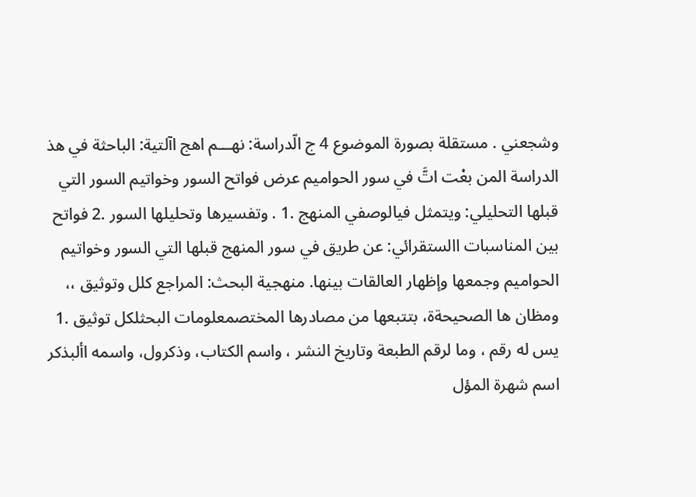وشجعني . مستقلة بصورة الموضوع 4 ج الّدراسة: نهـــم اهج اآلتية: الباحثة في هذ الدراسة المن بعْت اتَّ في سور الحواميم عرض فواتح السور وخواتيم السور التي قبلها التحليلي: ويتمثل فيالوصفي المنهج .1 . وتفسيرها وتحليلها السور .2 فواتح بين المناسبات االستقرائي: عن طريق في سور المنهج قبلها التي السور وخواتيم الحواميم وجمعها وإظهار العالقات بينها. منهجية البحث: المراجع كلل وتوثيق ،، ومظان ها الصحيحةة، بتتبعها من مصادرها المختصمعلومات البحثلكل توثيق .1 يس له رقم ، وما لرقم الطبعة وتاريخ النشر ، واسم الكتاب، وذكرول، واسمه األبذكر اسم شهرة المؤل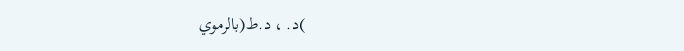)د. ، د.ط(بالرموي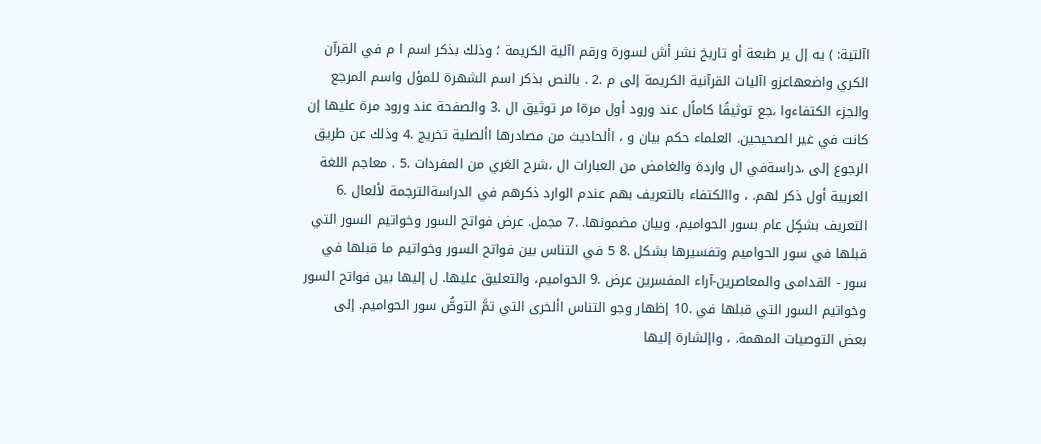اآلتية: ) يه إل ير طبعة أو تاريخ نشر أش لسورة ورقم اآلية الكريمة ؛ وذلك بذكر اسم ا م في القرآن الكري واضعهاعزو اآليات القرآنية الكريمة إلى م .2 . بالنص بذكر اسم الشهرة للمؤل واسم المرجع والجزء الكتفاءوا ،جع توثيقًا كاماًل عند ورود أول مرةا مر توثيق ال .3 والصفحة عند ورود مرة عليها إن كانت في غير الصحيحين. العلماء حكم بيان و ، األحاديث من مصادرها األصلية تخريج .4 وذلك عن طريق الرجوع إلى ،دراسةفي ال واردة والغامض من العبارات ال ،شرح الغري من المفردات .5 . معاجم اللغة العربية أول ذكر لهم. ، واالكتفاء بالتعريف بهم عندم الوارد ذكرهم في الدراسةالترجمة لألعال .6 التعريف بشكٍل عام بسور الحواميم، وبيان مضمونها. .7 مجمل. عرض فواتح السور وخواتيم السور التي قبلها في سور الحواميم وتفسيرها بشكل .8 5 في التناس بين فواتح السور وخواتيم ما قبلها في سور - القدامى والمعاصرين-آراء المفسرين عرض .9 الحواميم، والتعليق عليها. ل إليها بين فواتح السور وخواتيم السور التي قبلها في .10 إظهار وجو التناس األخرى التي تمَّ التوصُّ سور الحواميم. إلى بعض التوصيات المهمة. ، واإلشارة إليها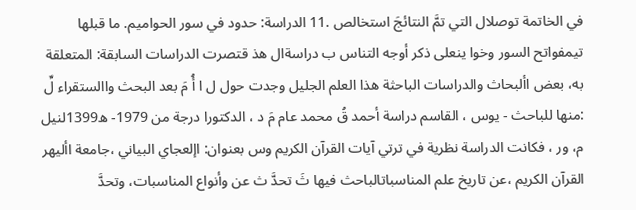في الخاتمة توصلال التي تمَّ النتائجَ استخالص .11 الدراسة: حدود في سور الحواميم. ما قبلها تيمفواتح السور وخوا ينعلى ذكر أوجه التناس ب دراسةال هذ قتصرت الدراسات السابقة: المتعلقة به، بعض األبحاث والدراسات الباحثة هذا العلم الجليل وجدت حول ل ا أُ مَ بعد البحث واالستقراء لِّ :منها للباحث - يوس ، القاسم دراسة أحمد قُ محمد عام مَ د ، الدكتورا درجة من 1979- ه1399لنيل م، ور ، فكانت الدراسة نظرية في ترتي آيات القرآن الكريم وس بعنوان: اإلعجاي البياني ،جامعة األيهر القرآن الكريم ،عن تاريخ علم المناسباتالباحث فيها ثَ تحدَّ ث عن وأنواع المناسبات، وتحدَّ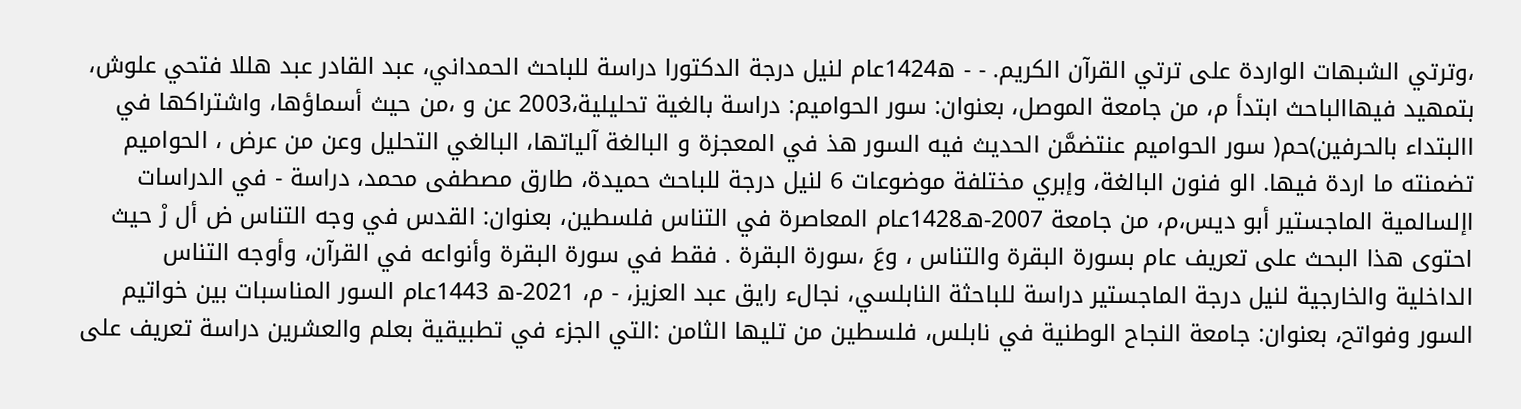،وترتي الشبهات الواردة على ترتي القرآن الكريم. - - ه1424عام لنيل درجة الدكتورا دراسة للباحث الحمداني، عبد القادر عبد هللا فتحي علوش، بتمهيد فيهاالباحث ابتدأ م، من جامعة الموصل، بعنوان: سور الحواميم: دراسة بالغية تحليلية،2003 عن و ،من حيث أسماؤها، واشتراكها في االبتداء بالحرفين)حم( سور الحواميم عنتضمَّن الحديث فيه السور هذ في المعجزة و البالغة آلياتها، البالغي التحليل وعن من عرض ، الحواميم تضمنته ما اردة فيها. الو فنون البالغة، وإبري مختلفة موضوعات 6 لنيل درجة للباحث حميدة، طارق مصطفى محمد، دراسة - في الدراسات اإلسالمية الماجستير أبو ديس،م، من جامعة 2007-هـ1428عام المعاصرة في التناس فلسطين، بعنوان: القدس في وجه التناس ض أل رْ حيث احتوى هذا البحث على تعريف عام بسورة البقرة والتناس ، وعَ ،سورة البقرة . فقط في سورة البقرة وأنواعه في القرآن، وأوجه التناس الداخلية والخارجية لنيل درجة الماجستير دراسة للباحثة النابلسي، نجالء رايق عبد العزيز، - م، 2021-ه 1443عام السور المناسبات بين خواتيم السور وفواتح، بعنوان: جامعة النجاح الوطنية في نابلس، فلسطين من تليها الثامن :التي الجزء في تطبيقية بعلم والعشرين دراسة تعريف على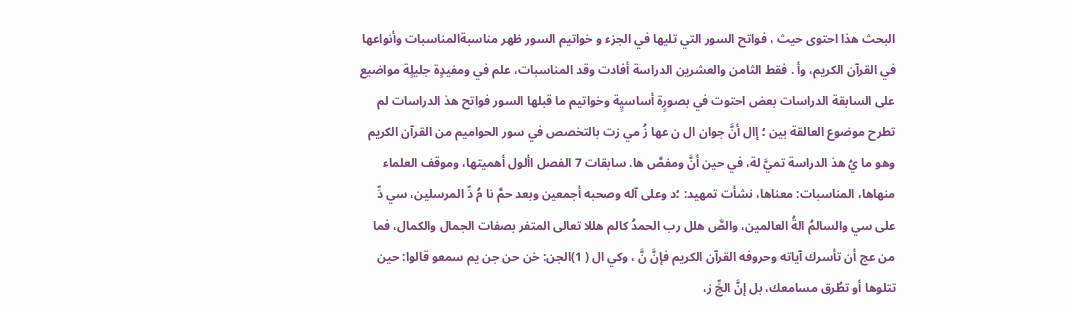البحث هذا احتوى حيث ، فواتح السور التي تليها في الجزء و خواتيم السور ظهر مناسبةالمناسبات وأنواعها في القرآن الكريم، وأ . فقط الثامن والعشرين الدراسة أفادت وقد المناسبات، علم في ومفيدٍة جليلٍة مواضيع على السابقة الدراسات بعض احتوت في بصورٍة أساسيٍة وخواتيم ما قبلها السور فواتح هذ الدراسات لم تطرح موضوع العالقة بين ؛ إال أنَّ جوان ال ن عها زُ مي زت بالتخصص في سور الحواميم من القرآن الكريم وهو ما يُ هذ الدراسة تميَّ لة، في حين أنَّ ومفصَّ ها. سابقات 7 الفصل األول أهميتها، وموقف العلماء منهاها، المناسبات: معناها، نشأت تمهيد: ؛د وعلى آله وصحبه أجمعين وبعد حمَّ نا مُ دِّ المرسلين، سي دِّ على سي والسالمُ الةُ العالمين، والصَّ هلل رب الحمدُ كالم هللا تعالى المتفر بصفات الجمال والكمال، فما من عج أن تأسرك آياته وحروفه القرآن الكريم فإنَّ نَّ ، وكي ال ( 1)الجن: خن حن جن يم سمعو قالوا: حين تتلوها أو تطُرق مسامعك، بل إنَّ الجِّ ز،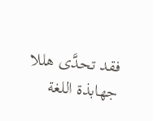فقد تحدَّى هللا جهابذة اللغة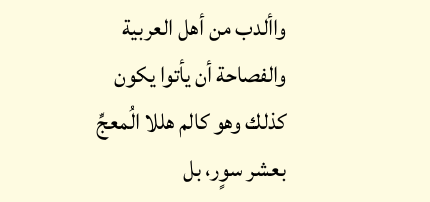واألدب من أهل العربية والفصاحة أن يأتوا يكون كذلك وهو كالم هللا الُمعجِّ بعشر سوٍر، بل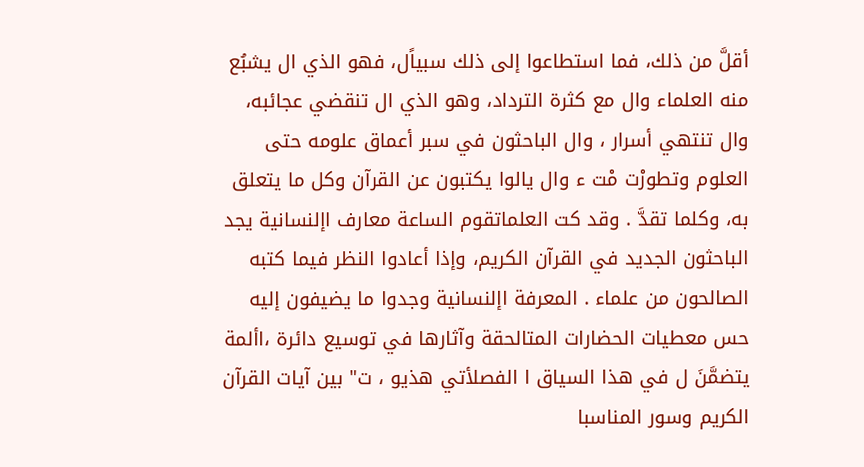أقلَّ من ذلك، فما استطاعوا إلى ذلك سبياًل، فهو الذي ال يشبُع منه العلماء وال مع كثرة الترداد، وهو الذي ال تنقضي عجائبه، وال تنتهي أسرار ، وال الباحثون في سبر أعماق علومه حتى العلوم وتطورْت مْت ء وال يالوا يكتبون عن القرآن وكل ما يتعلق به، وكلما تقدَّ . وقد كت العلماتقوم الساعة معارف اإلنسانية يجد الباحثون الجديد في القرآن الكريم، وإذا أعادوا النظر فيما كتبه الصالحون من علماء . المعرفة اإلنسانية وجدوا ما يضيفون إليه حس معطيات الحضارات المتالحقة وآثارها في توسيع دائرة ،األمة يتضمَّنَ ل في هذا السياق ا الفصلأتي هذيو ، ت" بين آيات القرآن الكريم وسور المناسبا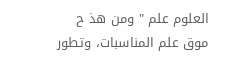العلوم علم " ومن هذ ح موق علم المناسبات، وتطور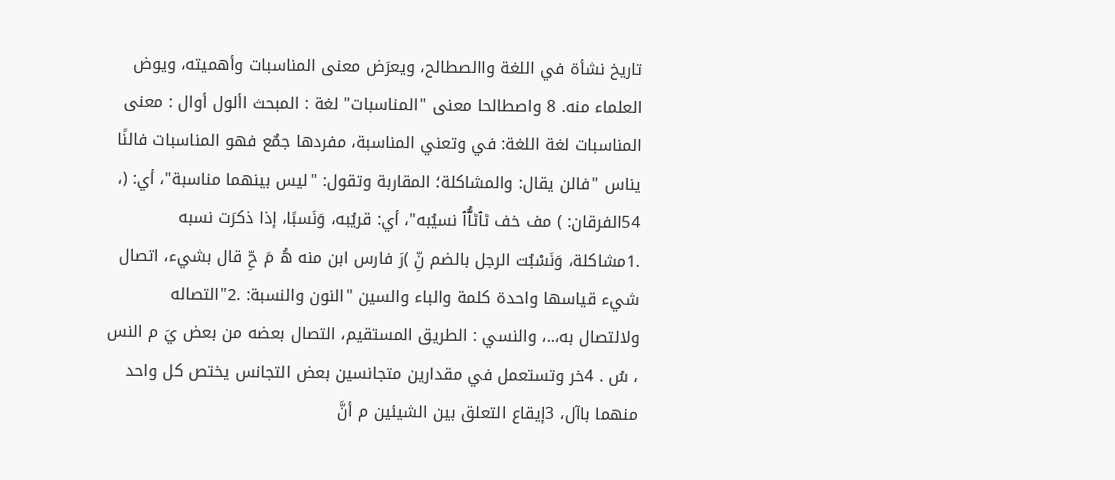تاريخ نشأة في اللغة واالصطالح، ويعرَض معنى المناسبات وأهميته، ويوض العلماء منه. 8 واصطالحا معنى "المناسبات" لغة : المبحث األول أوال : معنى المناسبات لغة اللغة: في وتعني المناسبة، مفردها جمٌع فهو المناسبات فالنًا يناس "فالن يقال: والمشاكلة؛ المقاربة وتقول: "ليس بينهما مناسبة"، أي: (، 54الفرقان: ) مف خف ٹٱٹٱُّٱ نسيُبه"، أي: قريُبه، وَنَسبًا، إذا ذكرَت نسبه .1مشاكلة، وَنَسْبُت الرجل بالضم نِّ )رَ فارس ابن منه هُ مَ حِّ قال بشيء، اتصال شيء قياسها واحدة كلمة والباء والسين "النون والنسبة: .2"التصاله ولالتصال به،..، والنسي : الطريق المستقيم، التصال بعضه من بعض يَ م النس ، سُ . 4خر وتستعمل في مقدارين متجانسين بعض التجانس يختص كل واحد منهما باآل، 3إيقاع التعلق بين الشيئين م أنَّ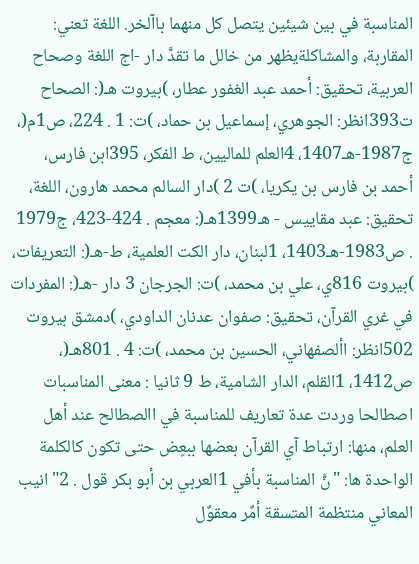المناسبة في بين شيئين يتصل كل منهما باآلخر. اللغة تعني: المقاربة، والمشاكلةيظهر من خالل ما تقدَّ دار -اج اللغة وصحاح العربية، تحقيق: أحمد عبد الغفور عطار، )بيروت هـ(: الصحاح ت393انظر: الجوهري، إسماعيل بن حماد، )ت: 1 . 224، ص1م(، ج1987-هـ1407، 4العلم للماليين، ط الفكر، 395ابن فارس، أحمد بن فارس بن يكريا، )ت 2 )دار السالم محمد هارون، اللغة، تحقيق: عبد مقاييس - هـ1399هـ(: معجم . 424-423، ج1979 . ص1983-هـ1403، 1لبنان، دار الكت العلمية، ط-هـ(: التعريفات، )بيروت 816ي، علي بن محمد، )ت: الجرجان 3 دار -هـ(: المفردات في غري القرآن، تحقيق: صفوان عدنان الداودي، )دمشق بيروت 502انظر: األصفهاني، الحسين بن محمد، )ت: 4 . 801هـ(، ص1412، 1القلم، الدار الشامية، ط 9 ثانيا : معنى المناسبات اصطالحا وردت عدة تعاريف للمناسبة في االصطالح عند أهل العلم، منها: ارتباط آي القرآن بعضها ببعٍض حتى تكون كالكلمة الواحدة ها: "نَّ المناسبة بأفي 1العربي بن أبو بكر قول . 2" انيب المعاني منتظمة المتسقة أمٌر معقوٌل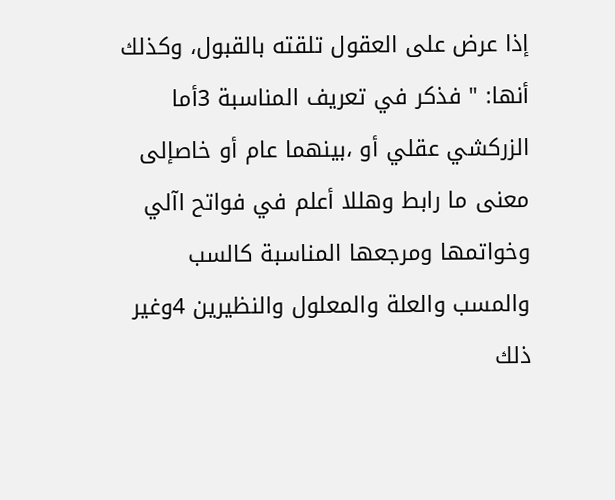إذا عرض على العقول تلقته بالقبول، وكذلك أنها: " فذكر في تعريف المناسبة 3أما الزركشي عقلي أو ،بينهما عام أو خاصإلى معنى ما رابط وهللا أعلم في فواتح اآلي وخواتمها ومرجعها المناسبة كالسب والمسب والعلة والمعلول والنظيرين 4وغير ذلك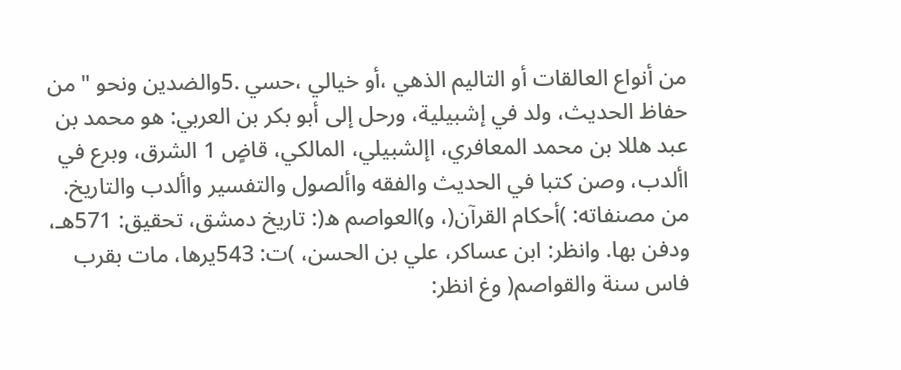من أنواع العالقات أو التاليم الذهي ،أو خيالي ،حسي .5والضدين ونحو " من حفاظ الحديث، ولد في إشبيلية، ورحل إلى أبو بكر بن العربي: هو محمد بن عبد هللا بن محمد المعافري، اإلشبيلي، المالكي، قاضٍ 1 الشرق، وبرع في األدب، وصن كتبا في الحديث والفقه واألصول والتفسير واألدب والتاريخ. من مصنفاته: )أحكام القرآن(، و)العواصم ه(: تاريخ دمشق، تحقيق: 571هـ، ودفن بها. وانظر: ابن عساكر، علي بن الحسن، )ت: 543يرها، مات بقرب فاس سنة والقواصم( وغ انظر: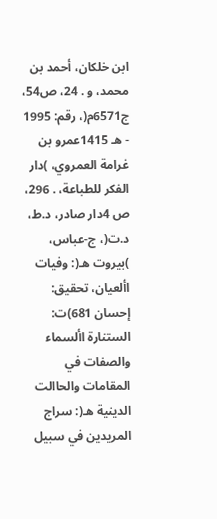ابن خلكان، أحمد بن محمد، و . 24، ص54، ج6571م(، رقم: 1995 - هـ 1415عمرو بن غرامة العمروي، )دار الفكر للطباعة، . 296، ص 4دار صادر، د.ط، د.ت(، ج-عباس، )بيروت هـ(: وفيات األعيان، تحقيق: إحسان 681)ت: الستنارة األسماء والصفات في المقامات والحاالت الدينية هـ(: سراج المريدين في سبيل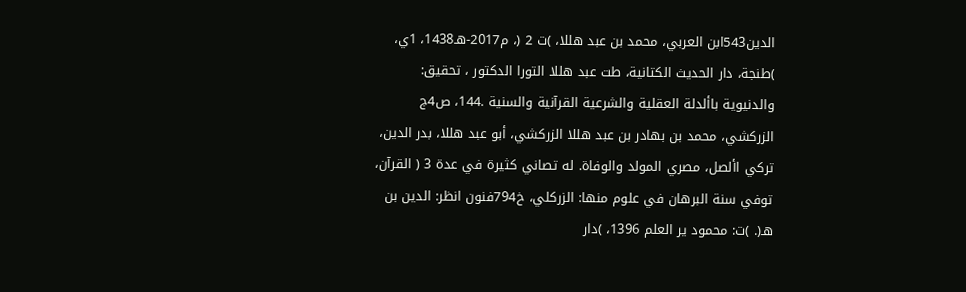الدين543ابن العربي، محمد بن عبد هللا، )ت 2 (، م2017-هـ1438، 1ي، )طنجة، دار الحديث الكتانية، طت عبد هللا التورا الدكتور ، تحقيق: والدنيوية باألدلة العقلية والشرعية القرآنية والسنية .144، ص4ج الزركشي، محمد بن بهادر بن عبد هللا الزركشي، أبو عبد هللا، بدر الدين، تركي األصل، مصري المولد والوفاة. له تصاني كثيرة في عدة 3 ( القرآن، توفي سنة البرهان في علوم منها: الزركلي، خ794فنون انظر: الدين بن هـ(. )ت: محمود ير العلم 1396، )دار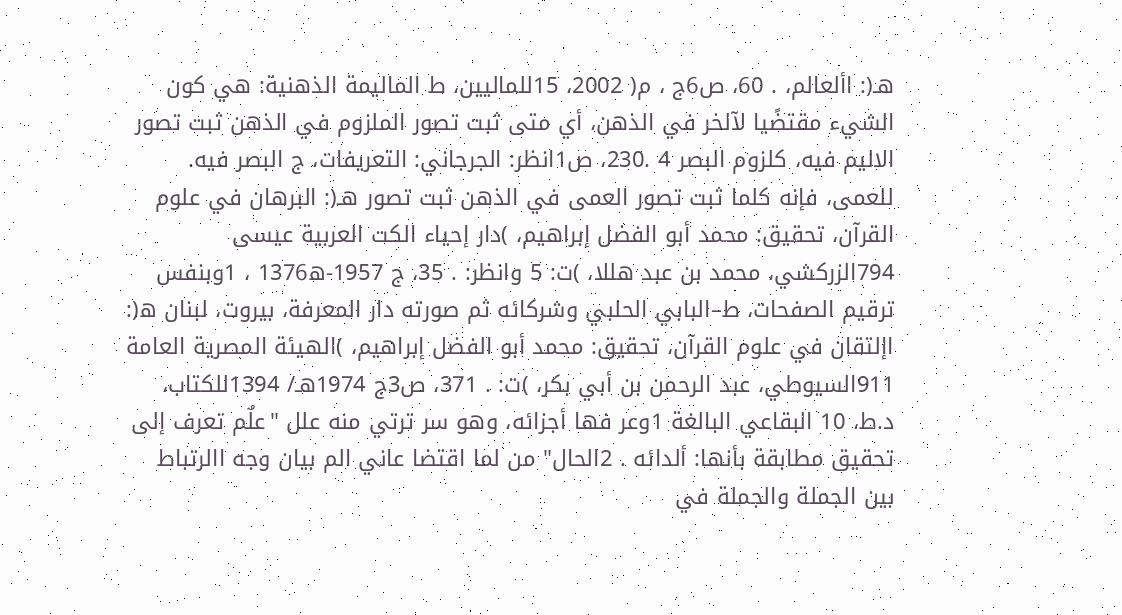هـ(: األعالم، . 60، ص6ج ، م( 2002، 15للماليين، ط الماليمة الذهنية: هي كون الشيء مقتضًيا لآلخر في الذهن، أي متى ثبت تصور الملزوم في الذهن ثبت تصور الاليم فيه، كلزوم البصر 4 .230، ص1انظر: الجرجاني: التعريفات، ج البصر فيه. للعمى، فإنه كلما ثبت تصور العمى في الذهن ثبت تصور هـ(: البرهان في علوم القرآن، تحقيق: محمد أبو الفضل إبراهيم، )دار إحياء الكت العربية عيسى 794الزركشي، محمد بن عبد هللا، )ت: 5 وانظر: . 35، ج 1957-ه1376 ، 1وبنفس ترقيم الصفحات، ط–البابي الحلبي وشركائه ثم صورته دار المعرفة، بيروت، لبنان ه(: اإلتقان في علوم القرآن، تحقيق: محمد أبو الفضل إبراهيم، )الهيئة المصرية العامة 911السيوطي، عبد الرحمن بن أبي بكر، )ت: . 371، ص3ج 1974هـ/ 1394للكتاب، د.ط، 10 البقاعي البالغة 1وعر فها أجزائه، وهو سر ترتي منه علل "علٌم تعرف إلى تحقيق مطابقة بأنها: ألدائه . 2الحال" من لما اقتضا عاني الم بيان وجه االرتباط بين الجملة والجملة في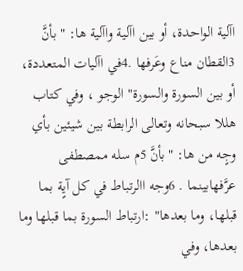اآلية الواحدة، أو بين اآلية واآلية ها: " بأنَّ 3القطان مناع وعَرفها .4في اآليات المتعددة، أو بين السورة والسورة" الوجو ، وفي كتاب هللا سبحانه وتعالى الرابطة بين شيئين بأي وجٍه من ها: "بأنَّ 5م سله ممصطفى عرَّفهابينما . 6وجه االرتباط في كل آيٍة بما قبلها، وما بعدها" :ارتباط السورة بما قبلها وما بعدها، وفي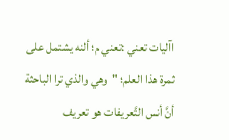اآليات تعني :تعني م؛ ألنه يشتمل على ثمرة هذا العلم؛ "وهي والذي ترا الباحثة أنَّ أنس التَّعريفات هو تعريف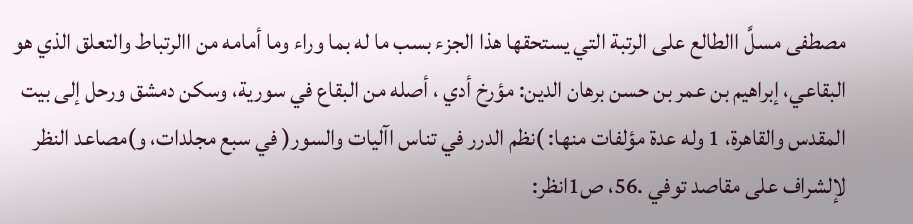مصطفى مسلَّ االطالع على الرتبة التي يستحقها هذا الجزء بسب ما له بما وراء وما أمامه من االرتباط والتعلق الذي هو البقاعي، إبراهيم بن عمر بن حسن برهان الدين: مؤرخ أدي ، أصله من البقاع في سورية، وسكن دمشق ورحل إلى بيت المقدس والقاهرة، 1 وله عدة مؤلفات منها: )نظم الدرر في تناس اآليات والسور( في سبع مجلدات، و)مصاعد النظر لإلشراف على مقاصد توفي .56، ص1انظر: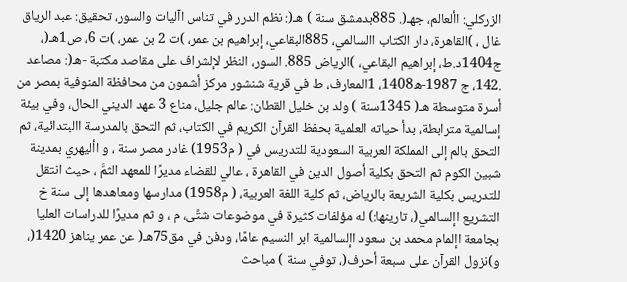الزركلي: األعالم، جهـ(. 885بدمشق سنة ) هـ(: نظم الدرر في تناس اآليات والسور، تحقيق: عبد الرياق غال ، )القاهرة، دار الكتاب االسالمي، 885البقاعي، إبراهيم بن عمر، )ت 2 بن عمر، )ت 6، ص1هـ(، ج1404د.ط، إبراهيم البقاعي، )الرياض 885. السور، النظر لإلشراف على مقاصد مكتبة -هـ(: مصاعد .142، ج 1987-ه1408، 1المعارف، ط في قرية شنشور مركز أشمون من محافظة المنوفية بمصر من أسرة متوسطة هـ( 1345سنة ) ولد بن خليل القطان: عالم جليل، مناع 3 عهد الديني الحال، وفي بيئة إسالمية مترابطة، بدأ حياته العلمية بحفظ القرآن الكريم في الكتاب، ثم التحق بالمدرسة االبتدائية، ثم التحق بالم إلى المملكة العربية السعودية للتدريس في ( م1953) غادر مصر سنة ، و األيهري بمدينة شبين الكوم ثم التحق بكلية أصول الدين في القاهرة ، عالي للقضاء مديرًا للمعهد الثمَّ ، حيث انتقل للتدريس بكلية الشريعة بالرياض، ثم كلية اللغة العربية، ( م1958) مدارسها ومعاهدها إلى سنة خ التشريع اإلسالمي(، تارينها:) له مؤلفات كثيرة في موضوعات شتَّى، م ، و ثم مديرًا للدراسات العليا بجامعة اإلمام محمد بن سعود اإلسالمية ابر النسيم عامًا، ودفن في مق75هـ( عن عمر يناهز 1420(، و)نزول القرآن على سبعة أحرف(، توفي سنة ) مباحث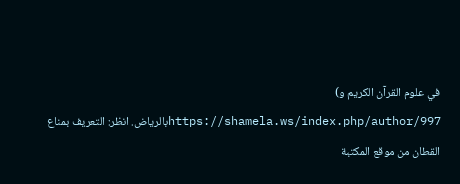في علوم القرآن الكريم و) https://shamela.ws/index.php/author/997بالرياض. انظر: التعريف بمناع القطان من موقع المكتبة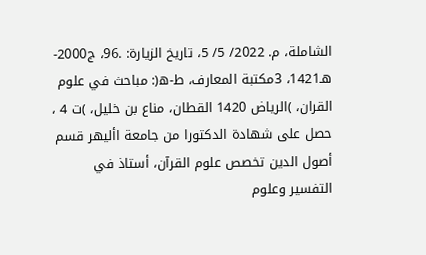الشاملة، م. 2022/ 5/ 5، تاريخ الزيارة: .96، ج2000-هـ1421، 3مكتبة المعارف، ط-ه(: مباحث في علوم القران، )الرياض 1420 القطان، مناع بن خليل، )ت 4 ، حصل على شهادة الدكتورا من جامعة األيهر قسم أصول الدين تخصص علوم القرآن، أستاذ في التفسير وعلوم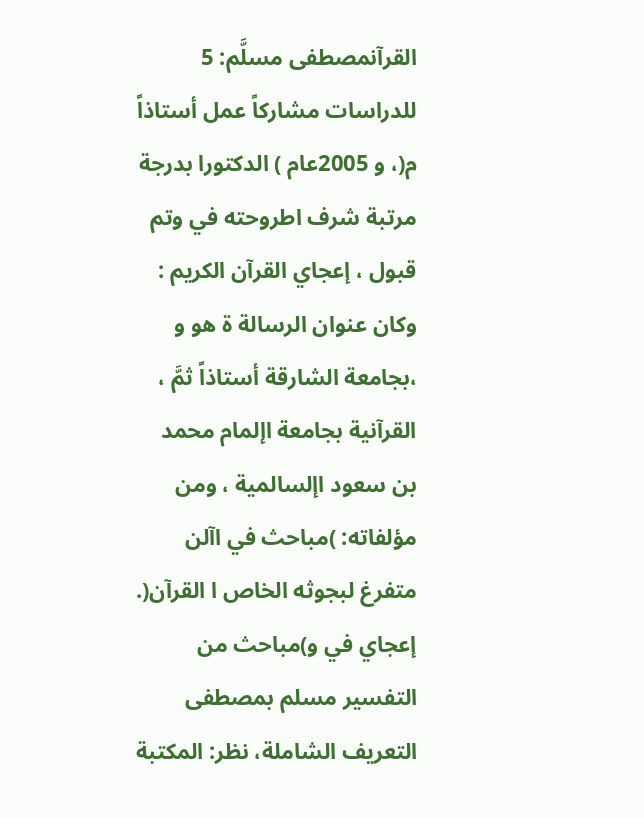القرآنمصطفى مسلَّم: 5 للدراسات مشاركاً عمل أستاذاً م(، و 2005عام ) الدكتورا بدرجة مرتبة شرف اطروحته في وتم قبول ، إعجاي القرآن الكريم : وكان عنوان الرسالة ة هو و ،بجامعة الشارقة أستاذاً ثمَّ ، القرآنية بجامعة اإلمام محمد بن سعود اإلسالمية ، ومن مؤلفاته: )مباحث في اآلن متفرغ لبجوثه الخاص ا القرآن(. إعجاي في و)مباحث من التفسير مسلم بمصطفى التعريف الشاملة، نظر: المكتبة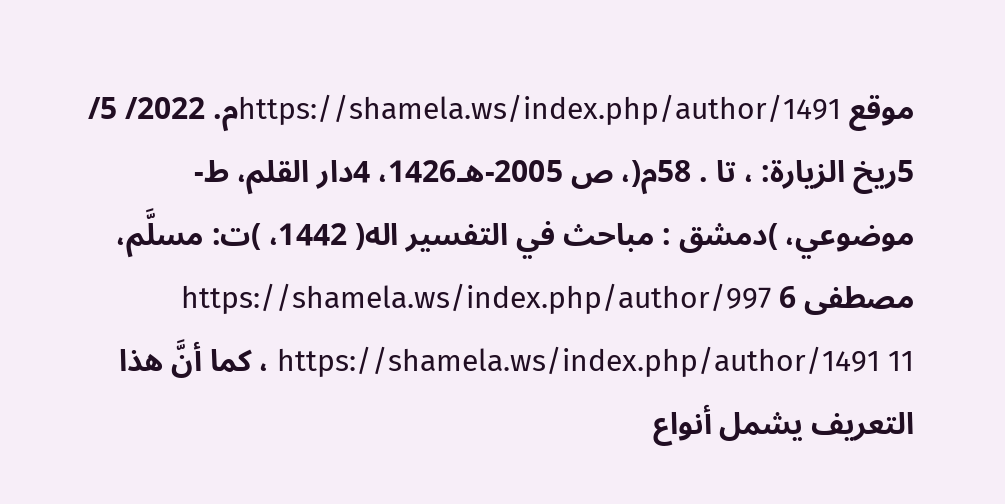موقع https://shamela.ws/index.php/author/1491م. 2022/ 5/ 5ريخ الزيارة: ، تا . 58م(، ص 2005-هـ1426، 4دار القلم، ط-موضوعي، )دمشق : مباحث في التفسير اله( 1442، )ت: مسلَّم، مصطفى 6 https://shamela.ws/index.php/author/997 https://shamela.ws/index.php/author/1491 11 ، كما أنَّ هذا التعريف يشمل أنواع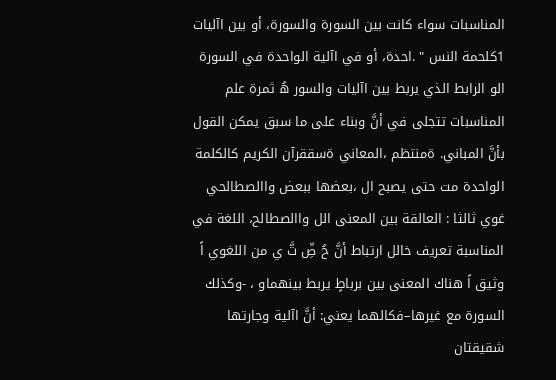المناسبات سواء كانت بين السورة والسورة، أو بين اآليات 1كلحمة النس " .احدة، أو في اآلية الواحدة في السورة الو الرابط الذي يربط بين اآليات والسور هُ ثمرة علم المناسبات تتجلى في أنَّ وبناء على ما سبق يمكن القول بأنَّ المباني. ةمنتظم ،المعاني ةسققرآن الكريم كالكلمة الواحدة مت حتى يصبح ال ،بعضها ببعض واالصطالحي غوي ثالثا : العالقة بين المعنى الل واالصطالح، اللغة في المناسبة تعريف خالل ارتباط أنَّ حُ ضِّ تَّ ي من اللغوي اً وثيق اً هناك المعنى بين برباطٍ يربط بينهماو ، -وكذلك السورة مع غيرها–فكالهما يعني: أنَّ اآلية وجارتها شقيقتان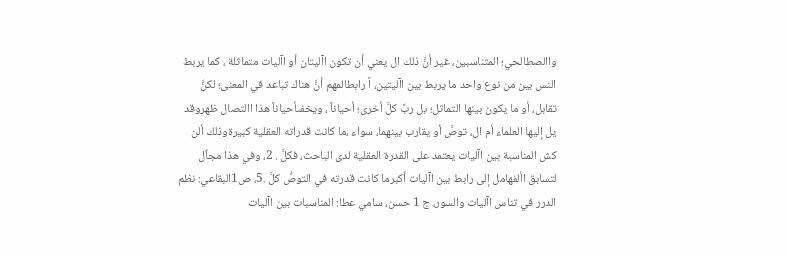واالصطالحي؛ المتناسبين، غير أنَّ ذلك ال يعني أن تكون اآليتان أو اآليات متماثلة ، كما يربط النس بين من نوع واحد ما يربط بين اآليتين، اً رابطالمهم أنَّ هناك تباعد في المعنى؛ لكنَّ تقابل، أو ما يكون بينها التماثل؛ بل ربَّ كلَّ أخرى؛ أحياناً ، ويخفىأحياناً هذا االتصال ظهروقد يل إليها العلماء أم ال، توصَّ أو يقارب بينهما، سواء ،ما كانت قدراته العقلية كبيرةوذلك ألن كش المناسبة بين اآليات يعتمد على القدرة العقلية لدى الباحث، فكلَّ . 2، وفي هذا مجاٌل لتسابق األفهامل إلى رابط بين اآليات أكبرما كانت قدرته في التوصُّ كلَّ .5، ص1البقاعي: نظم الدرر في تناس اآليات والسور، ج 1 حسن، سامي عطا: المناسبات بين اآليات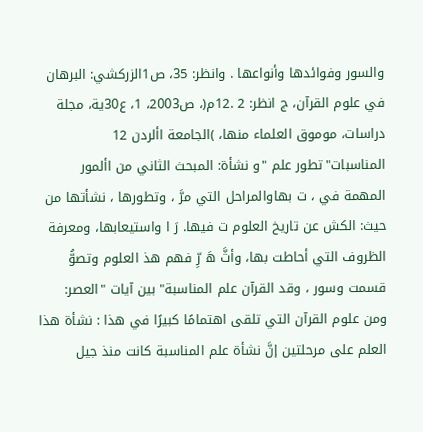والسور وفوائدها وأنواعها . وانظر: 35، ص1الزركشي: البرهان في علوم القرآن، ج انظر: 2 .12م(، ص2003، 1، ع30ية، مجلة دراسات، موموق العلماء منها، )الجامعة األردن 12 المناسبات"تطور علم "و نشأة: المبحث الثاني من األمور المهمة في ، ت بهاوالمراحل التي مرَّ ، وتطورها ، نشأتها من حيث: الكش عن تاريخ العلوم ت فيها. رَ ا واستيعابها، ومعرفة الظروف التي أحاطت بها، وأثَّ هَ رِّ فهم هذ العلوم وتصوُّ قسمت وسور ، وقد القرآن علم المناسبة" بين آيات "العصر: ومن علوم القرآن التي تلقى اهتمامًا كبيرًا في هذا : نشأة هذا العلم على مرحلتين إنَّ نشأة علم المناسبة كانت منذ جيل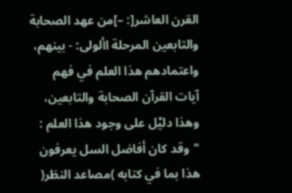القرن العاشر[: –]من عهد الصحابة والتابعين المرحلة األولى: - بينهم، واعتمادهم هذا العلم في فهم آيات القرآن الصحابة والتابعين، وهذا دليٌل على وجود هذا العلم : "وقد كان أفاضل السل يعرفون هذا بما في كتابه )مصاعد النظر(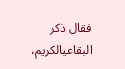فقال ذكر البقاعيالكريم،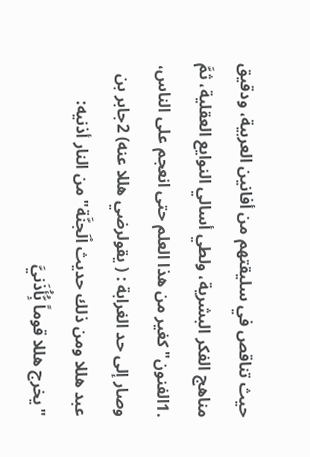حيث تناقص في سليقتهم من أفانين العربية، ودقيق مناهج الفكر البشرية، ولطي أسالي النوايع العقلية، ثمَّ .1الفنون" كغير من هذا العلم حتى انعجم على الناس، وصار إلى حد الغرابة : ( يقولرضي هللا عنه) 2جابر بن عبد هللا ومن ذلك حديث اْلَجنَّة" من النار أذنيه: "يخرج هللا قوماً بُِّأُذَنيَّ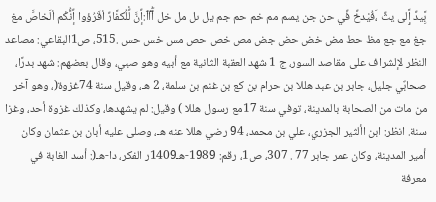بَِّيدِّ إَِّلى يثِّ ،َفُيْدخِّ فِّي حن جن يمىم مم خم حم جم يل ىل مل خل ٱُّٱٱ:إِّنَّ لِّْلُكفَّارِّ اْقَرُؤوا إِّنَُّكْم اْلَخاصَّ مغ جغ مع جع مظ حط مض خض حض جض مص خص حص مس خس حس .515، ص1البقاعي: مصاعد النظر لإلشراف على مقاصد السور، ج 1 شهد العقبة الثانية مع أبيه وهو صبي، وقال بعضهم: شهد بدرًا، صحابٌي جليل، جابر بن عبد هللا بن حرام بن كع بن غنم بن سلمة، 2 هـ، وقيل سنة 74غزوة(، وهو آخر من مات من الصحابة بالمدينة، توفي سنة 17مع رسول هللا ) وقيل: لم يشهدها، وكذلك غزوة أحد، وغزا سنة. انظر: ابن األثير الجزري، علي بن محمد، 94 رضي هللا عنه هـ، وصلى عليه أبان بن عثمان وكان أمير المدينة، وكان عمر جابر 77 . 307، ص1، رقم: 1989-هـ1409ر الفكر، دا-هـ(: أسد الغابة في معرفة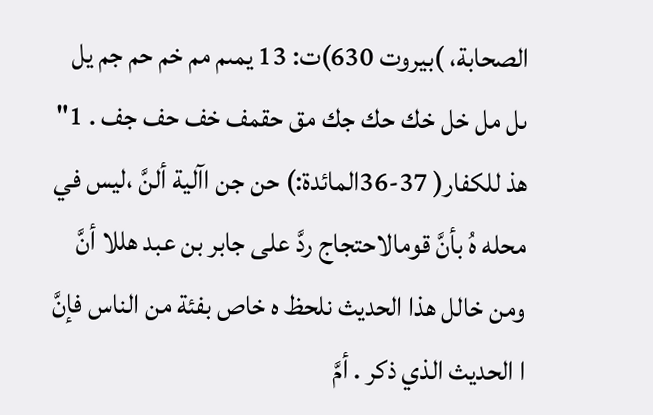الصحابة، )بيروت 630)ت: 13 يمىم مم خم حم جم يل ىل مل خل خك حك جك مق حقمف خف حف جف . 1" هذ للكفار( 37-36المائدة:) حن جن اآلية ألنَّ ،ليس في محله هُ بأنَّ قومالاحتجاج ردَّ على جابر بن عبد هللا أنَّ ومن خالل هذا الحديث نلحظ ه خاص بفئة من الناس فإنَّ ا الحديث الذي ذكر . أمَّ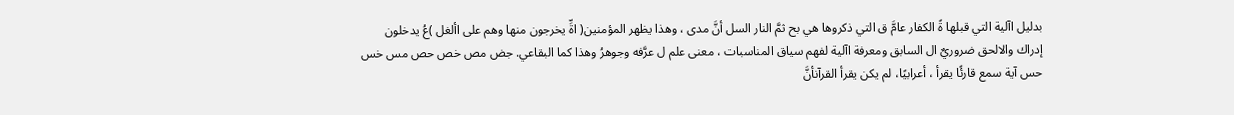بدليل اآلية التي قبلها ةً الكفار عامَّ ق التي ذكروها هي بح ثمَّ النار السل أنَّ مدى ، وهذا يظهر المؤمنين( اةِّ يخرجون منها وهم على األغل )عُ يدخلون إدراك والالحق ضروريٌ ال السابق ومعرفة اآلية لفهم سياق المناسبات ، معنى علم ل عرَّفه وجوهرُ وهذا كما البقاعي. جض مص خص حص مس خس حس آية سمع قارئًا يقرأ ، أعرابيًا، لم يكن يقرأ القرآنأنَّ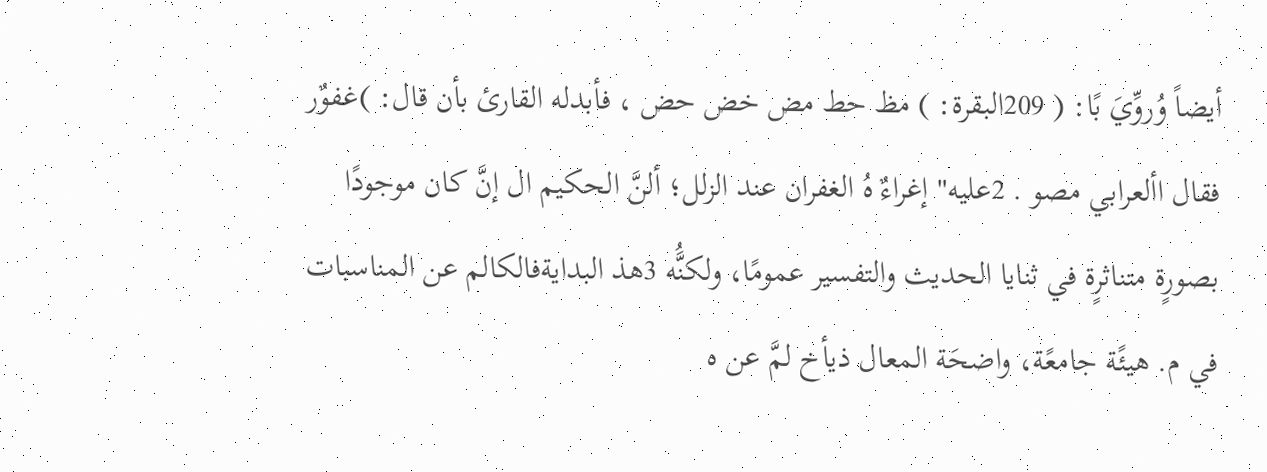أيضاً وُروِّيَ بًا: ( 209البقرة: ) مظ حط مض خض حض ، فأبدله القارئ بأن قال: )غفوٌر فقال األعرابي مصو . 2عليه" إغراءٌ هُ الغفران عند الزلل؛ ألنَّ الحكيم ال إنَّ كان موجودًا بصورٍة متناثرٍة في ثنايا الحديث والتفسير عمومًا، ولكنَُّه 3هذ البدايةفالكالم عن المناسبات في م. هيئًة جامعًة، واضحَة المعال ذيأخ لمَّ عن ه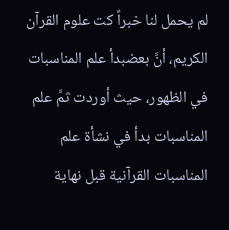لم يحمل لنا خبراً كت علوم القرآن الكريم، أنَّ بعضبدأ علم المناسبات في الظهور، حيث أوردت ثمَّ علم المناسبات بدأ في نشأة علم المناسبات القرآنية قبل نهاية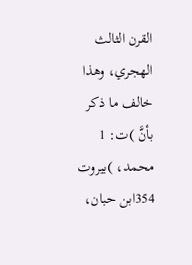القرن الثالث الهجري، وهذا خالف ما ذكر بأنَّ )ت: 1 محمد، )بيروت 354ابن حبان،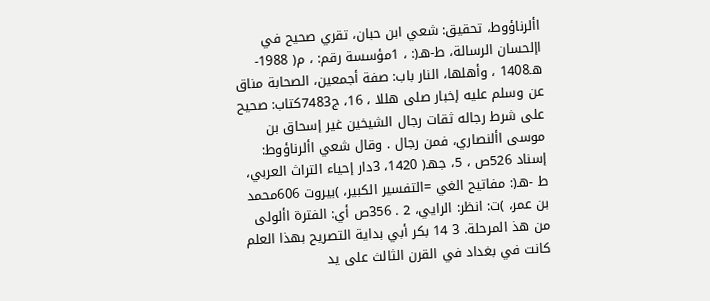األرناؤوط، تحقيق: شعي ابن حبان، تقري صحيح في اإلحسان الرسالة، ط-هـ(: ، 1مؤسسة رقم: ، م( 1988-هـ1408 ، وأهلها، النار باب: صفة أجمعين، الصحابة مناق عن وسلم عليه إخبار صلى هللا ، 16، ج7483كتاب: صحيح على شرط رجاله ثقات رجال الشيخين غير إسحاق بن موسى األنصاري، فمن رجال . وقال شعي األرناؤوط: إسناد 526ص ، 5، جهـ( 1420، 3دار إحياء التراث العربي، ط -هـ(: مفاتيح الغي =التفسير الكبير، )بيروت 606محمد بن عمر، )ت: انظر: الرايي، 2 . 356ص أي: الفترة األولى من هذ المرحلة. 3 14 بكر أبي بداية التصريح بهذا العلم كانت في بغداد في القرن الثالث على يد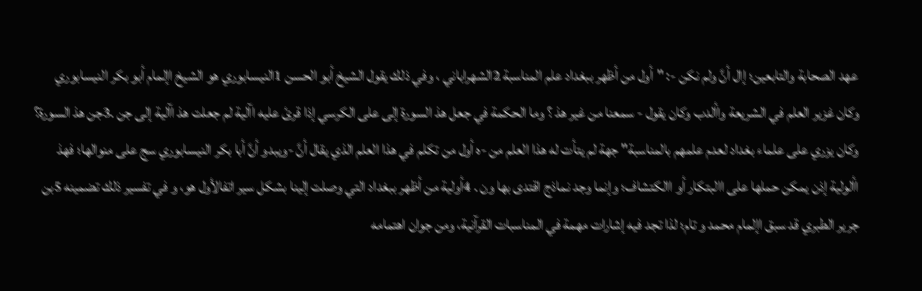عهد الصحابة والتابعين؛ إال أنَّ ولم نكن -: "أول من أظهر ببغداد علم المناسبة 2الشهراباني ، وفي ذلك يقول الشيخ أبو الحسن 1النيسابوري هو الشيخ اإلمام أبو بكر النيسابوري وكان غزير العلم في الشريعة واألدب وكان يقول - سمعنا من غير هذ ؟ وما الحكمة في جعل هذ السورة إلى على الكرسي إذا قرئ عليه اآلية لم جعلت هذ اآلية إلى جن .3جن هذ السورة؟ وكان يزري على علماء بغداد لعدم علمهم بالمناسبة" جهة لم يتأت له هذا العلم من -ه أول من تكلم في هذا العلم الذي يقال أنَّ -ويبدو أنَّ أبا بكر النيسابوري سج على منوالها؛ فهذ األولية إذن يمكن حملها على االبتكار أو االكتشاف؛ وإنما وجد نماذج اقتدى بها ون . 4أولية من أظهر ببغداد التي وصلت إلينا بشكل سير اتفالأول هو، و في تفسير ذلك تضمينه 5بن جرير الطبري قد سبق اإلمام محمد و تام؛ لذا تجد فيه إشارات مهمة في المناسبات القرآنية، ومن جوان اهتمامه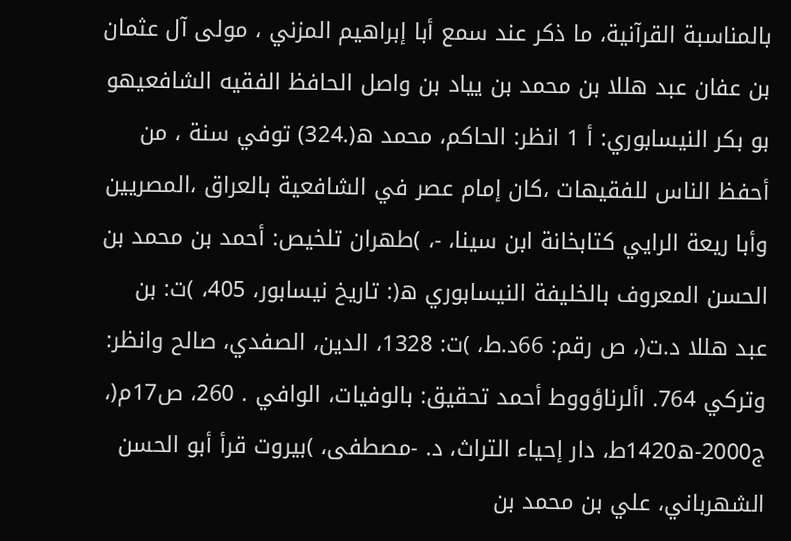بالمناسبة القرآنية، ما ذكر عند سمع أبا إبراهيم المزني ، مولى آل عثمان بن عفان عبد هللا بن محمد بن يياد بن واصل الحافظ الفقيه الشافعيهو بو بكر النيسابوري: أ 1 انظر: الحاكم، محمد ه(.324) توفي سنة ، من أحفظ الناس للفقيهات ،كان إمام عصر في الشافعية بالعراق ،المصريين وأبا ريعة الرايي كتابخانة ابن سينا، -، )طهران تلخيص: أحمد بن محمد بن الحسن المعروف بالخليفة النيسابوري ه(: تاريخ نيسابور، 405، )ت: بن عبد هللا د.ت(، ص رقم: 66د.ط، )ت: 1328، الدين، الصفدي، صالح وانظر: وتركي 764. األرناؤووط أحمد تحقيق: بالوفيات، الوافي . 260، ص17م(، ج2000-ه1420ط، دار إحياء التراث، د. -مصطفى، )بيروت قرأ أبو الحسن الشهرباني، علي بن محمد بن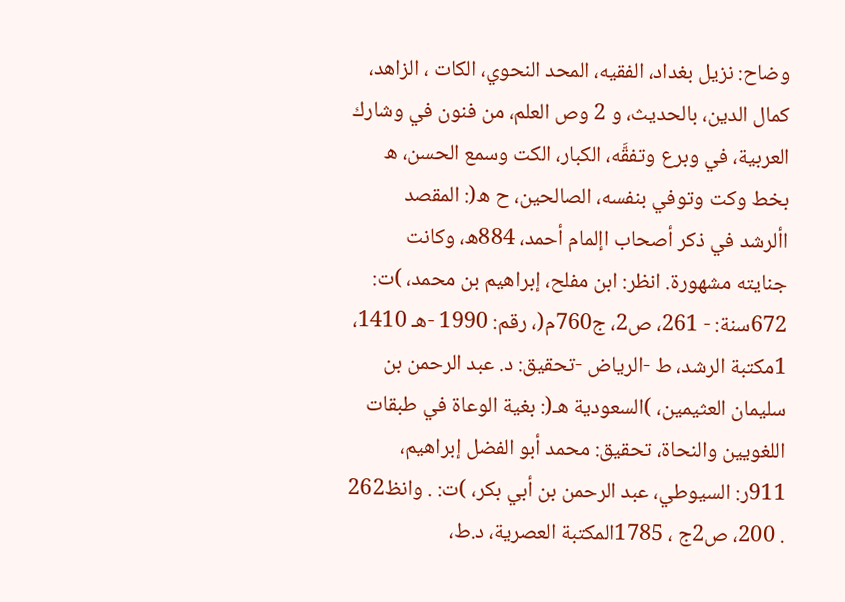وضاح: نزيل بغداد، الفقيه، المحد النحوي، الكات ، الزاهد، كمال الدين، بالحديث، و 2 وص العلم، من فنون في وشارك العربية، في وبرع وتفقَّه، الكبار، الكت وسمع الحسن، ه بخط وكت وتوفي بنفسه، الصالحين، ح ه(: المقصد األرشد في ذكر أصحاب اإلمام أحمد، 884ه، وكانت جنايته مشهورة. انظر: ابن مفلح، إبراهيم بن محمد، )ت: 672سنة: - 261، ص2، ج760م(، رقم: 1990 -هـ 1410، 1مكتبة الرشد، ط -الرياض -تحقيق: د. عبد الرحمن بن سليمان العثيمين، )السعودية هـ(: بغية الوعاة في طبقات اللغويين والنحاة، تحقيق: محمد أبو الفضل إبراهيم، 911ر: السيوطي، عبد الرحمن بن أبي بكر، )ت: . وانظ262 . 200، ص2ج ، 1785المكتبة العصرية، د.ط،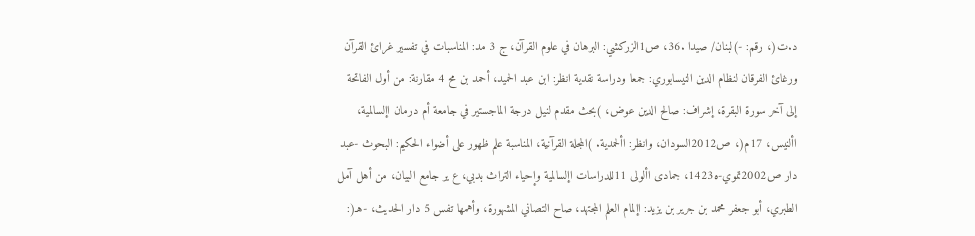د.ت(، رقم: -)لبنان/ صيدا .36، ص1الزركشي: البرهان في علوم القرآن، ج 3 مد: المناسبات في تفسير غرائ القرآن ورغائ الفرقان لنظام الدين النيسابوري: جمعا ودراسة نقدية انظر: ابن عبد الحميد، أحمد بن مح 4 مقارنة: من أول الفاتحة إلى آخر سورة البقرة، إشراف: صالح الدين عوض، )بحث مقدم لنيل درجة الماجستير في جامعة أم درمان اإلسالمية، األنيس، 17م(، ص2012السودان، وانظر: األحمدية. )المجلة القرآنية، المناسبة علم ظهور على أضواء الحكيم: البحوث -عبد دار ص2002تموي-ه1423، جمادى األولى 11للدراسات اإلسالمية وإحياء التراث بدبي، ع ير جامع البيان، من أهل آمل الطبري، أبو جعفر محمد بن جرير بن يزيد: اإلمام العلم المجتهد، صاح التصاني المشهورة، وأهمها تفس 5 دار الحديث، -هـ(: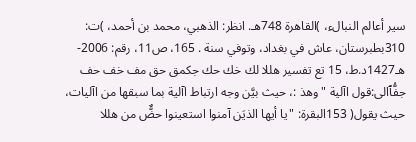سير أعالم النبالء، )القاهرة 748هـ. انظر: الذهبي، محمد بن أحمد، )ت: 310بطبرستان، عاش في بغداد، وتوفي سنة . 165، ص11، رقم: 2006-هـ1427د.ط، 15 تع تفسير هللا لك خك حك جكمق حق مف خف حف جفُّٱالى:قول اآلية "وهذ :، حيث بيَّن وجه ارتباط اآلية بما سبقها من اآليات، حيث يقول( 153البقرة: "يا أيها الذيَن آمنوا استعينوا حضٌّ من هللا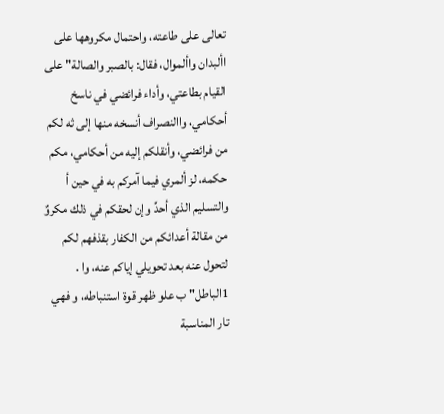تعالى على طاعته، واحتمال مكروهها على األبدان واألموال، فقال: بالصبر والصالة" على القيام بطاعتي، وأداء فرائضي في ناسخ أحكامي، واالنصراف أنسخه منها إلى ثه لكم من فرائضي، وأنقلكم إليه من أحكامي، مكم حكمه، لز ألمري فيما آمركم به في حين أ والتسليم الذي أحدِّ وإن لحقكم في ذلك مكروٌ من مقالة أعدائكم من الكفار بقذفهم لكم لتحول عنه بعد تحويلي إياكم عنه، وا . 1الباطل" ب علو ظهر قوة استنباطه، و فهي تار المناسبة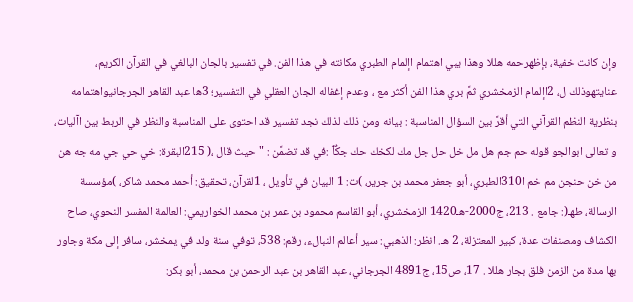وإن كانت خفية، بإظهرحمه هللا وهذا يبي اهتمام اإلمام الطبري مكانته في هذا الفن. في تفسير بالجان البالغي في القرآن الكريم، عنايتهوذلك ل، 2اإلمام الزمخشري ثمَّ بري هذا الفن أكثر مع ، وعدم إغفاله الجان العقلي في التفسير؛ 3ها عبد القاهر الجرجانيواهتمامه بنظرية النظم القرآني التي أقرَّ بين السؤال المناسبة : بيانه ومن ذلك لذلك نجد تفسير قد احتوى على المناسبة والنظر في الربط بين اآليات، و تعالى ابوالجو قوله حم جم هل مل خل حل جل مك لكخك حك جكُّٱ :في قد تضمَّن : "حيث قال ،( 215البقرة: خي حي جي مه جه هن من خن حنجن مم خم ا310الطبري، أبو جعفر محمد بن جرير، )ت: 1 البيان في تأويل ، 1لقرآن، تحقيق: أحمد محمد شاكر، )مؤسسة الرسالة، طهـ(: جامع . 213، ج2000-هـ1420 الزمخشري، أبو القاسم محمود بن عمر بن محمد الخواريمي: العالمة المفسر النحوي، صاح الكشاف ومصنفات عدة، كبير المعتزلة، 2 هـ. انظر: الذهبي: سير أعالم النبالء، رقم: 538، توفي سنة ولد في يمخشر، سافر إلى مكة وجاور بها مدة من الزمن فلق بجار هللا . 17، ص15، ج4891 الجرجاني، عبد القاهر بن عبد الرحمن بن محمد، أبو بكر: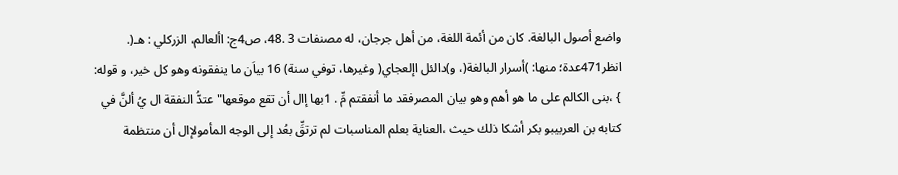واضع أصول البالغة. كان من أئمة اللغة، من أهل جرجان، له مصنفات 3 .48، ص4ج: األعالم، الزركلي : هـ(. انظر471عدة؛ منها: )أسرار البالغة(، و)دالئل اإلعجاي( وغيرها، توفي سنة) 16 بياَن ما ينفقونه وهو كل خير، و قوله: } ،بنى الكالم على ما هو أهم وهو بيان المصرفقد ما أنفقتم مِّ . 1بها إال أن تقع موقعها" عتدُّ النفقة ال يُ ألنَّ في كتابه بن العربيبو بكر أشكا ذلك حيث ،العناية بعلم المناسبات لم ترتقِّ بعُد إلى الوجه المأمولإال أن منتظمة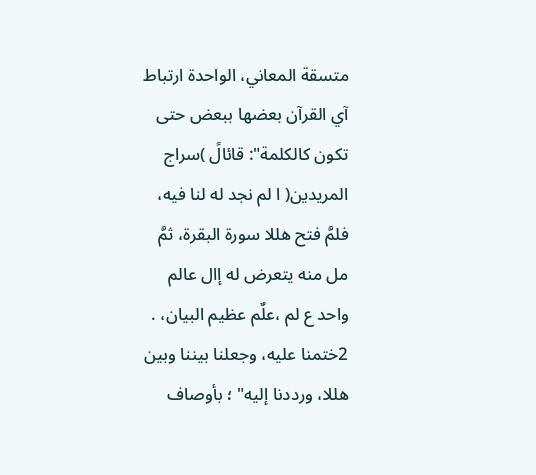متسقة المعاني، الواحدة ارتباط آي القرآن بعضها ببعض حتى تكون كالكلمة": قائالً )سراج المريدين( ا لم نجد له لنا فيه، فلمَّ فتح هللا سورة البقرة، ثمَّ مل منه يتعرض له إال عالم واحد ع لم ،علٌم عظيم البيان، . 2ختمنا عليه، وجعلنا بيننا وبين هللا، ورددنا إليه" ؛ بأوصاف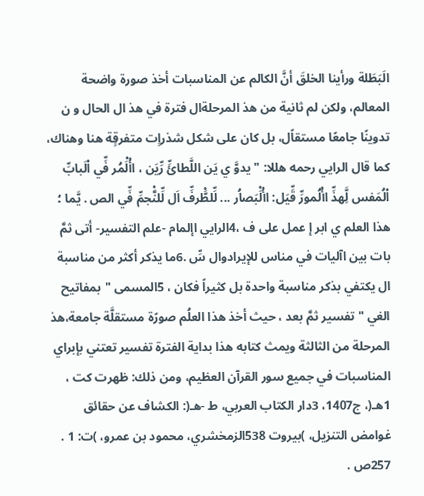الَبَطَلة ورأينا الخلقَ أنَّ الكالم عن المناسبات أخذ صورة واضحة المعالم، ولكن لم ثانية من هذ المرحلةال فترة في هذ ال الحال و ن تدوينًا جامعًا مستقاًل، بل كان على شكل شذراٍت متفرقٍة هنا وهناك، كما قال الرايي رحمه هللا: " يدوَّ ي يَن اللَّطائِّ رِّيَن ، اأْلَْمُر فِّي اْلَبابِّ اْلُمَفس لَِّهذِّ اأْلُمورِّ قِّيَل: اأْلَْبَصاُر ... لِّلطَّْرفِّ اَل لِّلنَّْجمِّ فِّي الص . يَّما ؛ هذا العلم ي ابر إ عمل على ف ،4الرايي اإلمام -علم التفسير- أتى ثمَّ بات بين اآليات في مناس للإيرادوال سِّ .6ما يذكر أكثر من مناسبة ال يكتفي بذكر مناسبة واحدة بل كثيراً فكان ، 5المسمى "بمفاتيح الغي " تفسير ثمَّ بعد ، حيث أخذ هذا العلُم صورًة مستقلَّة جامعة،هذ المرحلة من الثالثة ويمث كتابه هذا بداية الفترة تفسير تعتني بإبراي المناسبات في جميع سور القرآن العظيم، ومن ذلك: ظهرت كت ، 1هـ(، ج1407، 3دار الكتاب العربي، ط -هـ(: الكشاف عن حقائق غوامض التنزيل، )بيروت 538الزمخشري، محمود بن عمرو، )ت: 1 . 257ص .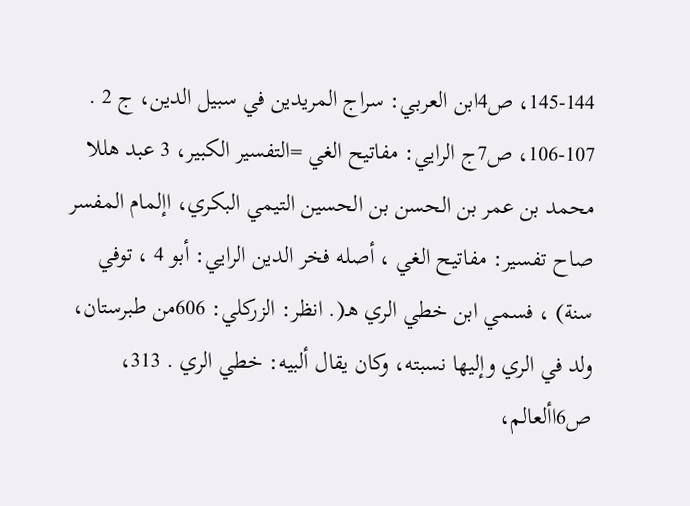145-144، ص4ابن العربي: سراج المريدين في سبيل الدين، ج 2 . 107-106، ص7ج الرايي: مفاتيح الغي =التفسير الكبير، 3 عبد هللا محمد بن عمر بن الحسن بن الحسين التيمي البكري، اإلمام المفسر صاح تفسير: مفاتيح الغي ، أصله فخر الدين الرايي: أبو 4 ، توفي سنة) ، فسمي ابن خطي الري هـ(. انظر: الزركلي: 606من طبرستان، ولد في الري وإليها نسبته، وكان يقال ألبيه: خطي الري . 313، ص6األعالم،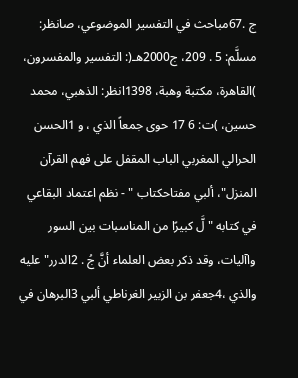ج .67مباحث في التفسير الموضوعي، صانظر: مسلَّم: 5 . 209، ج2000هـ(: التفسير والمفسرون، )القاهرة، مكتبة وهبة، 1398انظر: الذهبي، محمد حسين، )ت: 6 17 حوى جمعاً الذي ، و 1الحسن الحرالي المغربي الباب المقفل على فهم القرآن المنزل"، ألبي مفتاحكتاب " - نظم اعتماد البقاعي في كتابه " لَّ كبيرًا من المناسبات بين السور واآليات، وقد ذكر بعض العلماء أنَّ جُ . 2الدرر" عليه والذي ،4جعفر بن الزبير الغرناطي ألبي 3البرهان في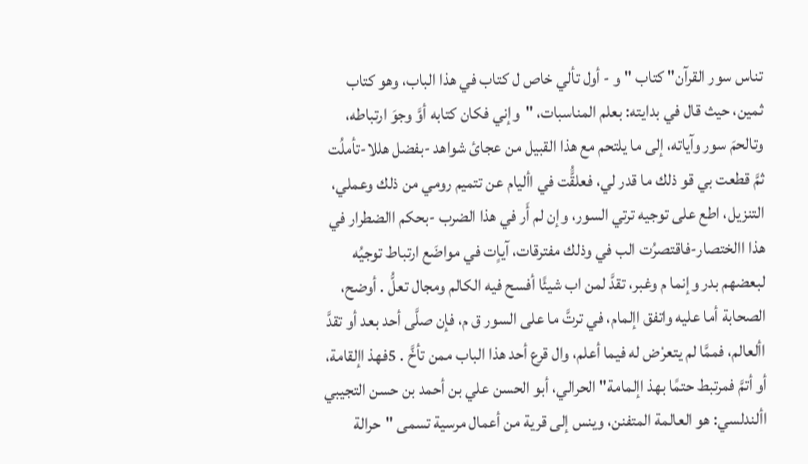تناس سور القرآن" كتاب " و - أول تألي خاص ل كتاب في هذا الباب، وهو كتاب ثمين، حيث قال في بدايته: بعلم المناسبات، "وإني فكان كتابه أوَّ وجوَ ارتباطه، وتالحمَ سور وآياته، إلى ما يلتحم مع هذا القبيل من عجائ شواهد -بفضل هللا-تأملُت ثمَّ قطعت بي قو ذلك ما قدر لي، فعلقَُّت في األيام عن تتميم رومي من ذلك وعملي، التنزيل، اطع على توجيه ترتي السور، وإن لم أَر في هذا الضرب -بحكم االضطرار في هذا االختصار-فاقتصرُت الب في وذلك مفترقات، آياٍت في مواضَع ارتباط توجيُه لبعضهم بدر وإنما م وغبر، تقدَّ لمن اب شيئًا أفسح فيه الكالم ومجال تعلُّ . أوضح، الصحابة أما عليه واتفق اإلمام، في ترتَّ ما على السور ق م، فإن صلَّى أحد بعد أو تقدَّ األعالم، فممَّا لم يتعرْض له فيما أعلم، وال قرع أحد هذا الباب ممن تأخَّ . 5فهذ اإلقامة، أو أتمَّ فمرتبط حتمًا بهذ اإلمامة" الحرالي، أبو الحسن علي بن أحمد بن حسن التجيبي األندلسي: هو العالمة المتفنن، وينس إلى قرية من أعمال مرسية تسمى "حرالة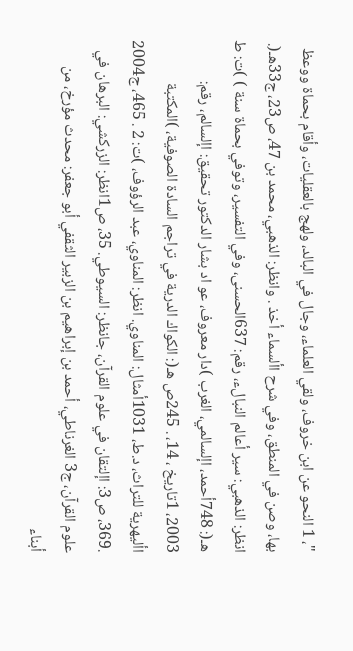"، 1 النحو عن ابن خروف، ولقي العلماء، وجال في البالد، ولهج بالعقليات، وأقام بحماة ووعظ بها، وصن في المنطق، وفي شرح األسماء أخذ . وانظر: الذهبي، محمد بن 47، ص23، ج33هـ(. انظر: الذهبي: سير أعالم النبالء، رقم: 637الحسنى، وفي التفسير، وتوفي بحماة سنة ) )ت: ط هـ(: 748أحمد، اإلسالمي، الغرب )دار معروف، عو اد بشار الدكتور تحقيق: اإلسالم، رقم: 2003، 1تاريخ ، 14، . 245ص هـ(: الكواك الدرية في تراجم السادة الصوفية، )المكتبة األيهرية للتراث، د.ط، 1031أمثال: المناوي. انظر: المناوي، عبد الرؤوف، )ت: 2 . 465، ج2004 .369، ص3: اإلتقان في علوم القرآن، جانظر: السيوطي. 35، ص1انظر: الزركشي: البرهان في علوم القرآن، ج3 الغرناطي، أحمد بن إبراهيم بن الزبير الثقفي أبو جعفر: محدث مؤرخ، من أبناء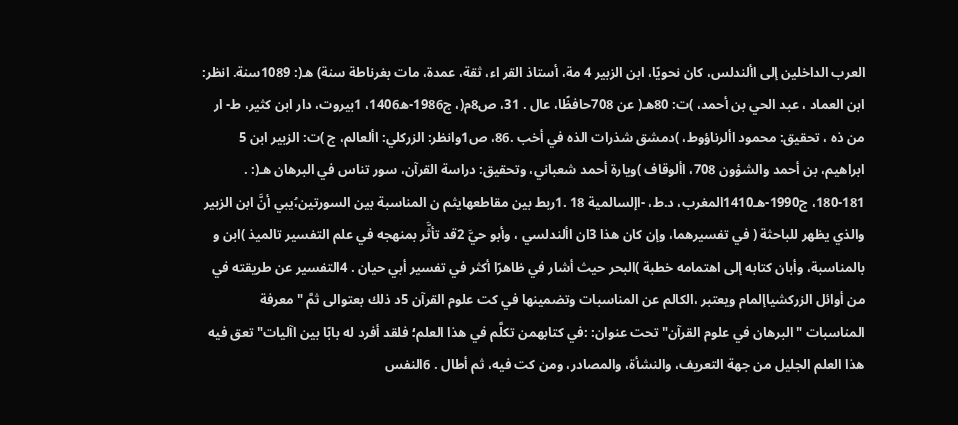العرب الداخلين إلى األندلس، كان نحويًا، ابن الزبير 4 مة، أستاذ القر اء، ثقة، عمدة، مات بغرناطة سنة) هـ(: 1089سنة. انظر: ابن العماد ، عبد الحي بن أحمد، )ت: 80هـ( عن 708حافظًا، عال . 31، ص8م(، ج1986-ه1406، 1بيروت، دار ابن كثير، ط- ار من ذه ، تحقيق: محمود األرناؤوط، )دمشق شذرات الذه في أخب .86، ص1وانظر: الزركلي: األعالم، ج )ت: الزبير ابن 5 ابراهيم، بن أحمد والشؤون 708، األوقاف )ويارة أحمد شعباني، وتحقيق: دراسة القرآن، سور تناس في البرهان هـ(: . 181-180، ج1990-هـ1410المغرب، د.ط، -اإلسالمية 18 .1ربط بين مقاطعهايثم ن المناسبة بين السورتين،ُيبي أنَّ ابن الزبير والذي يظهر للباحثة ( في تفسيرهما، وإن كان هذا 3ان األندلسي ، وأبو حيَّ 2قد تأثَّر بمنهجه في علم التفسير تالميذ )ابن و بالمناسبة، وأبان كتابه إلى اهتمامه خطبة )البحر حيث أشار في ظاهرًا أكثر في تفسير أبي حيان . 4التفسير عن طريقته في من أوائل الزركشياإلمام ويعتبر ،الكالم عن المناسبات وتضمينها في كت علوم القرآن 5د ذلك بعتوالى ثمَّ "معرفة المناسبات "البرهان في علوم القرآن" تحت عنوان: :في كتابهمن تكلَّم في هذا العلم؛ فلقد أفرد له بابًا بين اآليات" تعق فيه هذا العلم الجليل من جهة التعريف، والنشأة، والمصادر، ومن كت فيه، ثم أطال . 6النفس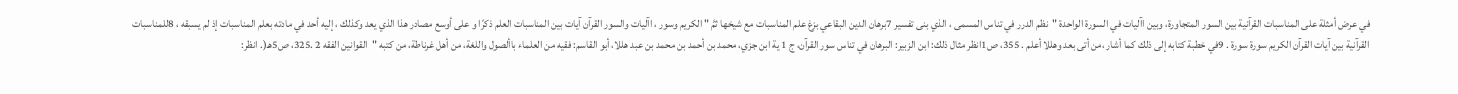في عرض أمثلة على المناسبات القرآنية بين السور المتجاورة، وبين اآليات في السورة الواحدة "نظم الدرر في تناس المسمى ، الذي بنى تفسير 7برهان الدين البقاعي بزغ علم المناسبات مع شيخها ثمَّ " الكريم وسور ، اآليات والسور القرآن آيات بين المناسبات العلم ذكرًا و على أوسع مصادر هذا الذي يعد وكذلك ، إليه أحد في مادته بعلم المناسبات إذ لم يسبقه ، 8للمناسبات القرآنية بين آيات القرآن الكريم سورة سورة . 9في خطبة كتابه إلى ذلك كما أشار ،من أتى بعد وهللا أعلم . 355، ص1انظر مثال ذلك: ابن الزبير: البرهان في تناس سور القرآن، ج 1 ية ابن جزي، محمد بن أحمد بن محمد بن عبد هللا، أبو القاسم: فقيه من العلماء باألصول واللغة، من أهل غرناطة، من كتبه "القوانين الفقه 2 .325، ص5هـ(. انظر: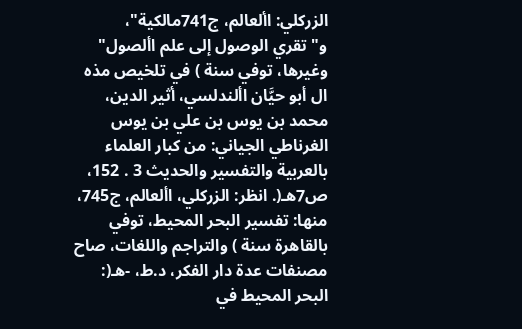الزركلي: األعالم، ج741مالكية"، و"تقري الوصول إلى علم األصول" وغيرها، توفي سنة ) في تلخيص مذه ال أبو حيَّان األندلسي، أثير الدين، محمد بن يوس بن علي بن يوس الغرناطي الجياني: من كبار العلماء بالعربية والتفسير والحديث 3 . 152، ص7هـ(. انظر: الزركلي، األعالم، ج745، منها: تفسير البحر المحيط، توفي بالقاهرة سنة ) والتراجم واللغات، صاح مصنفات عدة دار الفكر، د.ط، -هـ(: البحر المحيط في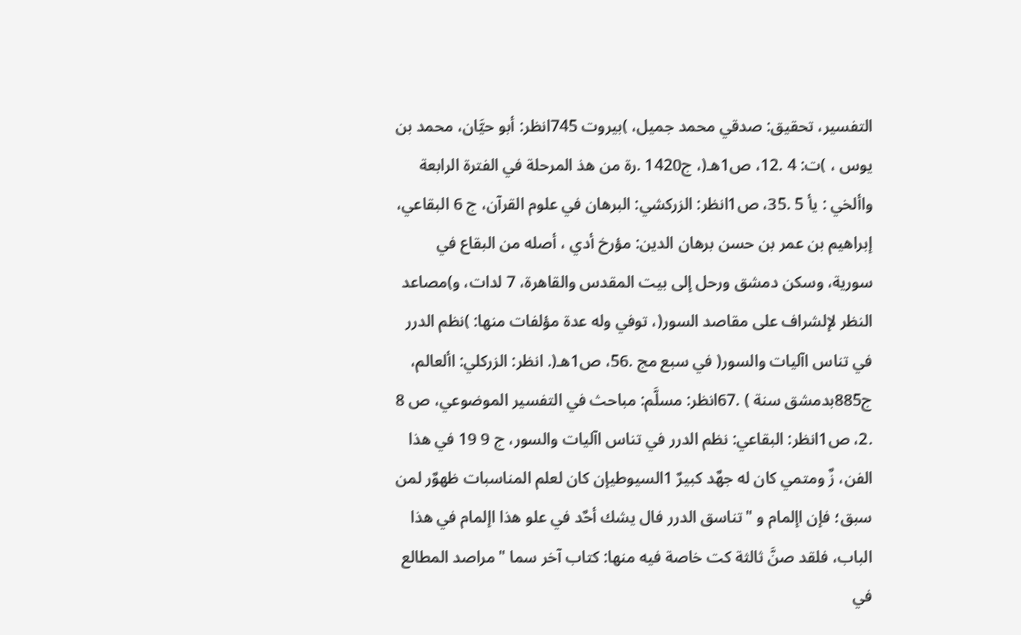التفسير، تحقيق: صدقي محمد جميل، )بيروت 745انظر: أبو حيَّان، محمد بن يوس ، )ت: 4 .12، ص1هـ(، ج1420 .رة من هذ المرحلة في الفترة الرابعة واألخي : يأ 5 .35، ص1انظر: الزركشي: البرهان في علوم القرآن، ج 6 البقاعي، إبراهيم بن عمر بن حسن برهان الدين: مؤرخ أدي ، أصله من البقاع في سورية، وسكن دمشق ورحل إلى بيت المقدس والقاهرة، 7 لدات، و)مصاعد النظر لإلشراف على مقاصد السور(، توفي وله عدة مؤلفات منها: )نظم الدرر في تناس اآليات والسور( في سبع مج .56، ص1هـ(. انظر: الزركلي: األعالم، ج885بدمشق سنة ) .67انظر: مسلَّم: مباحث في التفسير الموضوعي، ص 8 .2، ص1انظر: البقاعي: نظم الدرر في تناس اآليات والسور، ج 9 19 في هذا الفن، زٌ ومتمي كان له جهٌد كبيرٌ 1السيوطيإن كان لعلم المناسبات ظهوٌر لمن سبق؛ فإن اإلمام و "تناسق الدرر فال يشك أحٌد في علو هذا اإلمام في هذا الباب، فلقد صنَّ ثالثة كت خاصة فيه منها: كتاب آخر سما "مراصد المطالع في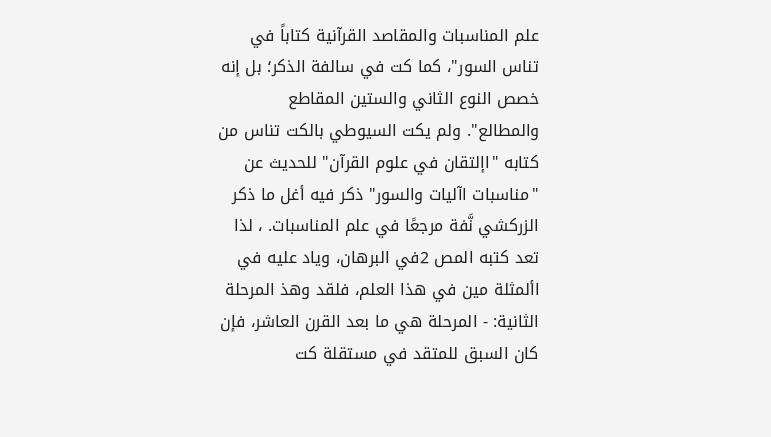علم المناسبات والمقاصد القرآنية كتاباً في تناس السور"، كما كت في سالفة الذكر؛ بل إنه خصص النوع الثاني والستين المقاطع والمطالع". ولم يكت السيوطي بالكت تناس من كتابه "اإلتقان في علوم القرآن" للحديث عن "مناسبات اآليات والسور" ذكر فيه أغل ما ذكر الزركشي نَّفة مرجعًا في علم المناسبات. ، لذا تعد كتبه المص 2في البرهان، وياد عليه في األمثلة مين في هذا العلم، فلقد وهذ المرحلة الثانية: - المرحلة هي ما بعد القرن العاشر، فإن كان السبق للمتقد في مستقلة كت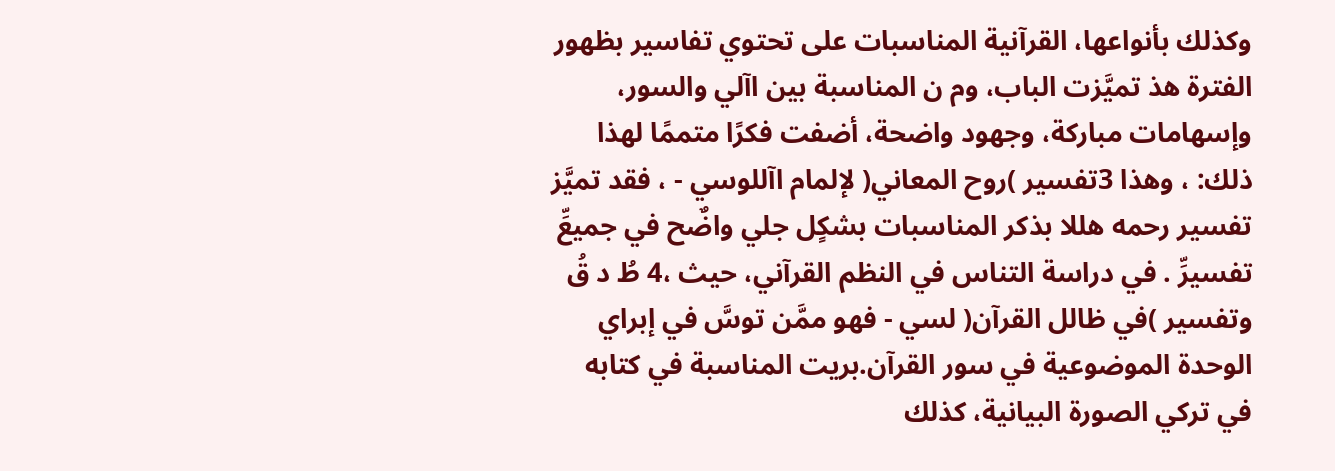وكذلك بأنواعها، القرآنية المناسبات على تحتوي تفاسير بظهور الفترة هذ تميَّزت الباب، وم ن المناسبة بين اآلي والسور، وإسهامات مباركة، وجهود واضحة، أضفت فكرًا متممًا لهذا ذلك: ، وهذا 3تفسير )روح المعاني( لإلمام اآللوسي - ، فقد تميَّز تفسير رحمه هللا بذكر المناسبات بشكٍل جلي واضٌح في جميعِّ تفسيرِّ . في دراسة التناس في النظم القرآني، حيث ،4 طُ د قُ وتفسير )في ظالل القرآن( لسي - فهو ممَّن توسَّ في إبراي الوحدة الموضوعية في سور القرآن.بريت المناسبة في كتابه في تركي الصورة البيانية، كذلك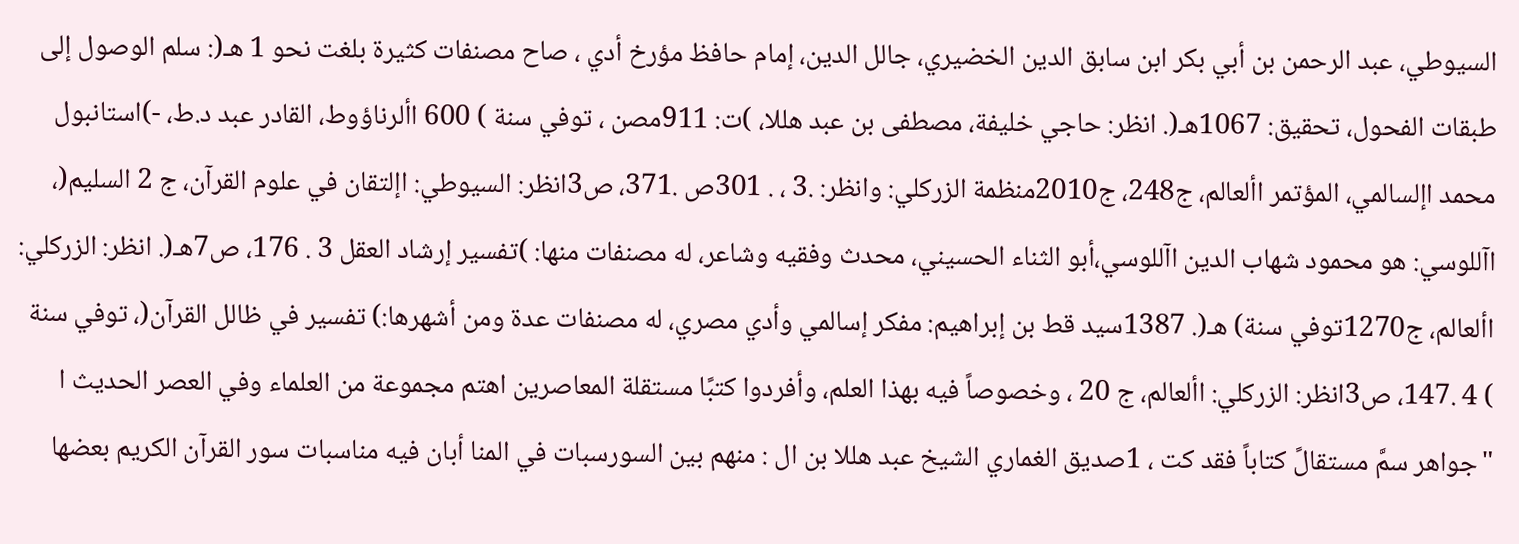السيوطي، عبد الرحمن بن أبي بكر ابن سابق الدين الخضيري، جالل الدين، إمام حافظ مؤرخ أدي ، صاح مصنفات كثيرة بلغت نحو 1 هـ(: سلم الوصول إلى طبقات الفحول، تحقيق: 1067هـ(. انظر: حاجي خليفة، مصطفى بن عبد هللا، )ت: 911مصن ، توفي سنة ) 600 األرناؤوط، القادر عبد د.ط، -)استانبول محمد اإلسالمي، المؤتمر األعالم، ج248، ج2010منظمة الزركلي: وانظر: .3 ، . 301ص .371، ص3انظر: السيوطي: اإلتقان في علوم القرآن، ج 2 السليم(، اآللوسي: هو محمود شهاب الدين اآللوسي،أبو الثناء الحسيني، محدث وفقيه وشاعر، له مصنفات منها: )تفسير إرشاد العقل 3 . 176، ص7هـ(. انظر: الزركلي: األعالم، ج1270توفي سنة) هـ(. 1387سيد قط بن إبراهيم: مفكر إسالمي وأدي مصري، له مصنفات عدة ومن أشهرها:) تفسير في ظالل القرآن(، توفي سنة ) 4 .147، ص3انظر: الزركلي: األعالم، ج 20 ، وخصوصاً فيه بهذا العلم، وأفردوا كتبًا مستقلة المعاصرين اهتم مجموعة من العلماء وفي العصر الحديث ا "جواهر سمَّ مستقالً كتاباً فقد كت ، 1صديق الغماري الشيخ عبد هللا بن ال : منهم بين السورسبات في المنا أبان فيه مناسبات سور القرآن الكريم بعضها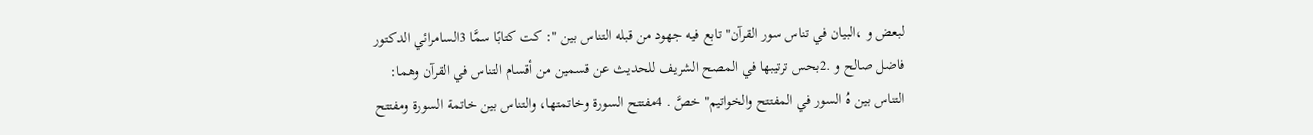لبعض و ،البيان في تناس سور القرآن" تابع فيه جهود من قبله التناس بين ": كت كتابًا سمَّا 3السامرائي الدكتور فاضل صالح و .2بحس ترتيبها في المصح الشريف للحديث عن قسمين من أقسام التناس في القرآن وهما: التناس بين هُ السور في المفتتح والخواتيم" خصَّ . 4مفتتح السورة وخاتمتها، والتناس بين خاتمة السورة ومفتتح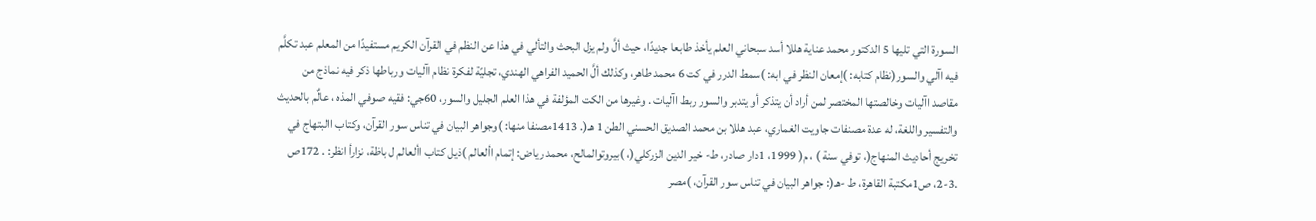السورة التي تليها 5 الدكتور محمد عناية هللا أسد سبحاني العلم يأخذ طابعا جديدًا، حيث ألَّ ولم يزل البحث والتألي في هذا عن النظم في القرآن الكريم مستفيدًا من المعلم عبد تكلَّم فيه اآلي والسور(نظام كتابه: )إمعان النظر في ابه: )سمط الدرر في كت 6 محمد طاهر، وكذلك ألَّ الحميد الفراهي الهندي، تجليًة لفكرة نظام اآليات ورباطها ذكر فيه نماذج من مقاصد اآليات وخالصتها المختصر لمن أراد أن يتذكر أو يتدبر والسور ربط اآليات . وغيرها من الكت المؤلفة في هذا العلم الجليل والسور، 60جي: فقيه صوفي المذه ، عالٌم بالحديث والتفسير واللغة، له عدة مصنفات جاويت الغماري، عبد هللا بن محمد الصديق الحسني الطن 1 هـ(. 1413مصنفا منها: )وجواهر البيان في تناس سور القرآن، وكتاب االبتهاج في تخريج أحاديث المنهاج(، توفي سنة ) ، م( 1999، 1دار صادر، ط- خير الدين الزركلي(، )بيروتوالمالح، محمد رياض: إتمام األعالم )ذيل كتاب األعالم ل باظة، نزارأ انظر: . 172ص .3-2، ص1مكتبة القاهرة، ط -هـ(: جواهر البيان في تناس سور القرآن، )مصر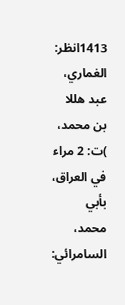1413انظر: الغماري، عبد هللا بن محمد، )ت: 2 مراء في العراق، بأبي محمد، السامرائي: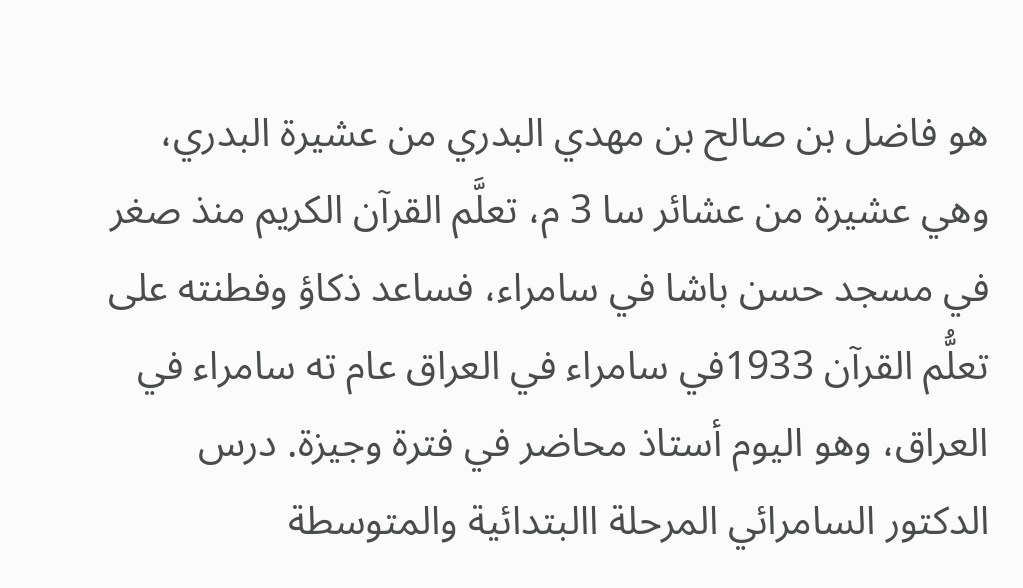هو فاضل بن صالح بن مهدي البدري من عشيرة البدري، وهي عشيرة من عشائر سا 3 م، تعلَّم القرآن الكريم منذ صغر في مسجد حسن باشا في سامراء، فساعد ذكاؤ وفطنته على تعلُّم القرآن 1933في سامراء في العراق عام ته سامراء في العراق، وهو اليوم أستاذ محاضر في فترة وجيزة. درس الدكتور السامرائي المرحلة االبتدائية والمتوسطة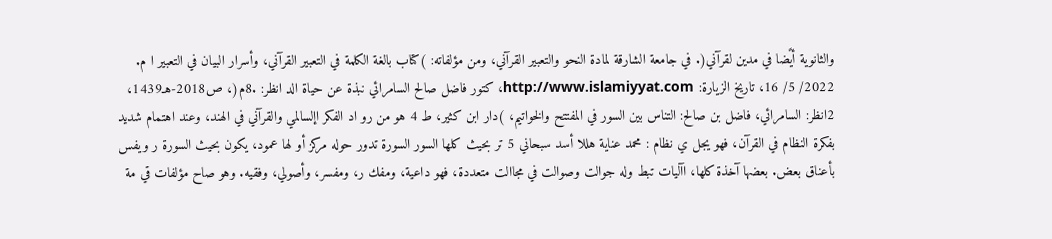والثانوية أيًضا في مدين لقرآني(. في جامعة الشارقة لمادة النحو والتعبير القرآني، ومن مؤلفاته: )كتاب بالغة الكلمة في التعبير القرآني، وأسرار البيان في التعبير ا م. 2022/ 5/ 16، تاريخ الزيارة: http://www.islamiyyat.com، كتور فاضل صالح السامرائي نبذة عن حياة الد انظر: .8م(، ص2018-هـ1439، 2انظر: السامرائي، فاضل بن صالح: التناس بين السور في المفتتح والخواتيم، )دار ابن كثير، ط 4 هو من رو اد الفكر اإلسالمي والقرآني في الهند، وعند اهتمام شديد بفكرة النظام في القرآن، فهو يجل ي نظام : محمد عناية هللا أسد سبحاني 5 تر بحيث كلها السور السورة تدور حوله مركز أو لها عمود، يكون بحيث السورة ر ويفس بأعناق بعض. بعضها آخذة كلها، اآليات تبط وله جوالت وصوالت في مجاالت متعددة، فهو داعية، ومفك ر، ومفسر، وأصولي، وفقيه. وهو صاح مؤلفات قي مة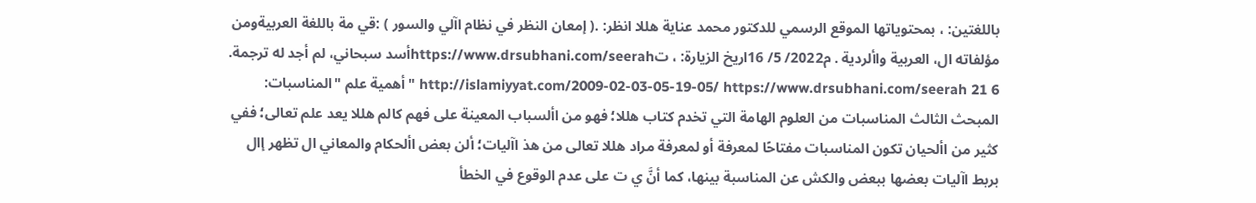باللغتين: ، بمحتوياتها الموقع الرسمي للدكتور محمد عناية هللا انظر: .( إمعان النظر في نظام اآلي والسور ) :قي مة باللغة العربيةومن مؤلفاته ال، العربية واألردية . م2022/ 5/ 16اريخ الزيارة: ، تhttps://www.drsubhani.com/seerahأسد سبحاني، لم أجد له ترجمة. 6 http://islamiyyat.com/2009-02-03-05-19-05/ https://www.drsubhani.com/seerah 21 "أهمية علم "المناسبات: المبحث الثالث المناسبات من العلوم الهامة التي تخدم كتاب هللا؛ فهو من األسباب المعينة على فهم كالم هللا يعد علم تعالى؛ ففي كثير من األحيان تكون المناسبات مفتاحًا لمعرفة أو لمعرفة مراد هللا تعالى من هذ اآليات؛ ألن بعض األحكام والمعاني ال تظهر إال بربط اآليات بعضها ببعض والكش عن المناسبة بينها، كما أنَّ ي ت على عدم الوقوع في الخطأ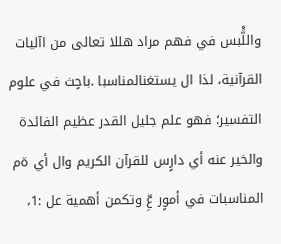واللَّْبس في فهم مراد هللا تعالى من اآليات القرآنية، لذا ال يستغنالمناسبا .باحٍث في علوم التفسير؛ فهو علم جليل القدر عظيم الفائدة والخير عنه أي دارٍس للقرآن الكريم وال أي ةم المناسبات في أموٍر عِّ وتكمن أهمية عل :1،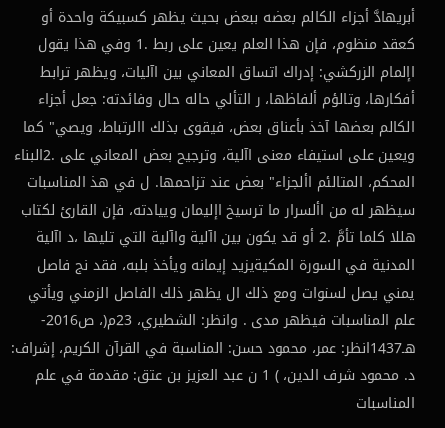أبريهادَّ أجزاء الكالم بعضه ببعض بحيث يظهر كسبيكة واحدة أو كعقد منظوم، فإن هذا العلم يعين على ربط .1 وفي هذا يقول اإلمام الزركشي: إدراك اتساق المعاني بين اآليات، ويظهر ترابط أفكارها، وتالؤم ألفاظها، ر التألي حاله حال وفائدته: جعل أجزاء الكالم بعضها آخذ بأعناق بعض، فيقوى بذلك االرتباط، ويصي" كما ويعين على استيفاء معنى اآلية، وترجيح بعض المعاني على .2البناء المحكم، المتالئم األجزاء" بعض عند تزاحمها. ل في هذ المناسبات سيظهر له من األسرار ما ترسيخ اإليمان وييادته، فإن القارئ لكتاب هللا كلما تأمَّ .2 أو قد يكون بين اآلية واآلية التي تليها ،د اآلية المدنية في السورة المكيةيزيد إيمانه ويأخذ بلبه، فقد نج فاصل يمني يصل لسنوات ومع ذلك ال يظهر ذلك الفاصل الزمني ويأتي علم المناسبات فيظهر مدى . وانظر: الشطيري، 23م(، ص2016-هـ1437انظر: عمر، محمود حسن: المناسبة في القرآن الكريم، إشراف: د. محمود شرف الدين، ) 1 ن عبد العزيز بن عتق: مقدمة في علم المناسبات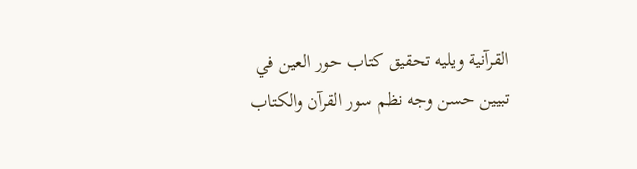القرآنية ويليه تحقيق كتاب حور العين في تبيين حسن وجه نظم سور القرآن والكتاب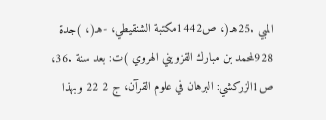المبي .25هـ(، ص1442مكتبة الشنقيطي، -هـ(، )جدة 928لمحمد بن مبارك القزويني الهروي )ت: بعد سنة .36، ص1الزركشي: البرهان في علوم القرآن، ج 2 22 وبهذا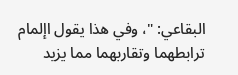البقاعي: "، وفي هذا يقول اإلمام ترابطهما وتقاربهما مما يزيد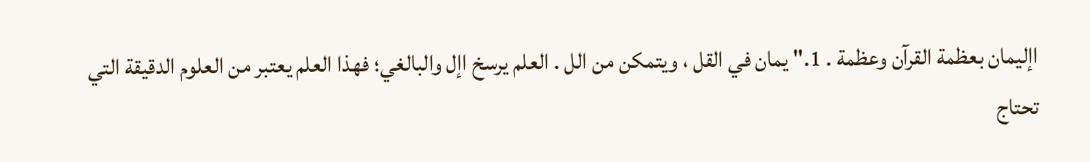اإليمان بعظمة القرآن وعظمة . 1." يمان في القل ، ويتمكن من الل . العلم يرسخ اإل والبالغي؛ فهذا العلم يعتبر من العلوم الدقيقة التي تحتاج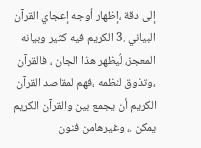إلى دقة ،إظهار أوجه إعجاي القرآن البياني .3 الكريم فيه كثير وبيانه المعجز، لُيظهر هذا الجان ، فالقرآن ،وتذوق لنظمه ،فهم لمقاصد القرآن الكريم أن يجمع بين والقرآن الكريم يمكن .، وغيرهامن فنون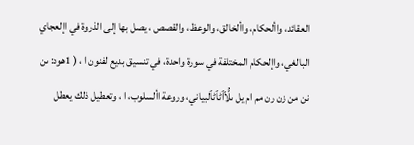العقائد، واألحكام، واألخالق، والوعظ، والقصص ، يصل بها إلى الذروة في اإلعجاي البالغي، واإلحكام المختلفة في سورة واحدة، في تنسيق بديع لفنون ا ، ( 1هود: ىن نن من زن رن مم ام يل ىلُّٱٱٹٱٹٱلبياني، وروعة األسلوب، ا ، وتعطيل ذلك يعطل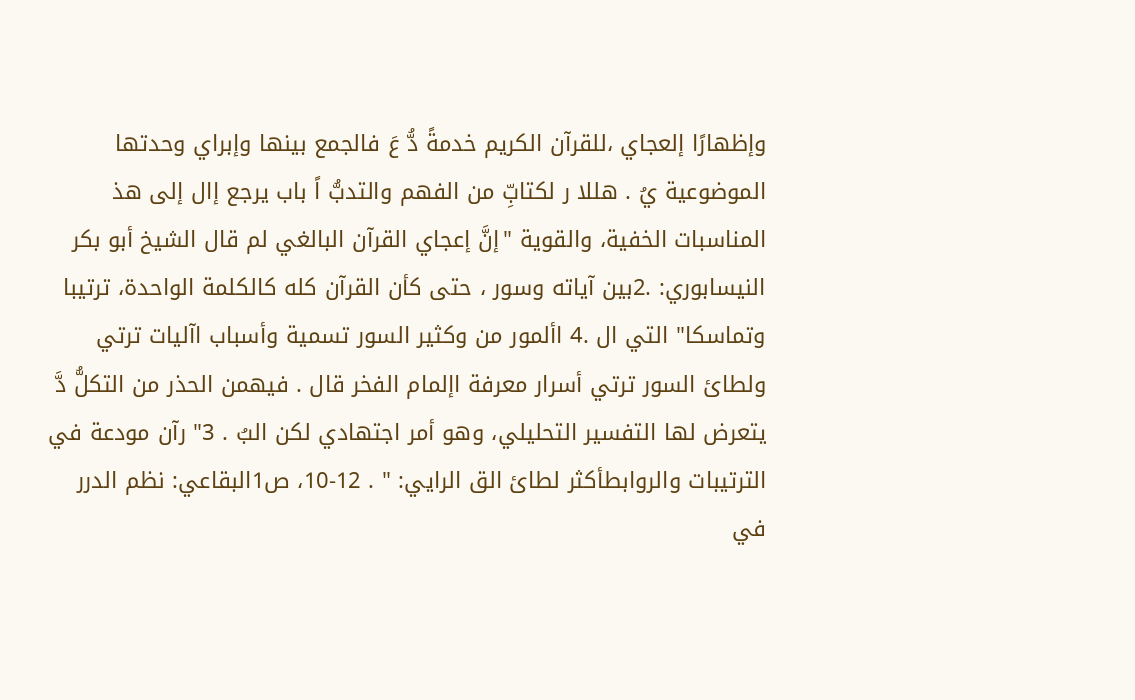وإظهارًا إلعجاي ،للقرآن الكريم خدمةً دُّ عَ فالجمع بينها وإبراي وحدتها الموضوعية يُ . هللا ر لكتابِّ من الفهم والتدبُّ اً باب يرجع إال إلى هذ المناسبات الخفية، والقوية "إنَّ إعجاي القرآن البالغي لم قال الشيخ أبو بكر النيسابوري: .2بين آياته وسور ، حتى كأن القرآن كله كالكلمة الواحدة، ترتيبا وتماسكا" التي ال .4 األمور من وكثير السور تسمية وأسباب اآليات ترتي ولطائ السور ترتي أسرار معرفة اإلمام الفخر قال . فيهمن الحذر من التكلُّ دَّ يتعرض لها التفسير التحليلي، وهو أمر اجتهادي لكن البُ . 3" رآن مودعة في الترتيبات والروابطأكثر لطائ الق الرايي: " . 12-10، ص1البقاعي: نظم الدرر في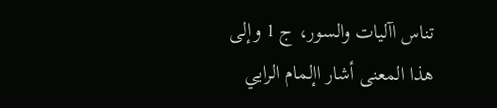تناس اآليات والسور، ج 1 وإلى هذا المعنى أشار اإلمام الرايي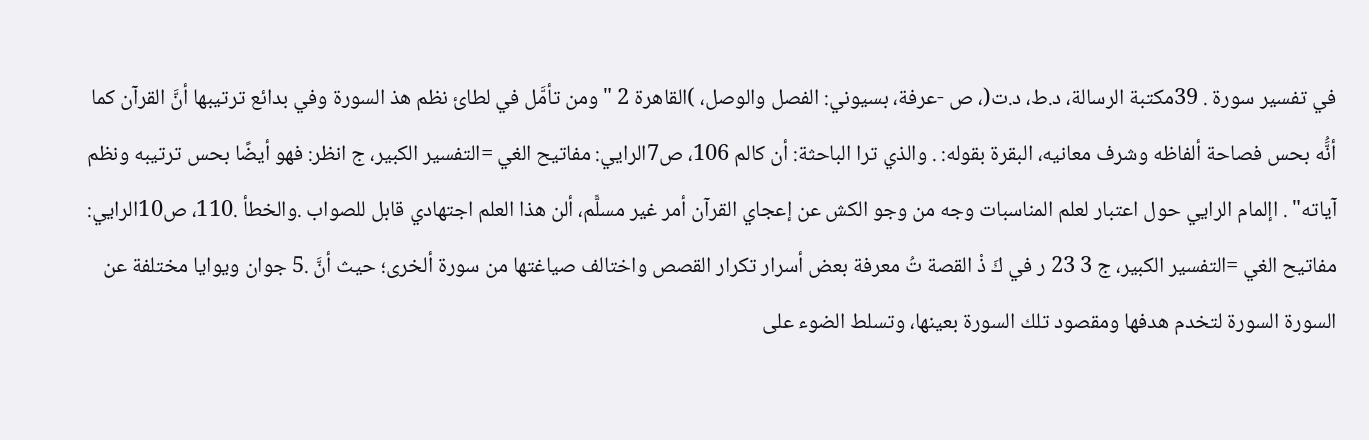في تفسير سورة . 39مكتبة الرسالة، د.ط، د.ت(، ص -عرفة، بسيوني: الفصل والوصل، )القاهرة 2 "ومن تأمَّل في لطائ نظم هذ السورة وفي بدائع ترتيبها أنَّ القرآن كما أنَُّه بحس فصاحة ألفاظه وشرف معانيه، البقرة بقوله: . والذي ترا الباحثة: أن كالم 106، ص7الرايي: مفاتيح الغي =التفسير الكبير، ج انظر: فهو أيضًا بحس ترتيبه ونظم آياته" . اإلمام الرايي حول اعتبار لعلم المناسبات وجه من وجو الكش عن إعجاي القرآن أمر غير مسلًّم، ألن هذا العلم اجتهادي قابل للصواب .والخطأ .110، ص10الرايي: مفاتيح الغي =التفسير الكبير، ج 3 23 ر في كَ ذْ القصة تُ معرفة بعض أسرار تكرار القصص واختالف صياغتها من سورة ألخرى؛ حيث أنَّ .5 جوان ويوايا مختلفة عن السورة السورة لتخدم هدفها ومقصود تلك السورة بعينها، وتسلط الضوء على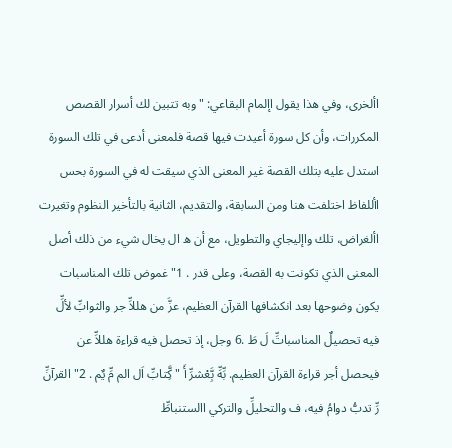األخرى، وفي هذا يقول اإلمام البقاعي: "وبه تتبين لك أسرار القصص المكررات، وأن كل سورة أعيدت فيها قصة فلمعنى أدعى في تلك السورة استدل عليه بتلك القصة غير المعنى الذي سيقت له في السورة بحس األلفاظ اختلفت هنا ومن السابقة، والتقديم، الثانية بالتأخير النظوم وتغيرت األغراض، تلك واإليجاي والتطويل، مع أن ه ال يخال شيء من ذلك أصل المعنى الذي تكونت به القصة، وعلى قدر . 1"غموض تلك المناسبات يكون وضوحها بعد انكشافها القرآن العظيم، عزَّ من هللاِّ جر والثوابِّ لألِّ فيه تحصيلٌ المناسباتِّ لَ طَ .6 وجل، إذ تحصل فيه قراءة هللاِّ عن فيحصل أجر قراءة القرآن العظيم. بِّهِّ بَِّعْشرِّ أَ " كَِّتابِّ اَل الم مِّ يٌم . 2" القرآنِّ رِّ تدبُّ دوامُ فيه، ف والتحليلِّ والتركي االستنباطِّ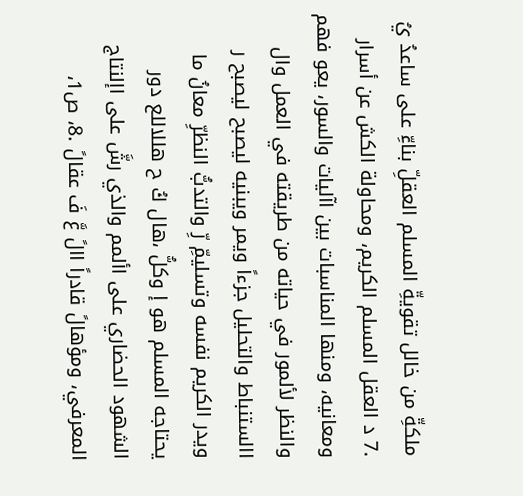ملكةِّ من خالل تقويةِّ المسلم العقلِّ بناءِّ على ساعدُ يُ .7 د العقل المسلم الكريم، ومحاولة الكش عن أسرار ومعانيه، ومنها المناسبات بين اآليات والسور، يعو فهم والنظر لألمور في حياته من طريقته في العمل وال االستنباط والتحليل جزءاً ويمر ويبنيه ليصبح ليصبح ر ويدر الكريم نفسه وتسليمِّ رِّ والتدبُّ النظرِّ معانُ ما يحتاجه المسلم هو إ وكلُّ ،هال كُ ح هللاللع دور الشهود الحضاري على األمم والذي رشَّ على اإلنتاج المعرفي، ومؤهالً قادراً االً عَّ فَ عقالً .8، ص1،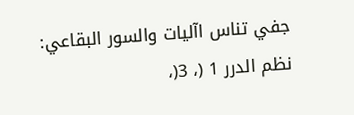جفي تناس اآليات والسور البقاعي: نظم الدرر 1 (، 3(،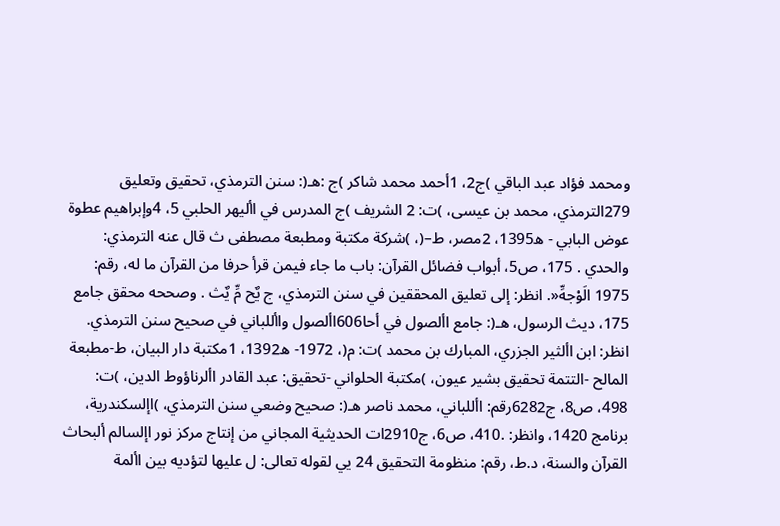ومحمد فؤاد عبد الباقي )ج2، 1أحمد محمد شاكر )ج :هـ(: سنن الترمذي، تحقيق وتعليق 279الترمذي، محمد بن عيسى، )ت: 2 الشريف )ج المدرس في األيهر الحلبي 5، 4وإبراهيم عطوة عوض البابي - ه1395، 2مصر، ط–(، )شركة مكتبة ومطبعة مصطفى ث قال عنه الترمذي: والحدي . 175، ص5، أبواب فضائل القرآن: باب ما جاء فيمن قرأ حرفا من القرآن ما له، رقم: 1975 الَوْجهِّ«. انظر: إلى تعليق المحققين في سنن الترمذي، ج يٌح مِّ يٌث . وصححه محقق جامع 175، ديث الرسول، هـ(: جامع األصول في أحا606األصول واأللباني في صحيح سنن الترمذي. انظر: ابن األثير الجزري، المبارك بن محمد )ت: م(، 1972- ه1392، 1مكتبة دار البيان، ط-مطبعة المالح -التتمة تحقيق بشير عيون، )مكتبة الحلواني -تحقيق: عبد القادر األرناؤوط الدين، )ت: 498، ص8، ج6282رقم: األلباني، محمد ناصر هـ(: صحيح وضعي سنن الترمذي، )اإلسكندرية، برنامج 1420، وانظر: .410، ص6، ج2910ات الحديثية المجاني من إنتاج مركز نور اإلسالم ألبحاث القرآن والسنة، د.ط، رقم: منظومة التحقيق 24 يي لقوله تعالى: ل عليها لتؤديه بين األمة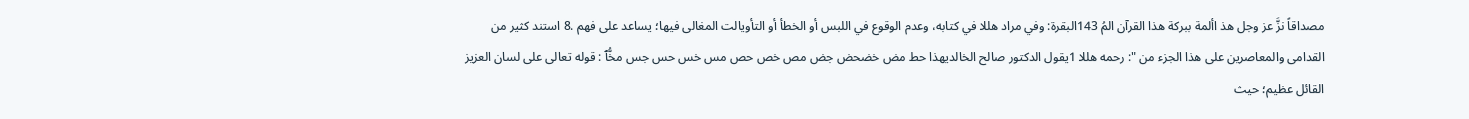مصداقاً نزَّ عز وجل هذ األمة ببركة هذا القرآن المُ 143البقرة: وفي مراد هللا في كتابه، وعدم الوقوع في اللبس أو الخطأ أو التأويالت المغالى فيها؛ يساعد على فهم .8 استند كثير من القدامى والمعاصرين على هذا الجزء من ": رحمه هللا 1يقول الدكتور صالح الخالديهذا حط مض خضحض جض مص خص حص مس خس حس جس مخُّٱ : قوله تعالى على لسان العزيز القائل عظيم؛ حيث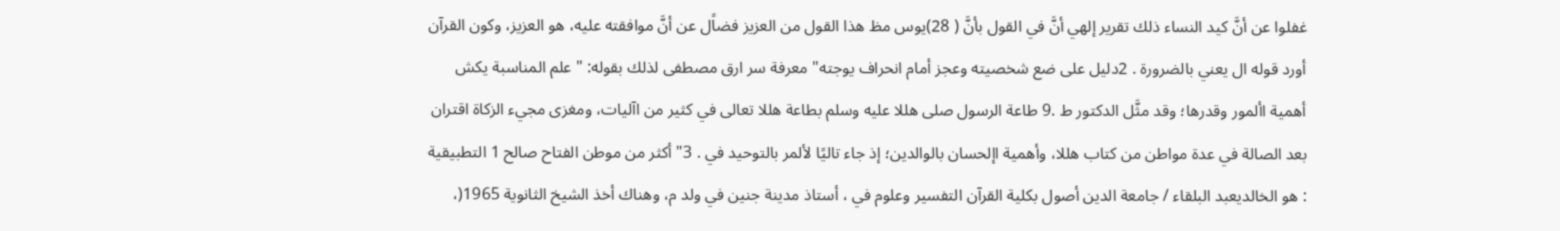غفلوا عن أنَّ كيد النساء ذلك تقرير إلهي أنَّ في القول بأنَّ ( 28)يوس مظ هذا القول من العزيز فضاًل عن أنَّ موافقته عليه، هو العزيز، وكون القرآن أورد قوله ال يعني بالضرورة . 2دليل على ضع شخصيته وعجز أمام انحراف يوجته" معرفة سر ارق مصطفى لذلك بقوله: "علم المناسبة يكش أهمية األمور وقدرها؛ وقد مثَّل الدكتور ط .9 طاعة الرسول صلى هللا عليه وسلم بطاعة هللا تعالى في كثير من اآليات، ومغزى مجيء الزكاة اقتران بعد الصالة في عدة مواطن من كتاب هللا، وأهمية اإلحسان بالوالدين؛ إذ جاء تاليًا لألمر بالتوحيد في . 3" أكثر من موطن الفتاح صالح 1 التطبيقية : هو الخالديعبد البلقاء / جامعة الدين أصول بكلية القرآن التفسير وعلوم في ، أستاذ مدينة جنين في ولد م، وهناك أخذ الشيخ الثانوية 1965(،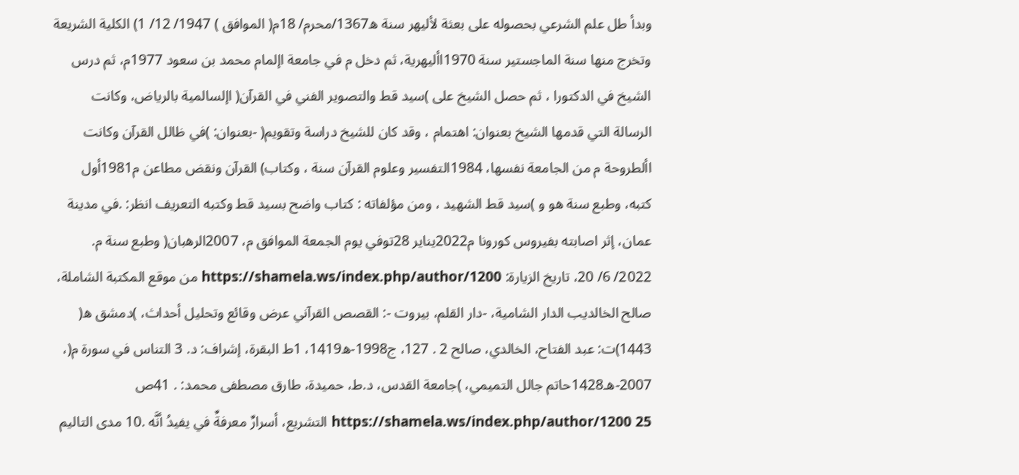وبدأ طل علم الشرعي بحصوله على بعثة لأليهر سنة ه1367/محرم/ 18م( الموافق ) 1947/ 12/ 1) الكلية الشريعة وتخرج منها سنة الماجستير سنة 1970األيهرية، ثم دخل م في جامعة اإلمام محمد بن سعود 1977م، ثم درس الشيخ في الدكتورا ، ثم حصل الشيخ على )سيد قط والتصوير الفني في القرآن( اإلسالمية بالرياض، وكانت الرسالة التي قدمها الشيخ بعنوان: اهتمام ، وقد كان للشيخ دراسة وتقويم( -بعنوان: )في ظالل القرآن وكانت األطروحة م من الجامعة نفسها، 1984التفسير وعلوم القرآن سنة ، وكتاب) القرآن ونقض مطاعن م1981أول كتبه، وطبع سنة هو و )سيد قط الشهيد ، ومن مؤلفاته : كتاب واضح بسيد قط وكتبه التعريف انظر: .في مدينة عمان، إثر اصابته بفيروس كورونا م2022يناير 28توفي يوم الجمعة الموافق م، 2007الرهبان( وطبع سنة م. 2022/ 6/ 20، تاريخ الزيارة: https://shamela.ws/index.php/author/1200 من موقع المكتبة الشاملة، صالح الخالديب الدار الشامية، -دار القلم، بيروت -: القصص القرآني عرض وقائع وتحليل أحداث، )دمشق ه( 1443)ت: عبد الفتاح، الخالدي، صالح 2 . 127، ج1998-ه1419، 1ط البقرة، إشراف: د. 3 التناس في سورة م(، 2007-هـ1428حاتم جالل التميمي، )جامعة القدس، د.ط، حميدة، طارق مصطفى محمد: . 41ص https://shamela.ws/index.php/author/1200 25 التشريع، أسرارِّ معرفةِّ في يفيدُ أنَّه .10 مدى التاليم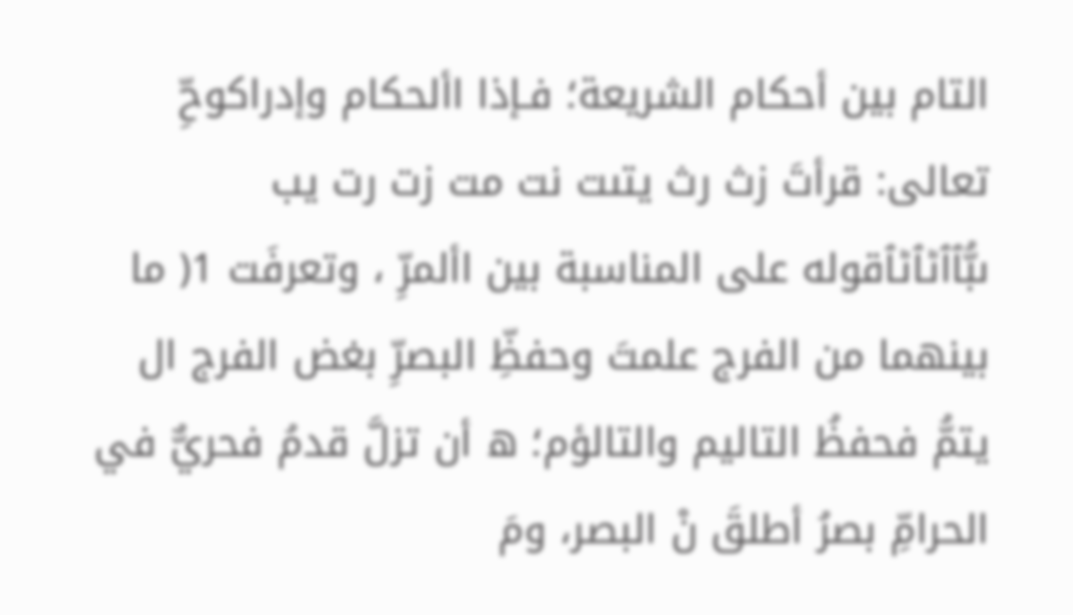التام بين أحكام الشريعة؛ فـإذا األحكام وإدراكوحِّ تعالى: قرأتَ زث رث يتىت نت مت زت رت يب ىبُّٱٱٹٱٹٱقوله على المناسبة بين األمرِّ ، وتعرفَت 1( ما بينهما من الفرج علمتَ وحفظِّ البصرِّ بغض الفرج ال يتمُّ فحفظُ التاليم والتالؤم؛ ه أن تزلَّ قدمُ فحريٌّ في الحرامِّ بصرُ أطلقَ نْ البصر، ومَ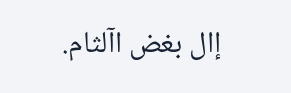إال بغض اآلثام.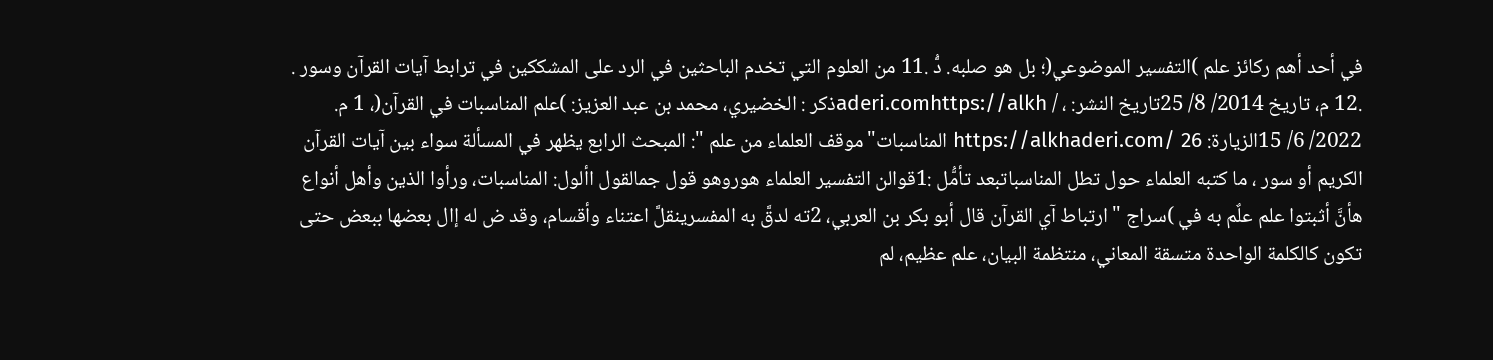في أحد أهم ركائز علم )التفسير الموضوعي(؛ بل هو صلبه. دُّ .11 من العلوم التي تخدم الباحثين في الرد على المشككين في ترابط آيات القرآن وسور . .12 م، تاريخ 2014/ 8/ 25تاريخ النشر: ، / aderi.comhttps://alkhذكر : الخضيري، محمد بن عبد العزيز: )علم المناسبات في القرآن(، 1 م. 2022/ 6/ 15الزيارة: https://alkhaderi.com/ 26 المناسبات"موقف العلماء من علم ": المبحث الرابع يظهر في المسألة سواء بين آيات القرآن الكريم أو سور ، ما كتبه العلماء حول تطل المناسباتبعد تأمُّل :1قوالن التفسير العلماء هوروهو قول جمالقول األول: المناسبات، ورأوا الذين وأهل أنواع هأنَّ أثبتوا علم علٌم به في )سراج "ارتباط آي القرآن قال أبو بكر بن العربي، 2ته لدقَّ به المفسرينقلَّ اعتناء وأقسام، وقد ض له إال بعضها ببعض حتى تكون كالكلمة الواحدة متسقة المعاني، منتظمة البيان، علم عظيم، لم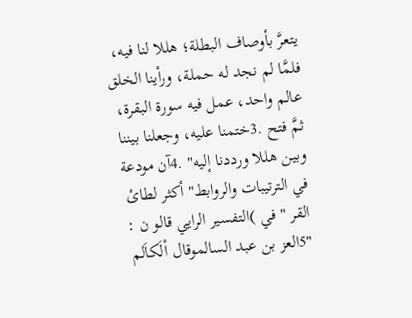يتعرَّ بأوصاف البطلة؛ هللا لنا فيه، فلمَّا لم نجد له حملة، ورأينا الخلق عالم واحد، عمل فيه سورة البقرة، ثمَّ فتح .3ختمنا عليه، وجعلنا بيننا وبين هللا ورددنا إليه" .4آن مودعة في الترتيبات والروابط" أكثر لطائ القر " في )التفسير الرايي قالو ن : "5العز بن عبد السالموقال اْلَكاَلم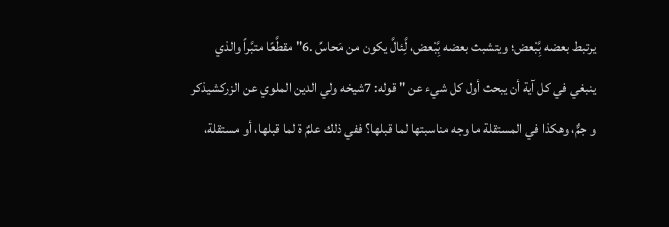يرتبط بعضه بَِّبْعض؛ ويتشبث بعضه بَِّبْعض، لَِّئالَّ يكون من مَحاسِّ .6" مقطَّعًا متبَّراً والذي ينبغي في كل آية أن يبحث أول كل شيء عن " قوله: 7شيخه ولي الدين الملوي عن الزركشيذكر و جمٌّ، وهكذا في المستقلة ما وجه مناسبتها لما قبلها؟ ففي ذلك علمٌ ة لما قبلها، أو مستقلة،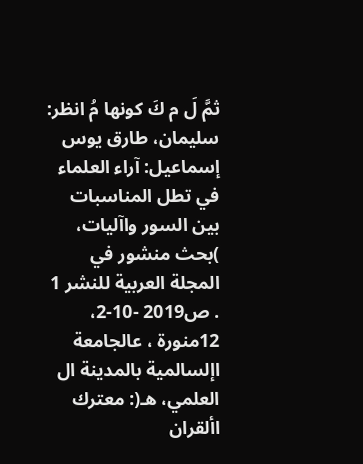ثمَّ لَ م كَ كونها مُ انظر: سليمان، طارق يوس إسماعيل: آراء العلماء في تطل المناسبات بين السور واآليات، )بحث منشور في المجلة العربية للنشر 1 . ص2019 -10-2، 12منورة ، عالجامعة اإلسالمية بالمدينة ال العلمي، هـ(: معترك األقران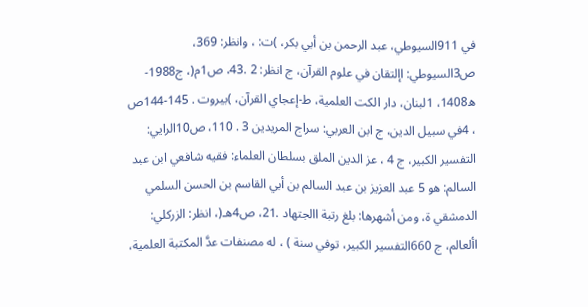في 911السيوطي، عبد الرحمن بن أبي بكر، )ت: ، وانظر: 369، ص3السيوطي: اإلتقان في علوم القرآن، ج انظر: 2 .43، ص1م(، ج1988-ه1408، 1لبنان، دار الكت العلمية، ط-إعجاي القرآن، )بيروت . 145-144ص ، 4في سبيل الدين، ج ابن العربي: سراج المريدين 3 . 110، ص10الرايي: التفسير الكبير، ج 4 ، عز الدين الملق بسلطان العلماء: فقيه شافعي ابن عبد السالم: هو 5 عبد العزيز بن عبد السالم بن أبي القاسم بن الحسن السلمي الدمشقي ة، ومن أشهرها: بلغ رتبة االجتهاد .21، ص4هـ(، انظر: الزركلي: األعالم، ج 660التفسير الكبير، توفي سنة ) ، له مصنفات عدَّ المكتبة العلمية،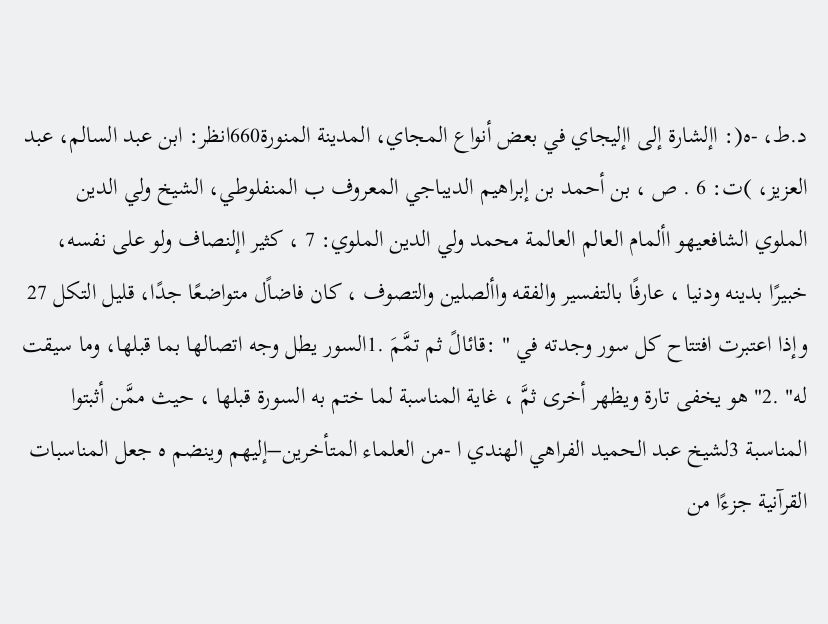د.ط، -ه(: اإلشارة إلى اإليجاي في بعض أنواع المجاي، المدينة المنورة660انظر: ابن عبد السالم، عبد العزيز، )ت: 6 . ص ، بن أحمد بن إبراهيم الديباجي المعروف ب المنفلوطي، الشيخ ولي الدين الملوي الشافعيهو األمام العالم العالمة محمد ولي الدين الملوي: 7 ، كثير اإلنصاف ولو على نفسه، خبيرًا بدينه ودنيا ، عارفًا بالتفسير والفقه واألصلين والتصوف ، كان فاضاًل متواضعًا جدًا، قليل التكل 27 وإذا اعتبرت افتتاح كل سور وجدته في " :قائالً ثم تمَّمَ .1السور يطل وجه اتصالها بما قبلها، وما سيقت له" .2" هو يخفى تارة ويظهر أخرى ثمَّ ، غاية المناسبة لما ختم به السورة قبلها ، حيث ممَّن أثبتوا المناسبة 3لشيخ عبد الحميد الفراهي الهندي ا -من العلماء المتأخرين–إليهم وينضم ه جعل المناسبات القرآنية جزءًا من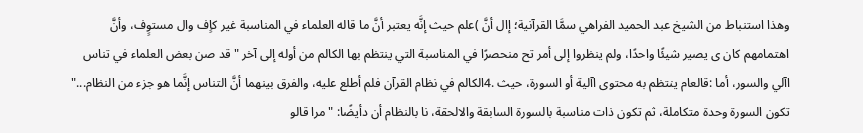وهذا استنباط من الشيخ عبد الحميد الفراهي سمَّا القرآنية؛ إال أنَّ )علم حيث إنَّه يعتبر أنَّ ما قاله العلماء في المناسبة غير كاٍف وال مستوٍف، وأنَّ اهتمامهم كان ى يصير شيئًا واحدًا، ولم ينظروا إلى أمر تح منحصرًا في المناسبة التي ينتظم بها الكالم من أوله إلى آخر "قد صن بعض العلماء في تناس اآلي والسور، أما :قالعام ينتظم به محتوى اآلية أو السورة، حيث .4الكالم في نظام القرآن فلم أطلع عليه، والفرق بينهما أنَّ التناس إنَّما هو جزء من النظام..." تكون السورة وحدة متكاملة، ثم تكون ذات مناسبة بالسورة السابقة والالحقة، نا بالنظام أن دأيضًا: "مرا قالو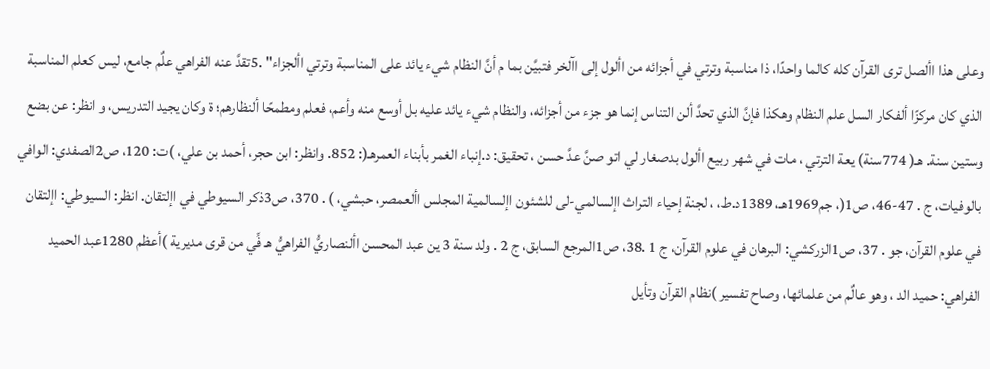وعلى هذا األصل ترى القرآن كله كالما واحدًا، ذا مناسبة وترتي في أجزائه من األول إلى اآلخر فتبيَّن بما م أنَّ النظام شيء يائد على المناسبة وترتي األجزاء" .5تقدَّ عنه الفراهي علٌم جامع، ليس كعلم المناسبة الذي كان مركزًا ألفكار السل علم النظام وهكذا فإنَّ الذي تحدَّ ألن التناس إنما هو جزء من أجزائه، والنظام شيء يائد عليه بل أوسع منه وأعم، فعلم ومطمحًا ألنظارهم؛ ة وكان يجيد التدريس، و انظر: عن بضع وستين سنة. هـ( 774سنة) يعة الترتي ، مات في شهر ربيع األول بدصغار لي اتو صنَّ عدَّ حسن ، تحقيق: د.إنباء الغمر بأبناء العمرهـ(: 852. وانظر: ابن حجر، أحمد بن علي، )ت: 120، ص2الصفدي: الوافي بالوفيات، ج . 47-46، ص1(، جم1969هـ، 1389د.ط، ، لجنة إحياء التراث اإلسالمي-لى للشئون اإلسالمية المجلس األعمصر، حبشي، ) . 370، ص3ذكر السيوطي في اإلتقان. انظر: السيوطي: اإلتقان في علوم القرآن، جو . 37، ص1الزركشي: البرهان في علوم القرآن، ج 1 .38، ص1المرجع السابق، ج 2 . ولد سنة 3 ين عبد المحسن األنصاريُّ الفراهيُّ هـ فِّي من قرى مديرية )أعظم 1280عبد الحميد الفراهي: حميد الد ، وهو عالٌم من علمائها، وصاح تفسير )نظام القرآن وتأيل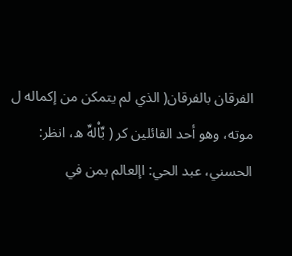الفرقان بالفرقان( الذي لم يتمكن من إكماله ل موته، وهو أحد القائلين كر ( بِّاْلهِّ ه، انظر: الحسني، عبد الحي: اإلعالم بمن في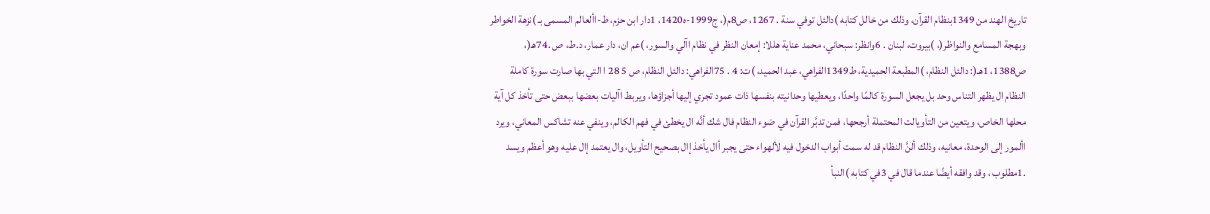تاريخ الهند من 1349بنظام القرآن، وذلك من خالل كتابه )دالئل توفي سنة . 1267، ص8م(، ج1999-ه1420، 1دار ابن حزم، ط-األعالم المسمى بـ )نزهة الخواطر وبهجة المسامع والنواظر(، )بيروت، لبنان . 6وانظر: سبحاني، محمد عناية هللا: إمعان النظر في نظام اآلي والسور، )عم ان، دار عمار، د.ط، ص .74هـ(، ص1388، 1هـ(: دالئل النظام، )المطبعة الحميدية، ط1349الفراهي، عبد الحميد، )ت: 4 . 75الفراهي: دالئل النظام، ص 5 28 ا التي بها صارت سورة كاملة النظام ال يظهر التناس وحد بل يجعل السورة كالمًا واحدًا، ويعطيها وحدانيته بنفسها ذات عمود تجري إليها أجزاؤها، ويربط اآليات بعضها ببعض حتى تأخذ كل آية محلها الخاص، ويتعين من التأويالت المحتملة أرجحها، فمن تدبَّر القرآن في ضوء النظام فال شك أنَّه ال يخطئ في فهم الكالم، وينفي عنه تشاكس المعاني، ويرد األمور إلى الوحدة، معانيه، وذلك ألنَّ النظام قد له سمت أبواب الدخول فيه لألهواء حتى يجبر أال يأخذ إال بصحيح التأويل، وال يعتمد إال عليه وهو أعظم ويسد .1مطلوب ، وقد وافقه أيضًا عندما قال في 3في كتابه )النبأ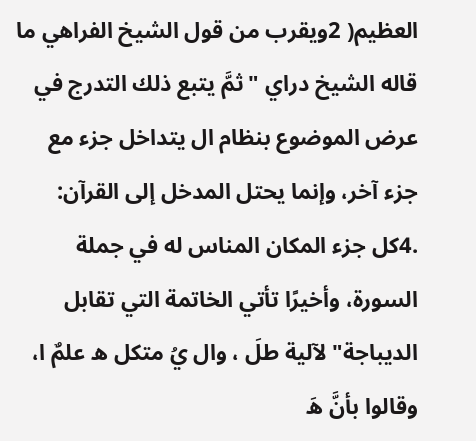العظيم( 2ويقرب من قول الشيخ الفراهي ما قاله الشيخ دراي "ثمَّ يتبع ذلك التدرج في عرض الموضوع بنظام ال يتداخل جزء مع جزء آخر، وإنما يحتل المدخل إلى القرآن: .4كل جزء المكان المناس له في جملة السورة، وأخيرًا تأتي الخاتمة التي تقابل الديباجة" لآلية طلَ ، وال يُ متكل ه علمٌ ا، وقالوا بأنَّ هَ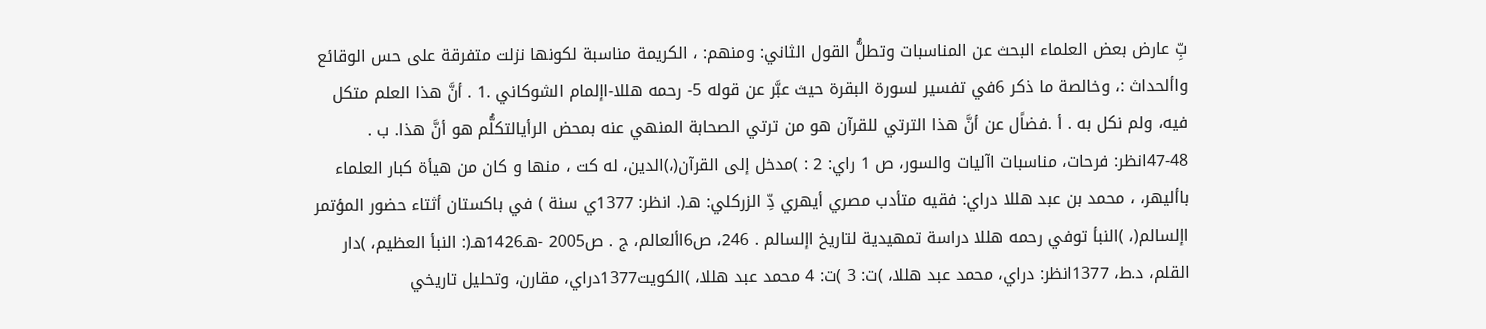بِّ عارض بعض العلماء البحث عن المناسبات وتطلُّ القول الثاني: ومنهم: ، الكريمة مناسبة لكونها نزلت متفرقة على حس الوقائع واألحداث :، وخالصة ما ذكر 6في تفسير لسورة البقرة حيث عبَّر عن قوله 5- رحمه هللا-اإلمام الشوكاني .1 . أنَّ هذا العلم متكل فيه، ولم نكل به ‌. أ .فضاًل عن أنَّ هذا الترتي للقرآن هو من ترتي الصحابة المنهي عنه بمحض الرأيالتكلُّم هو أنَّ هذا‌. ب . 48-47انظر: فرحات، مناسبات اآليات والسور، ص 1 راي: 2 : )مدخل إلى القرآن(،)الدين، له كت ، منها و كان من هيأة كبار العلماء باأليهر، ، محمد بن عبد هللا دراي: فقيه متأدب مصري أيهري دِّ الزركلي: هـ(. انظر: 1377ي سنة ) في باكستان أثتاء حضور المؤتمر اإلسالم(، )النبأ توفي رحمه هللا دراسة تمهيدية لتاريخ اإلسالم . 246، ص6األعالم، ج . ص2005 -هـ1426هـ(: النبأ العظيم، )دار القلم، د.ط، 1377انظر: دراي، محمد عبد هللا، )ت: 3 )ت: 4 محمد عبد هللا، )الكويت1377دراي، مقارن، وتحليل تاريخي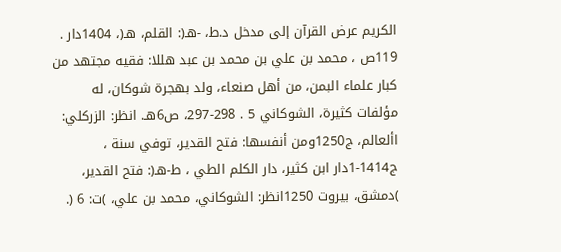الكريم عرض القرآن إلى مدخل د.ط، -هـ(: القلم، هـ(، 1404دار . 119ص ، محمد بن علي بن محمد بن عبد هللا: فقيه مجتهد من كبار علماء البمن، من أهل صنعاء، ولد بهجرة شوكان، له مؤلفات كثيرة، الشوكاني 5 . 298-297، ص6هـ. انظر: الزركلي: األعالم، ج1250ومن أنفسها: فتح القدير، توفي سنة ، ج1414-1دار ابن كثير، دار الكلم الطي ، ط-هـ(: فتح القدير، )دمشق، بيروت 1250انظر: الشوكاني، محمد بن علي، )ت: 6 (.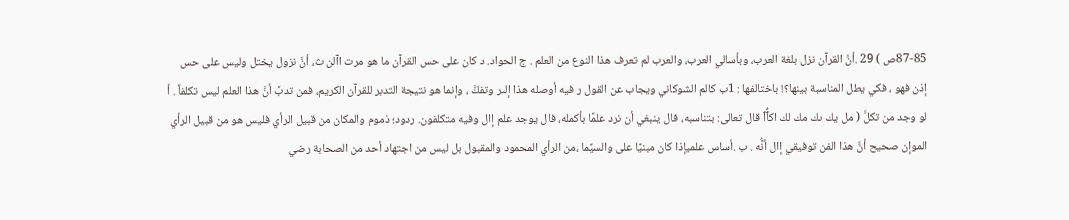87-85ص ) 29 .أنَّ القرآن نزل بلغة العرب، وبأسالي العرب، والعرب لم تعرف هذا النوع من العلم ‌. ج الحواد‌. د كان على حس القرآن ما هو مرت اآلن ث، أنَّ نزول يختل وليس على حس إذن فهو ، فكي يطل المناسبة بينها؟! باختالفها : 1ب كالم الشوكاني ويجاب عن القول ر فيه أوصله هذا إلىر وتفكَّ ، وإنما هو نتيجة التدبر للقرآن الكريم، فمن تدبَّ أنَّ هذا العلم ليس تكلفاً ‌. أ لو وجد من تكلَّ ( مل يك ىك مك لك اكٱُّٱ قال تعالى: بتناسبه، فال ينبغي أن نرد علمًا بأكمله، فال يوجد علم إال وفيه متكلفون. ردود؛ ذموم والمكان من قبيل الرأي فليس هو من قبيل الرأي الموإن صحيح أنَّ هذا الفن توفيقي إال أنَُّه ‌. ب .أساس علميإذا كان مبنيًا على والسيَّما ،من الرأي المحمود والمقبول بل ليس من اجتهاد أحد من الصحابة رضي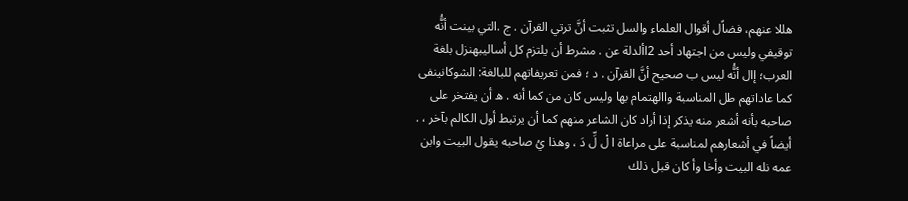هللا عنهم، فضاًل أقوال العلماء والسل تثبت أنَّ ترتي القرآن ‌. ج .التي بينت أنَُّه توقيفي وليس من اجتهاد أحد 2األدلة عن . مشرط أن يلتزم كل أساليبهنزل بلغة العرب؛ إال أنَُّه ليس ب صحيح أنَّ القرآن ‌. د ؛ فمن تعريفاتهم للبالغة: الشوكانينفى كما عاداتهم طل المناسبة واالهتمام بها وليس كان من كما أنه ‌. ه أن يفتخر على صاحبه بأنه أشعر منه يذكر إذا أراد كان الشاعر منهم كما أن يرتبط أول الكالم بآخر ، . أيضاً في أشعارهم لمناسبة على مراعاة ا لْ لِّ دَ ، وهذا يُ صاحبه يقول البيت وابن عمه نله البيت وأخا وأ كان قبل ذلك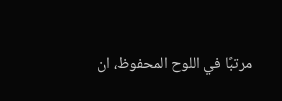مرتبًا في اللوح المحفوظ، ان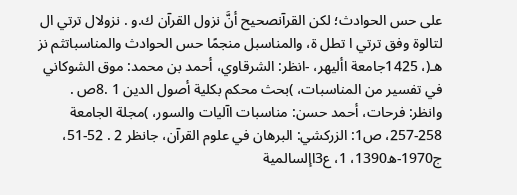على حس الحوادث؛ لكن القرآنصحيح أنَّ نزول القرآن ك‌.و . نزولال ترتي ال لتالوة وفق ترتي ا تطل ة، والمناسبل منجمًا حس الحوادث والمناسباتثم نز هـ(، 1425جامعة األيهر، -انظر: الشرقاوي، أحمد بن محمد: موق الشوكاني في تفسير من المناسبات، )بحث محكم بكلية أصول الدين 1 .8ص . وانظر: فرحات، أحمد حسن: مناسبات اآليات والسور، )مجلة الجامعة 258-257، ص1: الزركشي: البرهان في علوم القرآن، جانظر 2 . 52-51، ج1970-ه1390، 1، ع3اإلسالمية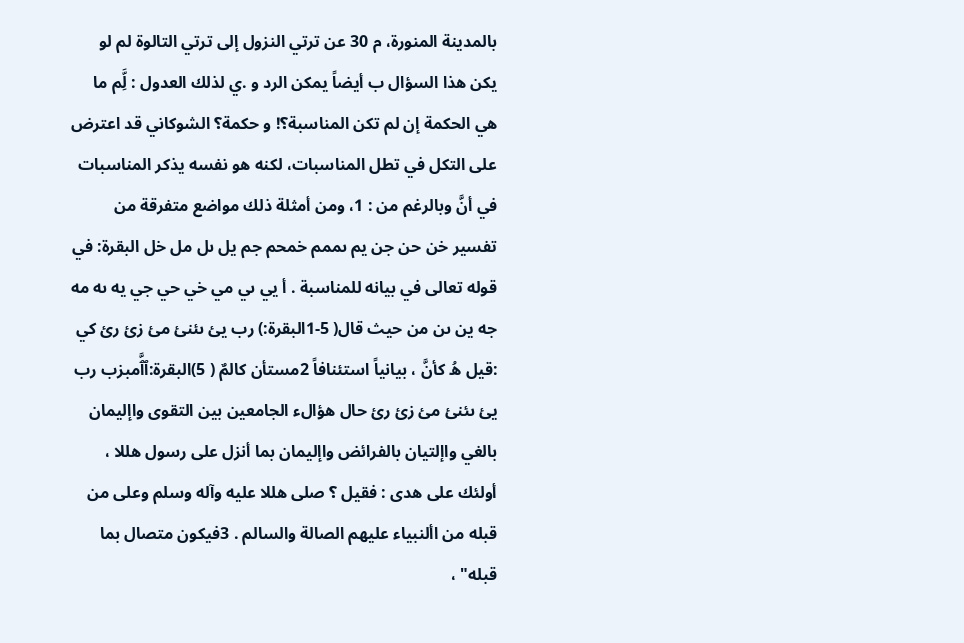بالمدينة المنورة، م 30 عن ترتي النزول إلى ترتي التالوة لم لو يكن هذا السؤال ب أيضاً يمكن الرد و ‌.ي لذلك العدول : لَِّم ما هي الحكمة إن لم تكن المناسبة؟! و حكمة؟ الشوكاني قد اعترض على التكل في تطل المناسبات، لكنه هو نفسه يذكر المناسبات في أنَّ وبالرغم من : 1، ومن أمثلة ذلك مواضع متفرقة من تفسير خن حن جن يم ىممم خمحم جم يل ىل مل خل البقرة: في قوله تعالى في بيانه للمناسبة . أ يي ىي مي خي حي جي يه ىه مه جه ين ىن من حيث قال( 5-1البقرة:) رب يئ ىئنئ مئ زئ رئ كي :قيل هُ كأنَّ ، بيانياً استئنافاً 2مستأن كالمٌ ( 5)البقرة:ٱٱَّمبزب رب يئ ىئنئ مئ زئ رئ حال هؤالء الجامعين بين التقوى واإليمان بالغي واإلتيان بالفرائض واإليمان بما أنزل على رسول هللا ، أولئك على هدى : فقيل ؟ صلى هللا عليه وآله وسلم وعلى من قبله من األنبياء عليهم الصالة والسالم . 3فيكون متصال بما قبله" ،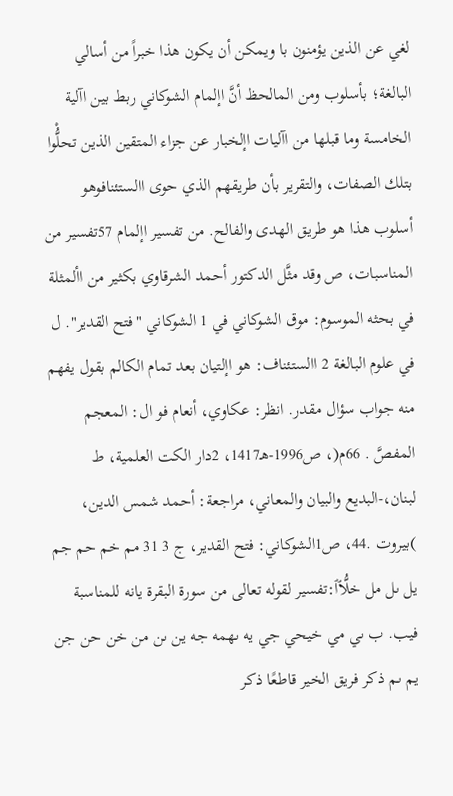لغي عن الذين يؤمنون با ويمكن أن يكون هذا خبراً من أسالي البالغة؛ بأسلوب ومن المالحظ أنَّ اإلمام الشوكاني ربط بين اآلية الخامسة وما قبلها من اآليات اإلخبار عن جزاء المتقين الذين تحلُّْوا بتلك الصفات، والتقرير بأن طريقهم الذي حوى االستئنافوهو أسلوب هذا هو طريق الهدى والفالح. من تفسير اإلمام 57تفسير من المناسبات، ص وقد مثَّل الدكتور أحمد الشرقاوي بكثير من األمثلة في بحثه الموسوم: موق الشوكاني في 1 الشوكاني "فتح القدير". ل في علوم البالغة 2 االستئناف: هو اإلتيان بعد تمام الكالم بقول يفهم منه جواب سؤال مقدر. انظر: عكاوي، أنعام فو ال: المعجم المفصَّ . 66م(، ص1996-هـ1417، 2دار الكت العلمية، ط لبنان،-البديع والبيان والمعاني، مراجعة: أحمد شمس الدين، )بيروت .44، ص1الشوكاني: فتح القدير، ج 3 31 مم خم حم جم يل ىل مل خلُّٱٱ:تفسير لقوله تعالى من سورة البقرة يانه للمناسبة فيب‌. ب ىي مي خيحي جي يه ىهمه جه ين ىن من خن حن جن يم ىم ذكر فريق الخير قاطعًا ذكر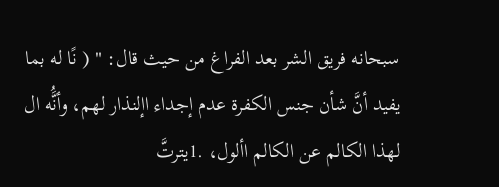سبحانه فريق الشر بعد الفراغ من حيث قال: " ( نًا له بما يفيد أنَّ شأن جنس الكفرة عدم إجداء اإلنذار لهم، وأنَُّه ال لهذا الكالم عن الكالم األول، .1يترتَّ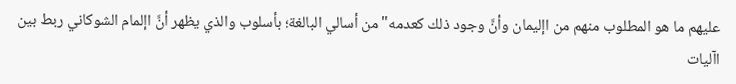عليهم ما هو المطلوب منهم من اإليمان وأنَّ وجود ذلك كعدمه" من أسالي البالغة؛ بأسلوب والذي يظهر أنَّ اإلمام الشوكاني ربط بين اآليات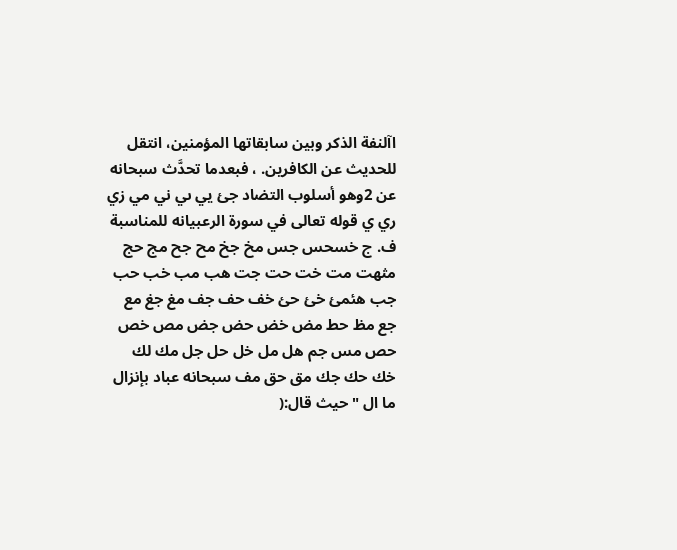اآلنفة الذكر وبين سابقاتها المؤمنين، انتقل للحديث عن الكافرين. ، فبعدما تحدَّث سبحانه عن 2وهو أسلوب التضاد جئ يي ىي ني مي زي ري ي قوله تعالى في سورة الرعبيانه للمناسبة ف‌. ج خسحس جس مخ جخ مح جح مج حج مثهت مت خت حت جت هب مب خب حب جب هئمئ خئ حئ خف حف جف مغ جغ مع جع مظ حط مض خض حض جض مص خص حص مس جم هل مل خل حل جل مك لك خك حك جك مق حق مف سبحانه عباد بإنزال ما ال " حيث قال:(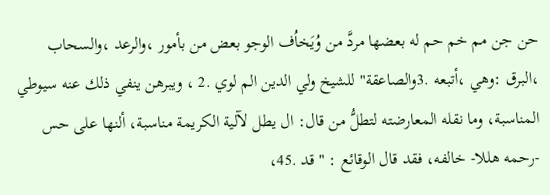حن جن مم خم حم له بعضها مردَّ من وُيَخاُف الوجو بعض من بأمور ،والرعد ،والسحاب ،البرق :وهي ،أتبعه .3والصاعقة" للشيخ ولي الدين الم لوي .2 ، ويبرهن ينفي ذلك عنه سيوطي المناسبة، وما نقله المعارضته لتطلُّ من قال: ال يطل لآلية الكريمة مناسبة، ألنها على حس -رحمه هللا- خالفه، فقد قال الوقائع : "قد .45،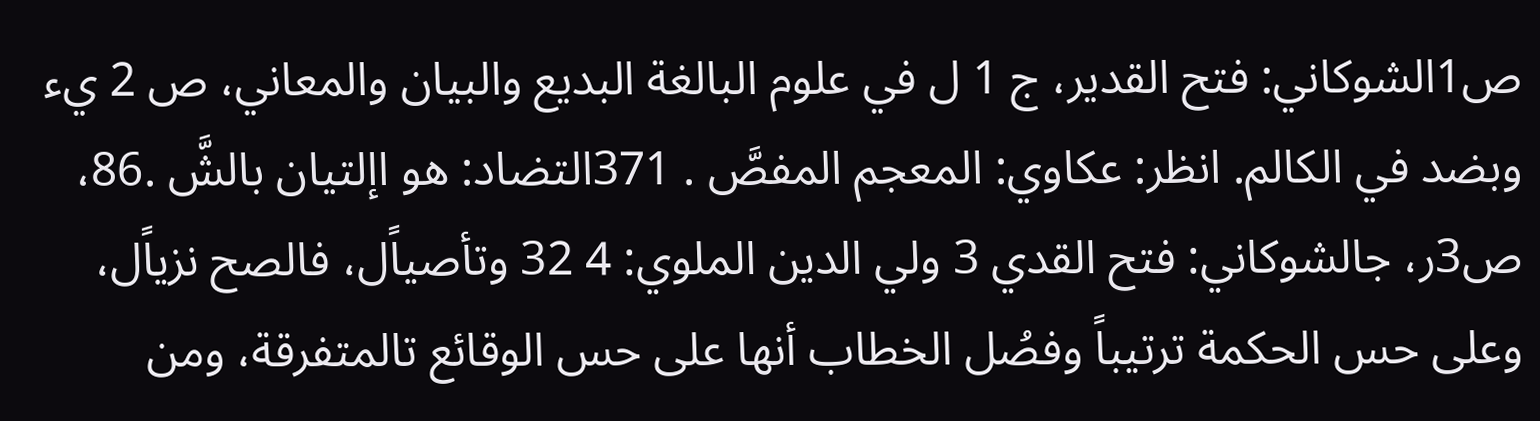ص1الشوكاني: فتح القدير، ج 1 ل في علوم البالغة البديع والبيان والمعاني، ص 2 يء وبضد في الكالم. انظر: عكاوي: المعجم المفصَّ . 371التضاد: هو اإلتيان بالشَّ .86، ص3ر، جالشوكاني: فتح القدي 3 ولي الدين الملوي: 4 32 وتأصياًل، فالصح نزياًل، وعلى حس الحكمة ترتيباً وفصُل الخطاب أنها على حس الوقائع تالمتفرقة، ومن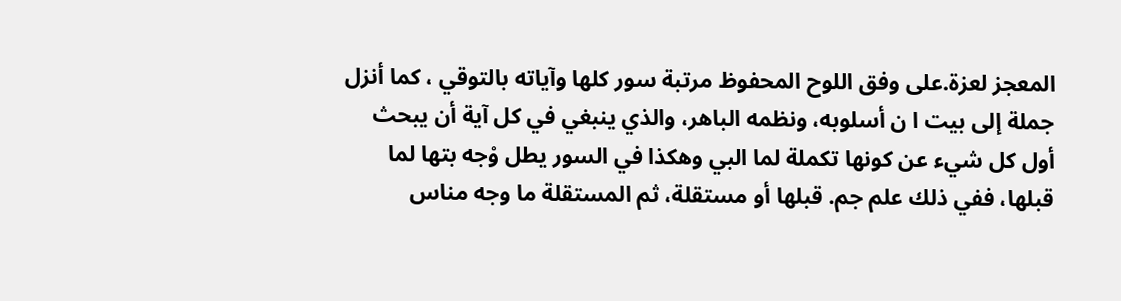المعجز لعزة.على وفق اللوح المحفوظ مرتبة سور كلها وآياته بالتوقي ، كما أنزل جملة إلى بيت ا ن أسلوبه، ونظمه الباهر، والذي ينبغي في كل آية أن يبحث أول كل شيء عن كونها تكملة لما البي وهكذا في السور يطل وْجه بتها لما قبلها، ففي ذلك علم جم. قبلها أو مستقلة، ثم المستقلة ما وجه مناس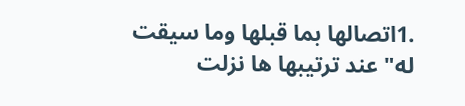.1اتصالها بما قبلها وما سيقت له" عند ترتيبها ها نزلت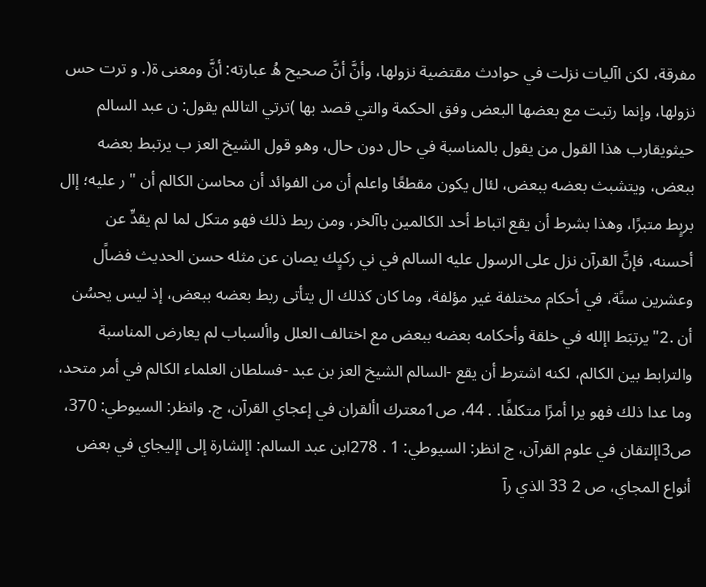مفرقة، لكن اآليات نزلت في حوادث مقتضية نزولها، وأنَّ أنَّ صحيح هُ عبارته: أنَّ ومعنى ة(. و ترت حس نزولها، وإنما رتبت مع بعضها البعض وفق الحكمة والتي قصد بها )ترتي التاللم يقول: ن عبد السالم حيثويقارب هذا القول من يقول بالمناسبة في حال دون حال، وهو قول الشيخ العز ب يرتبط بعضه ببعض، ويتشبث بعضه ببعض، لئال يكون مقطعًا واعلم أن من الفوائد أن محاسن الكالم أن " ر عليه؛ إال بربٍط متبرًا، وهذا بشرط أن يقع اتباط أحد الكالمين باآلخر، ومن ربط ذلك فهو متكل لما لم يقدِّ عن أحسنه، فإنَّ القرآن نزل على الرسول عليه السالم في ني ركيٍك يصان عن مثله حسن الحديث فضاًل وعشرين سنًة، في أحكام مختلفة غير مؤلفة، وما كان كذلك ال يتأتى ربط بعضه ببعض، إذ ليس يحسُن أن .2" يرتبَط اإلله في خلقة وأحكامه بعضه ببعض مع اختالف العلل واألسباب لم يعارض المناسبة والترابط بين الكالم، لكنه اشترط أن يقع -السالم الشيخ العز بن عبد -فسلطان العلماء الكالم في أمر متحد، وما عدا ذلك فهو يرا أمرًا متكلفًا. . 44، ص1معترك األقران في إعجاي القرآن، ج. وانظر: السيوطي: 370، ص3اإلتقان في علوم القرآن، ج انظر: السيوطي: 1 . 278ابن عبد السالم: اإلشارة إلى اإليجاي في بعض أنواع المجاي، ص 2 33 الذي رآ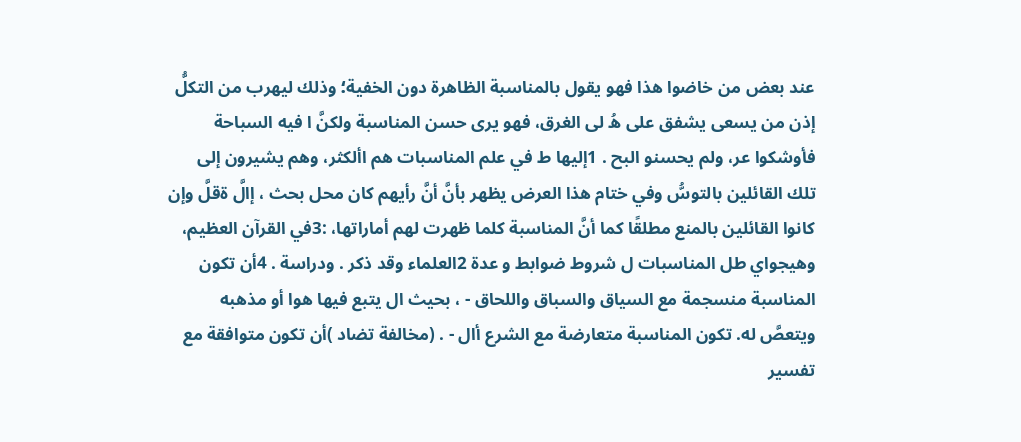عند بعض من خاضوا هذا فهو يقول بالمناسبة الظاهرة دون الخفية؛ وذلك ليهرب من التكلُّ إذن من يسعى يشفق على هُ لى الغرق، فهو يرى حسن المناسبة ولكنَّ ا فيه السباحة فأوشكوا عر، ولم يحسنو البح . 1إليها ط في علم المناسبات هم األكثر، وهم يشيرون إلى تلك القائلين بالتوسُّ وفي ختام هذا العرض يظهر بأنَّ أنَّ رأيهم كان محل بحث ، إالَّ ةقلَّ وإن كانوا القائلين بالمنع مطلقًا كما أنَّ المناسبة كلما ظهرت لهم أماراتها، :3في القرآن العظيم، وهيجواي طل المناسبات ل شروط ضوابط و عدة 2العلماء وقد ذكر . ودراسة . 4أن تكون المناسبة منسجمة مع السياق والسباق واللحاق - ، بحيث ال يتبع فيها هوا أو مذهبه ويتعصَّ له. تكون المناسبة متعارضة مع الشرع أال - . (مخالفة تضاد )أن تكون متوافقة مع تفسير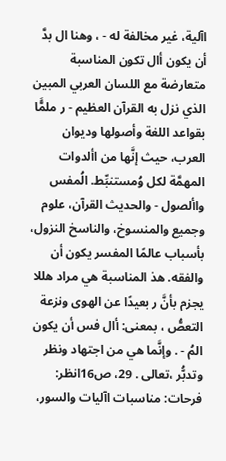اآلية، غير مخالفة له - ، وهنا ال بدَّ أن يكون أال تكون المناسبة متعارضة مع اللسان العربي المبين الذي نزل به القرآن العظيم - ر ملمًَّا بقواعد اللغة وأصولها وديوان العرب، حيث إنَّها من األدوات المهمَّة لكل وُمستنبِّط. الُمفس واألصول - والحديث القرآن، علوم وجميع والمنسوخ، والناسخ النزول، بأسباب عالمًا المفسر يكون أن والفقه. هذ المناسبة هي مراد هللا يجزم بأنَّ ر بعيدًا عن الهوى ونزعة التعصُّ ، بمعنى: أال فس أن يكون المُ - . وإنَّما هي من اجتهاد ونظر وتدبُّر ،تعالى . 29، ص16انظر: فرحات: مناسبات اآليات والسور،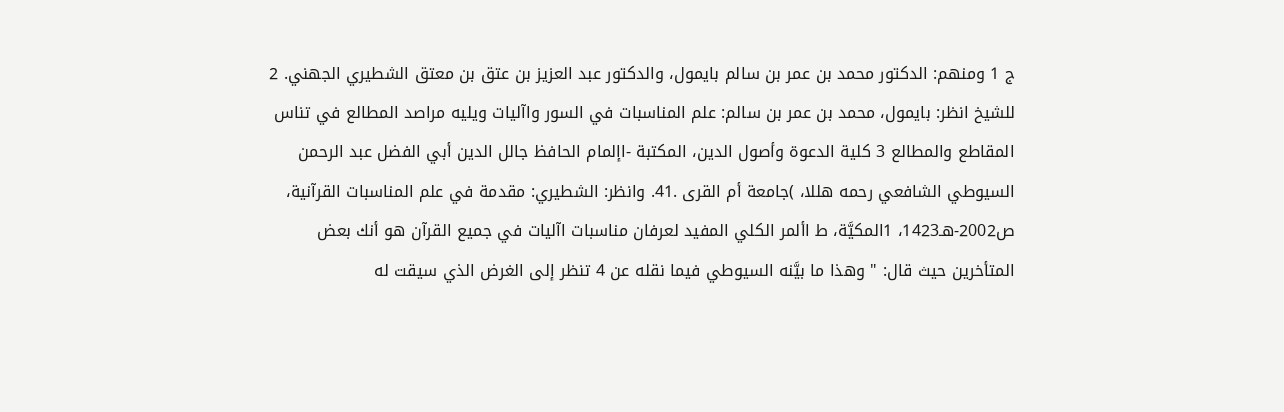ج 1 ومنهم: الدكتور محمد بن عمر بن سالم بايمول، والدكتور عبد العزيز بن عتق بن معتق الشطيري الجهني. 2 للشيخ انظر: بايمول، محمد بن عمر بن سالم: علم المناسبات في السور واآليات ويليه مراصد المطالع في تناس المقاطع والمطالع 3 كلية الدعوة وأصول الدين، المكتبة -اإلمام الحافظ جالل الدين أبي الفضل عبد الرحمن السيوطي الشافعي رحمه هللا، )جامعة أم القرى .41. وانظر: الشطيري: مقدمة في علم المناسبات القرآنية، ص2002-هـ1423، 1المكيَّة، ط األمر الكلي المفيد لعرفان مناسبات اآليات في جميع القرآن هو أنك بعض المتأخرين حيث قال: " وهذا ما بيَّنه السيوطي فيما نقله عن 4 تنظر إلى الغرض الذي سيقت له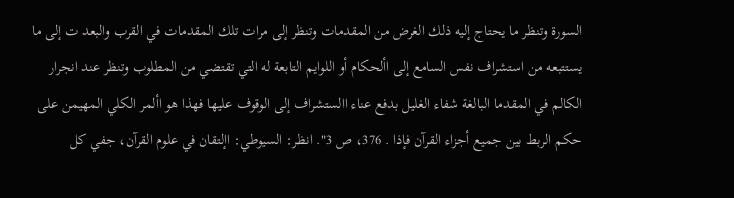السورة وتنظر ما يحتاج إليه ذلك الغرض من المقدمات وتنظر إلى مرات تلك المقدمات في القرب والبعد ت إلى ما يستتبعه من استشراف نفس السامع إلى األحكام أو اللوايم التابعة له التي تقتضي من المطلوب وتنظر عند انجرار الكالم في المقدما البالغة شفاء الغليل بدفع عناء االستشراف إلى الوقوف عليها فهذا هو األمر الكلي المهيمن على حكم الربط بين جميع أجزاء القرآن فإذا . 376، ص 3". انظر: السيوطي: اإلتقان في علوم القرآن، جفي كل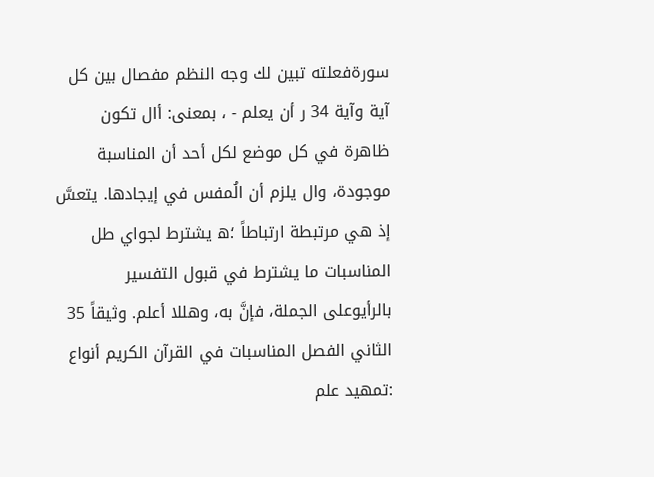سورةفعلته تبين لك وجه النظم مفصال بين كل آية وآية 34 ر أن يعلم - ، بمعنى: أال تكون ظاهرة في كل موضع لكل أحد أن المناسبة موجودة، وال يلزم أن الُمفس في إيجادها. يتعسَّ إذ هي مرتبطة ارتباطاً ؛ه يشترط لجواي طل المناسبات ما يشترط في قبول التفسير بالرأيوعلى الجملة، فإنَّ به، وهللا أعلم. وثيقاً 35 الثاني الفصل المناسبات في القرآن الكريم أنواع :تمهيد علم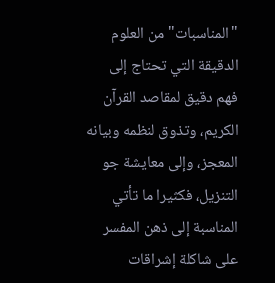"المناسبات" من العلوم الدقيقة التي تحتاج إلى فهم دقيق لمقاصد القرآن الكريم، وتذوق لنظمه وبيانه المعجز، وإلى معايشة جو التنزيل، فكثيرا ما تأتي المناسبة إلى ذهن المفسر على شاكلة إشراقات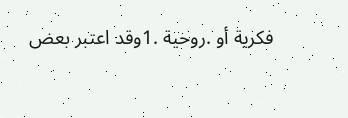فكرية أو .روحية .1وقد اعتبر بعض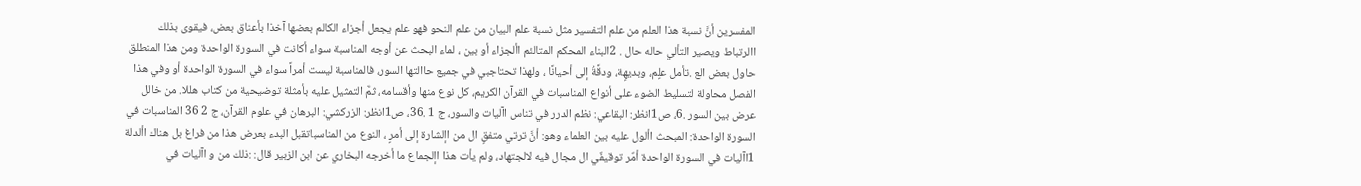المفسرين أنَّ نسبة هذا العلم من علم التفسير مثل نسبة علم البيان من علم النحو فهو علم يجعل أجزاء الكالم بعضها آخذا بأعناق بعض، فيقوى بذلك االرتباط ويصير التألي حاله حال . 2البناء المحكم المتالئم األجزاء أو بين ، لماء البحث عن أوجه المناسبة سواء أكانت في السورة الواحدة ومن هذا المنطلق حاول بعض الع .تأمل علٍم، وبديهٍة، ودقَّةُ إلى أحيانًا ، ولهذا تحتاجبي في جميع حاالتها السور، فالمناسبة ليست أمراً سواء في السورة الواحدة أو وفي هذا الفصل محاولة لتسليط الضوء على أنواع المناسبات في القرآن الكريم، كل نوع منها وأقسامه، ثمَّ التمثيل عليه بأمثلة توضيحية من كتاب هللا. من خالل عرض بين السور .6، ص1انظر: البقاعي: نظم الدرر في تناس اآليات والسور، ج 1 .36، ص1انظر: الزركشي: البرهان في علوم القرآن، ج 2 36 المناسبات في السورة الواحدة: المبحث األول عليه بين العلماء وهو: أنَّ ترتي متفقٍ ال من اإلشارة إلى أمرٍ ، النوع من المناسباتقبل البدء بعرض هذا من فراغ بل هناك األدلة 1اآليات في السورة الواحدة أمٌر توقيفٌي ال مجال فيه لالجتهاد، ولم يأت هذا اإلجماع ما أخرجه البخاري عن ابن الزبير قال: :ذلك من و اآليات في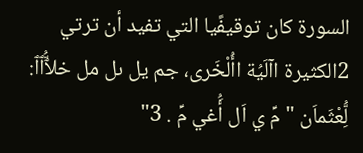السورة كان توقيفًيا التي تفيد أن ترتي 2الكثيرة اآلَيُة اأُلْخَرى، جم يل ىل مل خلٱُّٱٱ: لُِّعْثَماَن " مِّ ي اَل أَُغي مِّ . 3"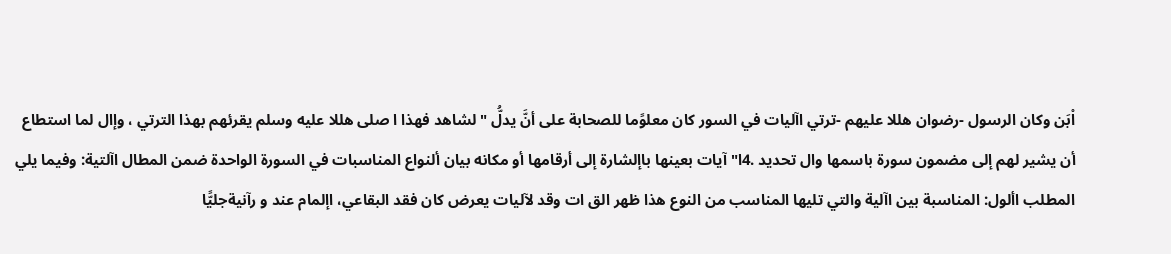اْبَن وكان الرسول -رضوان هللا عليهم -ترتي اآليات في السور كان معلوًما للصحابة على أنَّ يدلُّ " لشاهد فهذا ا صلى هللا عليه وسلم يقرئهم بهذا الترتي ، وإال لما استطاع أن يشير لهم إلى مضمون سورة باسمها وال تحديد .4ا"آيات بعينها باإلشارة إلى أرقامها أو مكانه بيان ألنواع المناسبات في السورة الواحدة ضمن المطال اآلتية: وفيما يلي المطلب األول: المناسبة بين اآلية والتي تليها المناسب من النوع هذا ظهر الق ات وقد لآليات يعرض كان فقد البقاعي، اإلمام عند و رآنيةجليًّا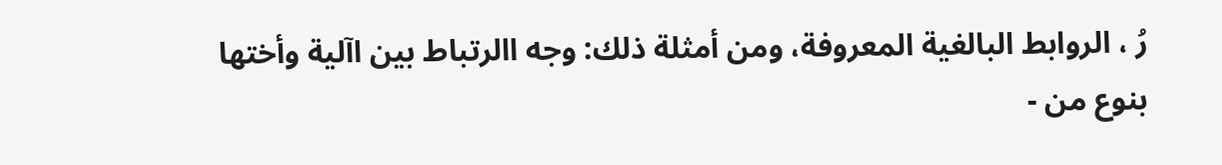رُ ، الروابط البالغية المعروفة، ومن أمثلة ذلك: وجه االرتباط بين اآلية وأختها بنوع من -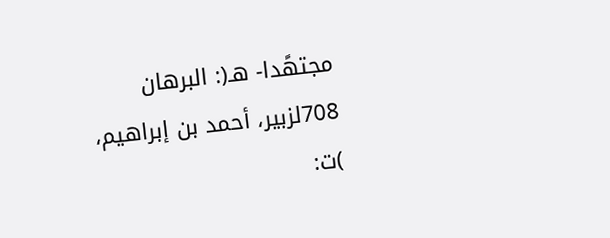مجتهًدا- هـ(: البرهان 708لزبير، أحمد بن إبراهيم، )ت: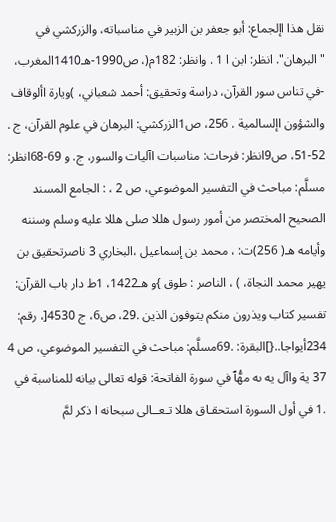نقل هذا اإلجماع: أبو جعفر بن الزبير في مناسباته، والزركشي في "البرهان". انظر: ابن ا 1 . وانظر: 182م(، ص1990-هـ1410المغرب، -في تناس سور القرآن، دراسة وتحقيق: أحمد شعباني، )ويارة األوقاف والشؤون اإلسالمية . 256، ص1الزركشي: البرهان في علوم القرآن، ج . 52-51، ص9انظر: فرحات: مناسبات اآليات والسور، ج. و 69-68انظر: مسلَّم: مباحث في التفسير الموضوعي، ص 2 ، : الجامع المسند الصحيح المختصر من أمور رسول هللا صلى هللا عليه وسلم وسننه وأيامه هـ( 256)ت: ، محمد بن إسماعيل ،البخاري 3 ناصرتحقيق بن يهير محمد النجاة، ) ، الناصر : طوق }و هـ1422، 1ط دار باب القرآن: تفسير كتاب ويذرون منكم يتوفون الذين .29، ص6، ج 4530[، رقم: 234أيواجا..{]البقرة: .69مسلَّم: مباحث في التفسير الموضوعي، ص 4 37 ية واآل يه ىه مهُّٱ في سورة الفاتحة: قوله تعالى بيانه للمناسبة في .1 في أول السورة استحقـاق هللا تـعــالى سبحانه ا ذكر لمَّ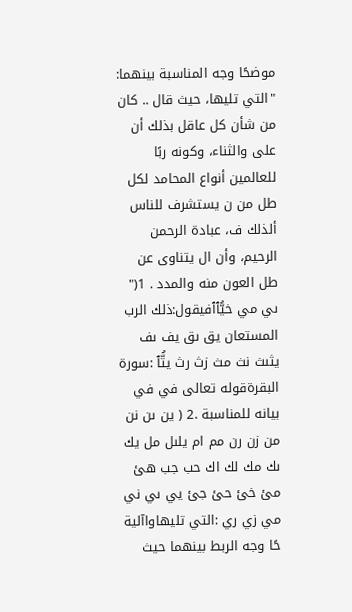موضحًا وجه المناسبة بينهما: "التي تليها، حيث قال .. كان من شأن كل عاقل بذلك أن على والثناء، وكونه ربًا للعالمين أنواع المحامد لكل طل من ن يستشرف للناس ألذلك ف، عبادة الرحمن الرحيم، وأن ال يتناوى عن طل العون منه والمدد . 1(" ىي مي خيُّٱٱفيقول:ذلك الرب المستعان يق ىق يف ىف يثىث نث مث زث رث يتُّٱ :سورة البقرةقوله تعالى في في بيانه للمناسبة .2 ( ين ىن نن من زن رن مم ام يلىل مل يك ىك مك لك اك حب جب هئ مئ خئ حئ جئ يي ىي ني مي زي ري :التي تليهاواآلية حًا وجه الربط بينهما حيث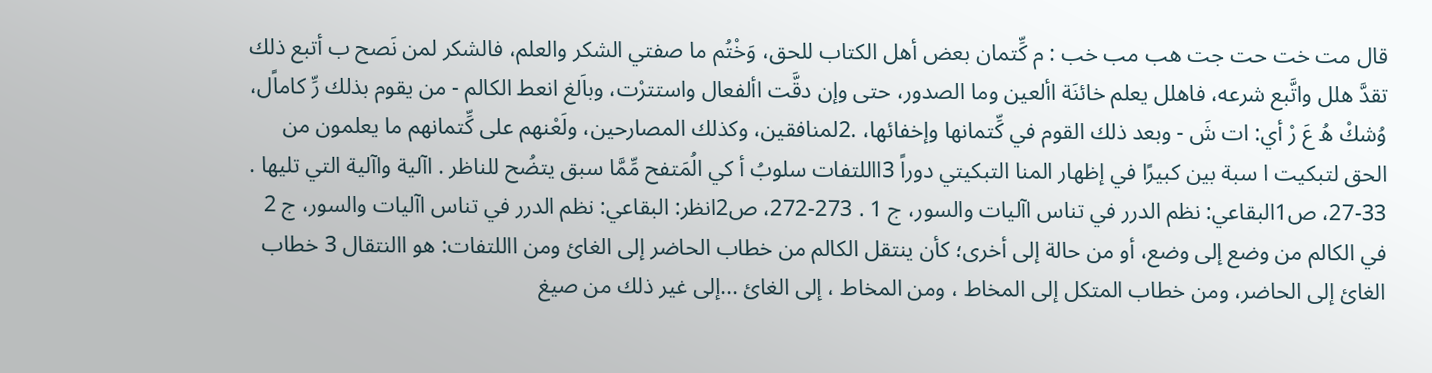قال مت خت حت جت هب مب خب : م كِّتمان بعض أهل الكتاب للحق، وَخْتُم ما صفتي الشكر والعلم، فالشكر لمن نَصح ب أتبع ذلك تقدَّ هلل واتَّبع شرعه، فاهلل يعلم خائنَة األعين وما الصدور، حتى وإن دقَّت األفعال واستترْت، وباَلغ انعط الكالم - من يقوم بذلك رِّ كاماًل، وُشكْ هُ عَ رْ أي: ات شَ - وبعد ذلك القوم في كِّتمانها وإخفائها، .2لمنافقين، وكذلك المصارحين، ولَعْنهم على كِّتمانهم ما يعلمون من الحق لتبكيت ا سبة بين كبيرًا في إظهار المنا التبكيتي دوراً 3االلتفات سلوبُ أ كي الُمَتفح مِّمَّا سبق يتضُح للناظر . اآلية واآلية التي تليها . 33-27، ص1البقاعي: نظم الدرر في تناس اآليات والسور، ج 1 . 273-272، ص2انظر: البقاعي: نظم الدرر في تناس اآليات والسور، ج 2 في الكالم من وضع إلى وضع، أو من حالة إلى أخرى؛ كأن ينتقل الكالم من خطاب الحاضر إلى الغائ ومن االلتفات: هو االنتقال 3 خطاب الغائ إلى الحاضر، ومن خطاب المتكل إلى المخاط ، ومن المخاط ، إلى الغائ ...إلى غير ذلك من صيغ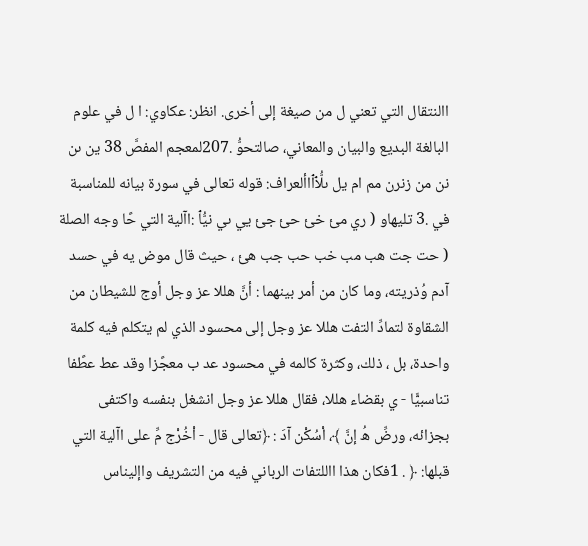االنتقال التي تعني ل من صيغة إلى أخرى. انظر: عكاوي: ا ل في علوم البالغة البديع والبيان والمعاني، صالتحوُّ .207لمعجم المفصَّ 38 ين ىن نن من زنرن مم ام يل ىلُّٱٱاألعراف: قوله تعالى في سورة بيانه للمناسبة في .3 تليهاو ( ري مئ خئ حئ جئ يي ىي نيُّٱ :اآلية التي حًا وجه الصلة ( حت جت هب مب خب حب جب هئ ، حيث قال موض يه في حسد آدم وُذريته، وما كان من أمر بينهما : أنَّ هللا عز وجل أوج للشيطان من الشقاوة لتمادِّ التفت هللا عز وجل إلى محسود الذي لم يتكلم فيه كلمة واحدة، بل ، ذلك، وكثرة كالمه في محسود عد ب معجًزا وقد عط عطًفا تناسبيًّا - ي بقضاء هللا، فقال هللا عز وجل انشغل بنفسه واكتفى بجزائه، ورضِّ هُ إنَّ ﴾، اْسُكْن آدَ : ﴿تعالى قال - اْخُرْج مِّ على اآلية التي قبلها: ﴿ . 1فكان هذا االلتفات الرباني فيه من التشريف واإليناس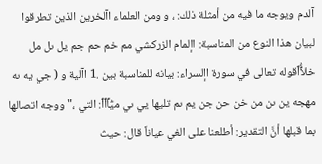آلدم ويوجه ما فيه من أمثلة ذلك: ، و ومن العلماء اآلخرين الذين تطرقوا لبيان هذا النوع من المناسبة: اإلمام الزركشي مم خم حم جم يل ىل مل خلٱُّٱقوله تعالى في سورة اإلسراء: بيانه للمناسبة بين .1 اآلية و ( جي يه ىه مهجه ين ىن من خن حن جن يم ىم تليها يي ىي ميُّٱٱٱ: التي ،"ووجه اتصالها بما قبلها أنَّ التقدير: أطلعنا على الغي عياناً قال: حيث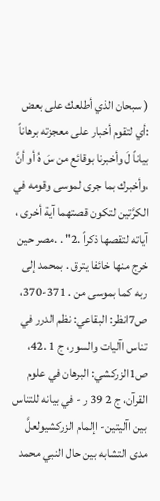( سبحان الذي أطلعك على بعض :أي لتقوم أخبار على معجزته برهاناً بياناً لَ وأخبرنا بوقائع من سَ هُ أو أنَّ ،وأخبرك بما جرى لموسى وقومه في الكرَّتين لتكون قصتهما آية أخرى ، آياته لتقصها ذكراً .2" . .مصر حين خرج منها خائفا يترق . بمحمد إلى ربه كما بموسى من . 371-370، ص7انظر: البقاعي: نظم الدرر في تناس اآليات والسور، ج 1 .42، ص1الزركشي: البرهان في علوم القرآن، ج 2 39 ر - في بيانه للتناس بين اآليتين- اإلمام الزركشيولعلَّ مدى التشابه بين حال النبي محمد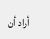أراد أن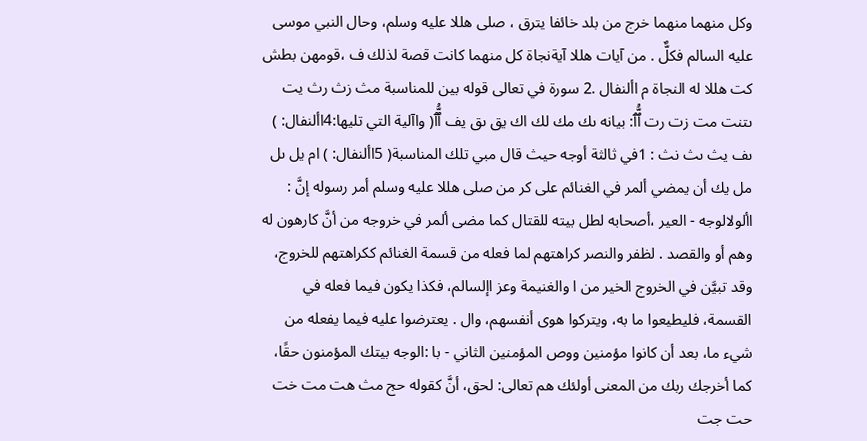وكل منهما منهما خرج من بلد خائفا يترق ، صلى هللا عليه وسلم، وحال النبي موسى عليه السالم فكلٌّ . من آيات هللا آيةنجاة كل منهما كانت قصة لذلك ف ،قومهن بطش كت هللا له النجاة م األنفال .2 سورة في تعالى قوله بين للمناسبة مث زث رث يت ىتنت مت زت رت ٱُّٱ: بيانه ىك مك لك اك يق ىق يف ٱُّٱ( واآلية التي تليها:4األنفال: ) ىف يث ىث نث : 1في ثالثة أوجه حيث قال مبي تلك المناسبة( 5األنفال: ) ام يل ىل مل يك أن يمضي ألمر في الغنائم على كر من صلى هللا عليه وسلم أمر رسوله إنَّ : األولالوجه - العير ،أصحابه لطل بيته للقتال كما مضى ألمر في خروجه من أنَّ كارهون له وهم أو والقصد . لظفر والنصر كراهتهم لما فعله من قسمة الغنائم ككراهتهم للخروج، وقد تبيَّن في الخروج الخير من ا والغنيمة وعز اإلسالم، فكذا يكون فيما فعله في القسمة، فليطيعوا ما به، ويتركوا هوى أنفسهم، وال . يعترضوا عليه فيما يفعله من شيء ما، بعد أن كانوا مؤمنين ووص المؤمنين الثاني - با :الوجه بيتك المؤمنون حقًا، كما أخرجك ربك من المعنى أولئك هم تعالى: لحق، أنَّ كقوله حج مث هت مت خت حت جت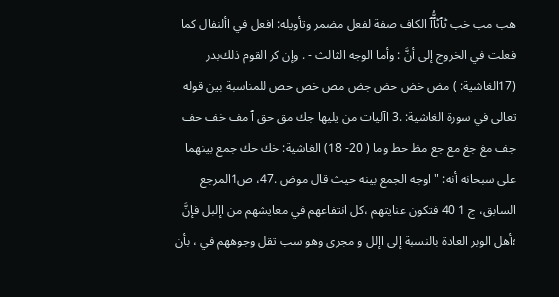هب مب خب ٹٱٹٱُّٱ الكاف صفة لفعل مضمر وتأويله: افعل في األنفال كما فعلت في الخروج إلى أنَّ : وأما الوجه الثالث - . وإن كر القوم ذلك‌بدر (17الغاشية: ) مض خض حض جض مص خص حص للمناسبة بين قوله تعالى في سورة الغاشية: .3 اآليات من يليها جك مق حق ٱ مف خف حف جف مغ جغ مع جع مظ حط وما ( 20- 18) الغاشية: خك حك جمع بينهما على سبحانه أنه: " اوجه الجمع بينه حيث قال موض .47، ص1المرجع السابق، ج 1 40 فتكون عنايتهم ،كل انتفاعهم في معايشهم من اإلبل فإنَّ ؛أهل الوبر العادة بالنسبة إلى اإلل و مجرى وهو سب تقل وجوههم في ، بأن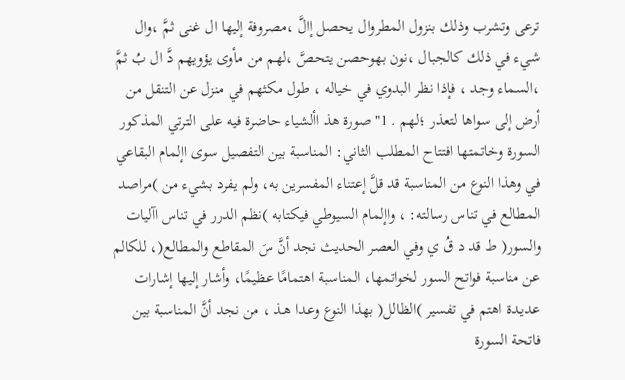ترعى وتشرب وذلك بنزول المطروال يحصل إالَّ ،مصروفة إليها ال غنى ثمَّ ،وال شيء في ذلك كالجبال ،نون بهوحصن يتحصَّ ،لهم من مأوى يؤويهم دَّ ال بُ ثمَّ ،السماء وجد ، فإذا نظر البدوي في خياله ، طول مكثهم في منزل عن التنقل من أرض إلى سواها لتعذر ؛لهم . 1"صورة هذ األشياء حاضرة فيه على الترتي المذكور السورة وخاتمتها افتتاح المطلب الثاني: المناسبة بين التفصيل سوى اإلمام البقاعي في وهذا النوع من المناسبة قد قلَّ إعتناء المفسرين به، ولم يفرد بشيء من )مراصد المطالع في تناس رسالته: ، واإلمام السيوطي فيكتابه )نظم الدرر في تناس اآليات والسور( ط قد د قُ ي وفي العصر الحديث نجد أنَّ سَ المقاطع والمطالع(، للكالم عن مناسبة فواتح السور لخواتمها، المناسبة اهتمامًا عظيمًا، وأشار إليها إشارات عديـدة اهتم في تفسير )الظالل( بهذا النوع وعـدا هـذ ، من نجد أنَّ المناسبة بين فاتحة السورة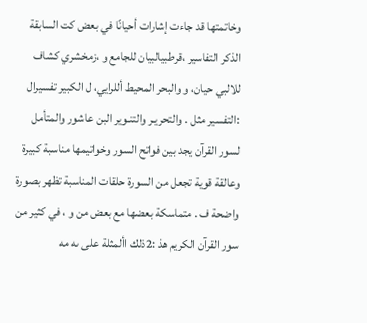وخاتمتها قد جاءت إشارات أحيانًا في بعض كت السابقة الذكر التفاسير ،قرطبيالبيان للجامع و ،زمخشري كشاف للالبي حيان، و والبحر المحيط أللرايي، ل الكبير تفسيرال :التفسير مثل . والتحريـر والتنـوير البن عاشور والمتأمل لسور القرآن يجد بين فواتح السور وخواتيمها مناسبة كبيرة وعالقة قوية تجعل من السورة حلقات المناسبة تظهر بصورة واضحة ف . متماسكة بعضها مع بعض من و ، في كثير من سور القرآن الكريم هذ :2ذلك األمثلة على ىه مه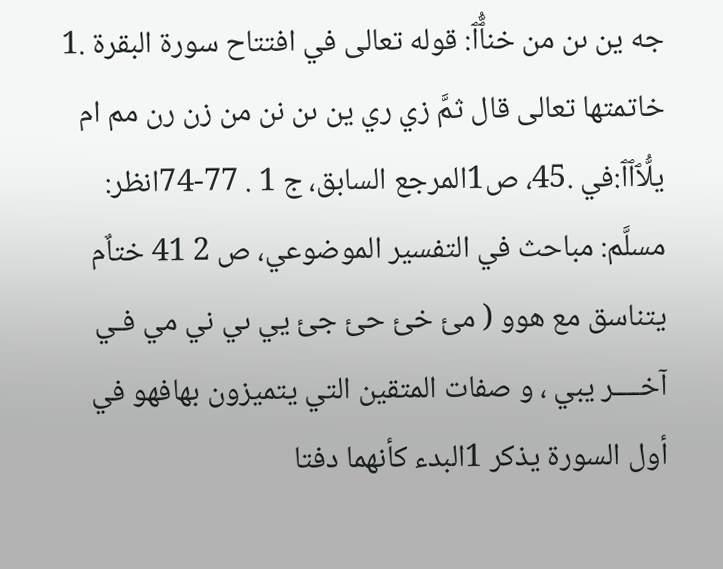جه ين ىن من خنٱُّٱ: قوله تعالى في افتتاح سورة البقرة .1 خاتمتها تعالى قال ثمَّ زي ري ين ىن نن من زن رن مم ام يلُّٱٱٱ:في .45، ص1المرجع السابق، ج 1 . 77-74انظر: مسلَّم: مباحث في التفسير الموضوعي، ص 2 41 ختاٌم يتناسق مع هوو ( مئ خئ حئ جئ يي ىي ني مي فـي آخــــر يبي ، و صفات المتقين التي يتميزون بهافهو في أول السورة يذكر 1البدء كأنهما دفتا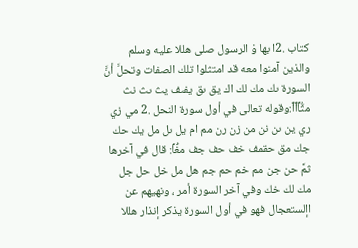كتاب .2ا بها وْ الرسول صلى هللا عليه وسلم والذين آمنوا معه قد امتثلوا تلك الصفات وتحلَّ أنَّ السورة ىك مك لك اك يق ىق يفىف يث ىث نث مثُّٱٱٱ:وقوله تعالى في أول سورة النحل .2 مي زي ري ين ىن نن من زن رن مم ام يل ىل مل يك حك جك مق حقمف خف حف جف مغُّٱ: قال في آخرها ثمَّ حن جن مم خم حم جم هل مل خل حل جل مك لك خك وفي آخر السورة أمر ، ونهيهم عن اإلستعجال فهو في أول السورة يذكر إنذار هللا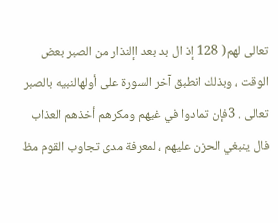تعالى لهم( 128 إذ ال بد بعد اإلنذار من الصبر بعض الوقت ، وبذلك انطبق آخر السورة على أولهالنبيه بالصبر تعالى . 3فإن تمادوا في غيهم ومكرهم أخذهم العذاب فال ينبغي الحزن عليهم ، لمعرفة مدى تجاوب القوم مظ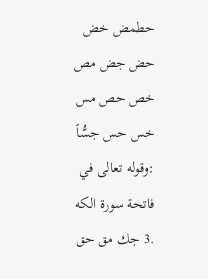حطمض خض حض جض مص خص حص مس خس حس جسُّٱ :وقوله تعالى في فاتحة سورة الكه .3 جك مق حق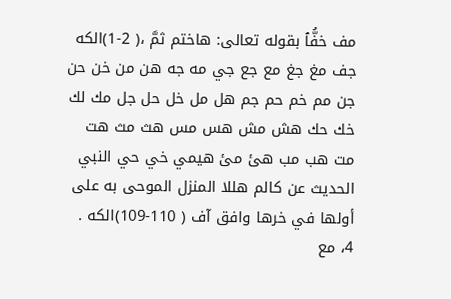مف خفُّٱ بقوله تعالى: هاختم ثمَّ ،( 2-1)الكه جف مغ جغ مع جع جي مه جه هن من خن حن جن مم خم حم جم هل مل خل حل جل مك لك خك حك هش مش هس مس هث مث هت مت هب مب هئ مئ هيمي خي حي النبي الحديث عن كالم هللا المنزل الموحى به على أولها في خرها وافق آف ( 110-109)الكه . 4، مع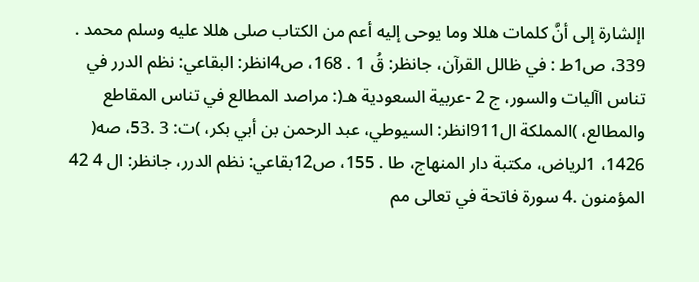اإلشارة إلى أنَّ كلمات هللا وما يوحى إليه أعم من الكتاب صلى هللا عليه وسلم محمد . 339، ص1ط : في ظالل القرآن، جانظر: قُ 1 . 168، ص4انظر: البقاعي: نظم الدرر في تناس اآليات والسور، ج 2 -عربية السعودية هـ(: مراصد المطالع في تناس المقاطع والمطالع، )المملكة ال911انظر: السيوطي، عبد الرحمن بن أبي بكر، )ت: 3 .53، صه( 1426، 1لرياض، مكتبة دار المنهاج، طا . 155، ص12بقاعي: نظم الدرر، جانظر: ال 4 42 المؤمنون .4 سورة فاتحة في تعالى مم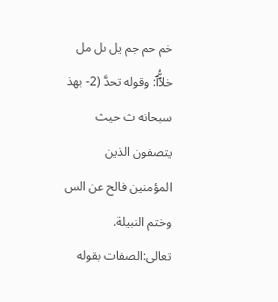خم حم جم يل ىل مل خلٱُّٱ: وقوله تحدَّ (2- بهذ سبحانه ث حيث يتصفون الذين المؤمنين فالح عن الس وختم النبيلة. تعالى:الصفات بقوله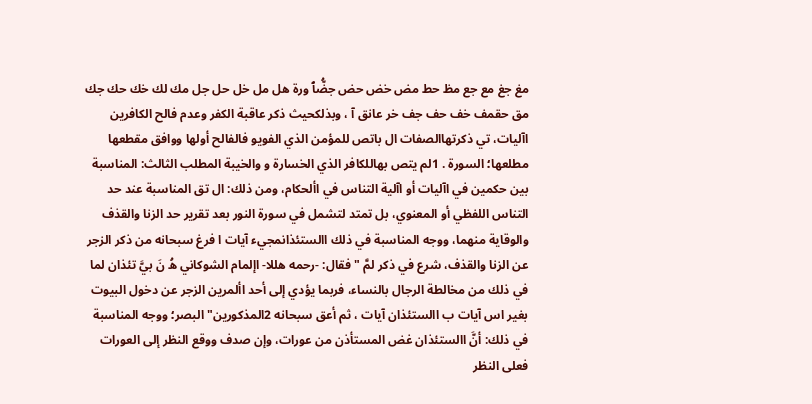مغ جغ مع جع مظ حط مض خض حض جضُّٱ ورة هل مل خل حل جل مك لك خك حك جك مق حقمف خف حف جف خر عانق آ ، وبذلكحيث ذكر عاقبة الكفر وعدم فالح الكافرين اآليات، تي ذكرتهاالصفات ال باتص للمؤمن الذي الفويو فالفالح أولها ووافق مقطعها مطلعها؛ السورة . 1لم يتص بهاللكافر الذي الخسارة و والخيبة المطلب الثالث: المناسبة بين حكمين في اآليات أو اآلية التناس في األحكام، ومن ذلك: ال تق المناسبة عند حد التناس اللفظي أو المعنوي، بل تمتد لتشمل في سورة النور بعد تقرير حد الزنا والقذف والوقاية منهما، ووجه المناسبة في ذلك االستئذانمجيء آيات ا فرغ سبحانه من ذكر الزجر عن الزنا والقذف، شرع في ذكر لمَّ " فقال: -رحمه هللا- اإلمام الشوكاني هُ نَ بيَّ تئذان لما في ذلك من مخالطة الرجال بالنساء، فربما يؤدي إلى أحد األمرين الزجر عن دخول البيوت بغير اس آيات ب االستئذان آيات ، ثم أعق سبحانه 2المذكورين" البصر؛ ووجه المناسبة في ذلك: أنَّ االستئذان غض المستأذن من عورات، وإن صدف ووقع النظر إلى العورات فعلى النظر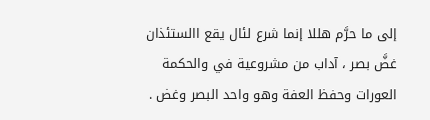إلى ما حرَّم هللا إنما شرع لئال يقع االستئذان غضَّ بصر ، آداب من مشروعية في والحكمة العورات وحفظ العفة وهو واحد البصر وغض .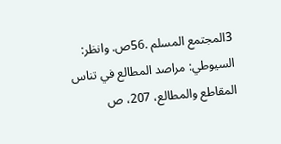3المجتمع المسلم .56ص. وانظر: السيوطي: مراصد المطالع في تناس المقاطع والمطالع، 207، ص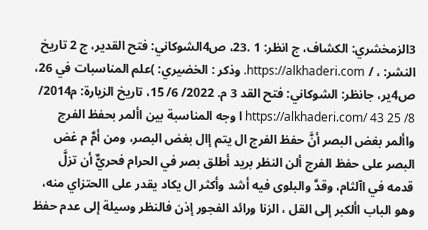3الزمخشري: الكشاف، ج انظر: 1 .23، ص4الشوكاني: فتح القدير، ج 2 تاريخ النشر: ، / https://alkhaderi.com. وذكر : الخضيري: )علم المناسبات في 26، ص4ير، جانظر: الشوكاني: فتح القد 3 م. 2022/ 6/ 15، تاريخ الزيارة: م2014/ 8/ 25 https://alkhaderi.com/ 43 ا وجه المناسبة بين األمر بحفظ الفرج واألمر بغض البصر أنَّ حفظ الفرج ال يتم إال بغض البصر، ومن أمَّ م غض البصر على حفظ الفرج ألن النظر بريد أطلق بصر في الحرام فحريٌّ أن تزلَّ قدمه في اآلثام، وقدَّ والبلوى فيه أشد وأكثر ال يكاد يقدر على االحتزاي منه، وهو الباب األكبر إلى القل ، الزنا ورائد الفجور إذن فالنظر وسيلة إلى عدم حفظ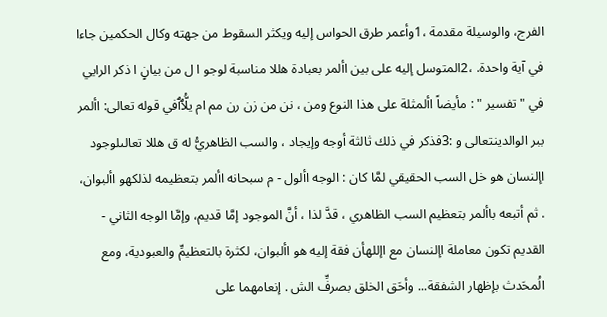الفرج، والوسيلة مقدمة ،1وأعمر طرق الحواس إليه ويكثر السقوط من جهته وكال الحكمين جاءا في آية واحدة. ،2المتوسل إليه على بين األمر بعبادة هللا مناسبة لوجو ا ل من بيانٍ ا ذكر الرايي في "تفسير " : مأيضاً األمثلة على هذا النوع ومن ، نن من زن رن مم ام يلُّٱٱفي قوله تعالى: األمر ببر الوالدينتعالى و :3فذكر في ذلك ثالثة أوجه وإيجاد ، والسب الظاهريُّ له ق هللا تعالىلوجود اإلنسان هو خل السب الحقيقي لمَّا كان : الوجه األول - م سبحانه األمر بتعظيمه لذلكهو األبوان، . ثم أتبعه باألمر بتعظيم السب الظاهري ، قدَّ لذا ، أنَّ الموجود إمَّا قديم، وإمَّا الوجه الثاني - القديم تكون معاملة اإلنسان مع اإللهأن فقة إليه هو األبوان، لكثرة بالتعظيمِّ والعبودية، ومع الُمحَدث بإظهار الشفقة... وأحَق الخلق بصرفِّ الش . إنعامهما على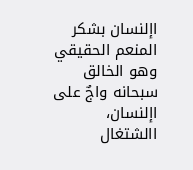اإلنسان بشكر المنعم الحقيقي وهو الخالق سبحانه واجٌ على اإلنسان، االشتغال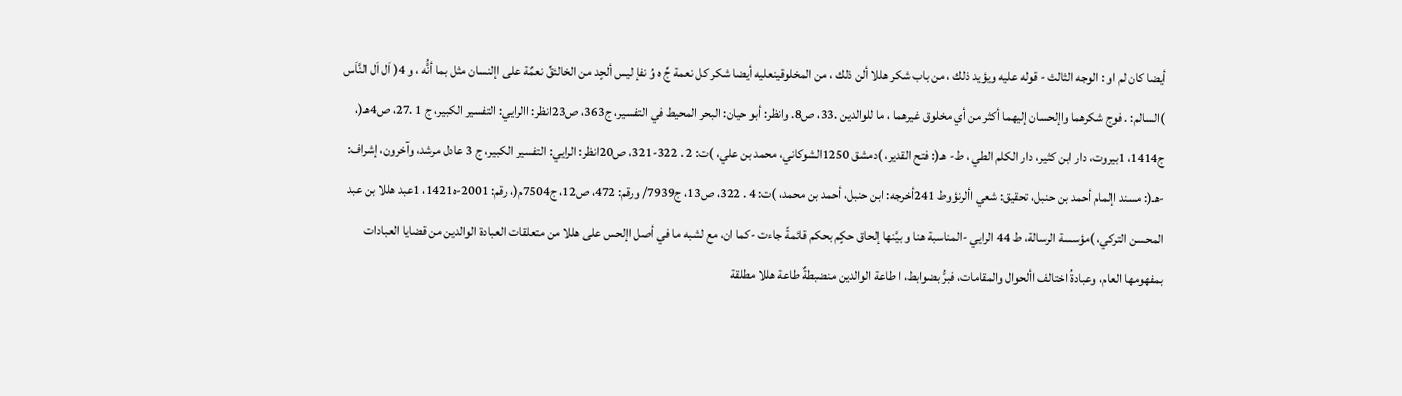أيضا كان لم او : الوجه الثالث - قوله عليه ويؤيد ذلك ، من باب شكر هللا ألن ذلك ، من المخلوقينعليه أيضا شكر كل نعمة جِّ ه وُ نفإ ليس ألحٍد من الخالئقِّ نعمٌة على اإلنسان مثل بما أنَُّه ، و 4( اَل اَل النَّاَس )السالم: . فوج شكرهما واإلحسان إليهما أكثر من أي مخلوق غيرهما ، ما للوالدين .33، ص8. وانظر: أبو حيان: البحر المحيط في التفسير، ج363، ص23انظر: االرايي: التفسير الكبير، ج 1 .27، ص4هـ(، ج1414، 1بيروت، دار ابن كثير، دار الكلم الطي ، ط- هـ(: فتح القدير، )دمشق 1250الشوكاني، محمد بن علي، )ت: 2 . 322-321، ص20انظر: الرايي: التفسير الكبير، ج 3 عادل مرشد، وآخرون، إشراف: -هـ(: مسند اإلمام أحمد بن حنبل، تحقيق: شعي األرنؤوط 241أخرجه: ابن حنبل، أحمد بن محمد، )ت: 4 . 322، ص13، ج7939/ ورقم: 472، ص12، ج7504م(، رقم: 2001-ه1421، 1عبد هللا بن عبد المحسن التركي، )مؤسسة الرسالة، ط 44 الرايي -المناسبة هنا و بيَّنها إلحاق حكٍم بحكم قائمةً جاءت -كما ان، مع لشبه ما في أصل اإلحس على هللا من متعلقات العبادة الوالدين من قضايا العبادات بمفهومها العام، وعبادةُ اختالف األحوال والمقامات، فبرُّ بضوابط، ا طاعة الوالدين منضبطةٌ طاعة هللا مطلقة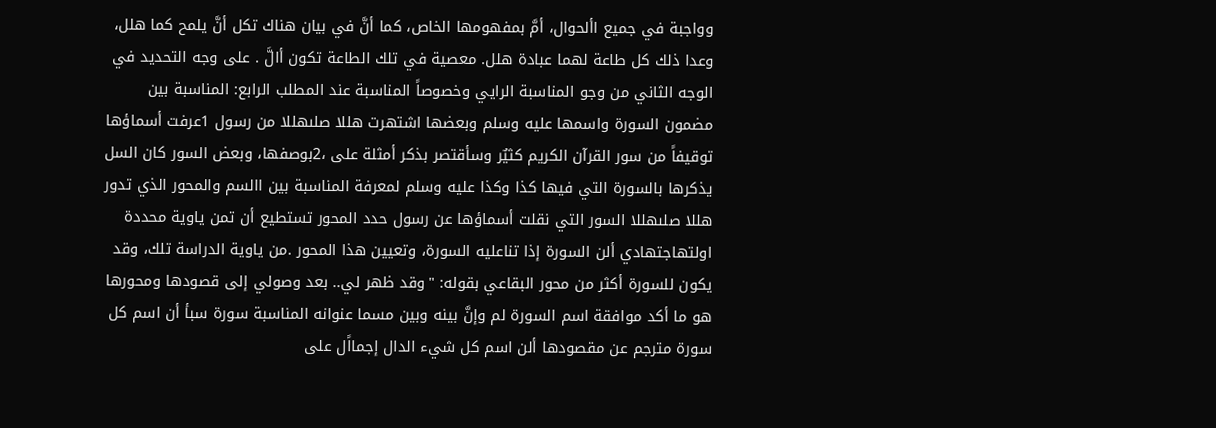وواجبة في جميع األحوال، أمَّ بمفهومها الخاص، كما أنَّ في بيان هناك تكل أنَّ يلمح كما هلل، وعدا ذلك كل طاعة لهما عبادة هلل. معصية في تلك الطاعة تكون أالَّ . على وجه التحديد في الوجه الثاني من وجو المناسبة الرايي وخصوصاً المناسبة عند المطلب الرابع: المناسبة بين مضمون السورة واسمها عليه وسلم وبعضها اشتهرت هللا صلىهللا من رسول 1عرفت أسماؤها توقيفاً من سور القرآن الكريم كثيٌر وسأقتصر بذكر أمثلة على ،2بوصفها، وبعض السور كان السل يذكرها بالسورة التي فيها كذا وكذا عليه وسلم لمعرفة المناسبة بين االسم والمحور الذي تدور هللا صلىهللا السور التي نقلت أسماؤها عن رسول حدد المحور تستطيع أن تمن ياوية محددة اولتهاجتهادي ألن السورة إذا تناعليه السورة، وتعيين هذا المحور .من ياوية الدراسة تلك، وقد يكون للسورة أكثر من محور البقاعي بقوله: "وقد ظهر لي.. بعد وصولي إلى قصودها ومحورها هو ما أكد موافقة اسم السورة لم وإنَّ بينه وبين مسما عنوانه المناسبة سورة سبأ أن اسم كل سورة مترجم عن مقصودها ألن اسم كل شيء الدال إجمااًل على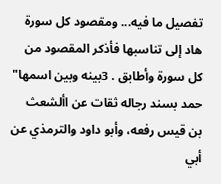تفصيل ما فيه... ومقصود كل سورة هاد إلى تناسبها فأذكر المقصود من كل سورة وأطابق . 3بينه وبين اسمها" حمد بسند رجاله ثقات عن األشعث بن قيس رفعه، وأبو داود والترمذي عن أبي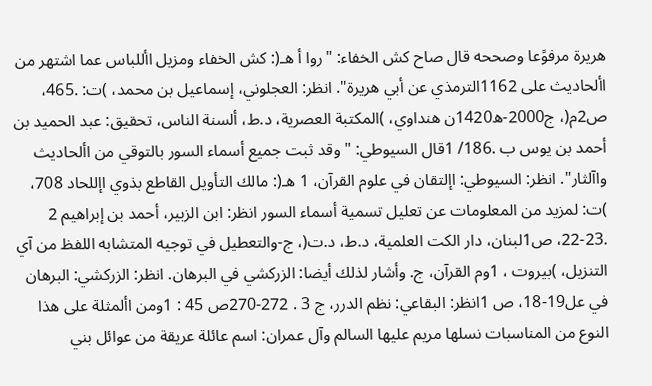هريرة مرفوًعا وصححه قال صاح كش الخفاء: "روا أ هـ(: كش الخفاء ومزيل األلباس عما اشتهر من األحاديث على 1162الترمذي عن أبي هريرة". انظر: العجلوني، إسماعيل بن محمد، )ت: .465، ص2م(، ج2000-ه1420ن هنداوي، )المكتبة العصرية، د.ط، ألسنة الناس، تحقيق: عبد الحميد بن أحمد بن يوس ب .186/ 1قال السيوطي: "وقد ثبت جميع أسماء السور بالتوقي من األحاديث واآلثار". انظر: السيوطي: اإلتقان في علوم القرآن، 1 هـ(: مالك التأويل القاطع بذوي اإللحاد 708، )ت: لمزيد من المعلومات عن تعليل تسمية أسماء السور انظر: ابن الزبير، أحمد بن إبراهيم 2 .23-22، ص1لبنان، دار الكت العلمية، د.ط، د.ت(، ج-والتعطيل في توجيه المتشابه اللفظ من آي التنزيل، )بيروت ، 1وم القرآن، ج. وأشار لذلك أيضا: الزركشي في البرهان. انظر: الزركشي: البرهان في عل19-18، ص 1انظر: البقاعي: نظم الدرر، ج 3 . 272-270ص 45 : 1ومن األمثلة على هذا النوع من المناسبات نسلها مريم عليها السالم وآل عمران: اسم عائلة عريقة من عوائل بني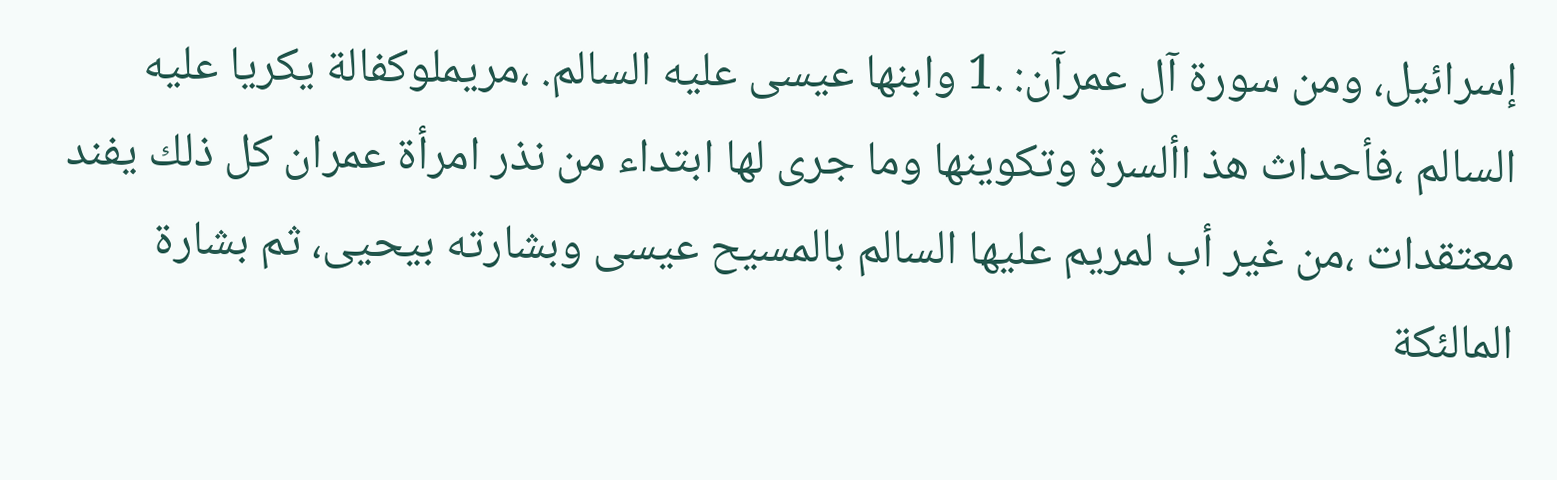إسرائيل، ومن سورة آل عمرآن: .1 وابنها عيسى عليه السالم. ،مريملوكفالة يكريا عليه السالم ،فأحداث هذ األسرة وتكوينها وما جرى لها ابتداء من نذر امرأة عمران كل ذلك يفند معتقدات ،من غير أب لمريم عليها السالم بالمسيح عيسى وبشارته بيحيى، ثم بشارة المالئكة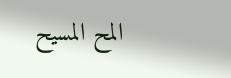المح المسيح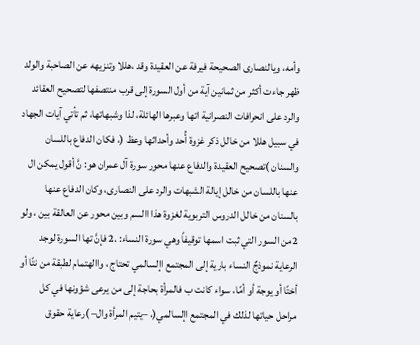وأمه، ويالنصارى الصحيحة فيرفة عن العقيدة وقد ،هللا وتنزيهه عن الصاحبة والولد ظهر جاءت أكثر من ثمانين آية من أول السورة إلى قرب منتصفها لتصحيح العقائد والرد على انحرافات النصرانية اتها وعبرها الهائلة، لذا وشبهاتها، ثم تأتي آيات الجهاد في سبيل هللا من خالل ذكر غزوة أُحد وأحداثها وعظ (، فكان الدفاع باللسان والسنان )تصحيح العقيدة والدفاع عنها محور سورة آل عمران هو: نَّ أقول يمكن ال عنها باللسان من خالل إيالة الشبهات والرد على النصارى، وكان الدفاع عنها بالسنان من خالل الدروس التربوية لغزوة هذا االسم وبين محور عن العالقة بين ، ولو 2من السور التي ثبت اسمها توقيفاً وهي سورة النساء: .2 فإنَّ تها السورة لوجد الرعاية نموذجٌ النساء بارية إلى المجتمع اإلسالمي تحتاج ، واالهتمام لطبقة من نتًا أو أختًا أو يوجة أو أمًا، سواء كانت ب فالمرأة بحاجة إلى من يرعى شؤونها في كل مراحل حياتها لذلك في المجتمع اإلسالمي(، –يتيم المرأة وال– )رعاية حقوق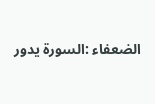الضعفاء :السورة يدور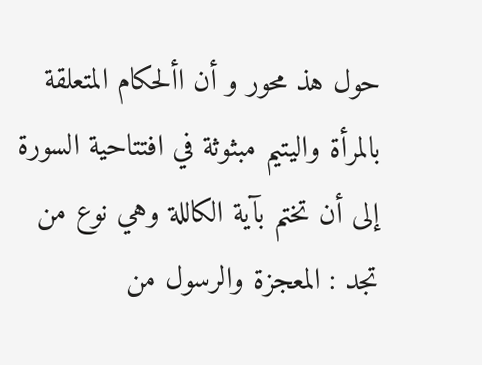حول هذ محور و أن األحكام المتعلقة بالمرأة واليتيم مبثوثة في افتتاحية السورة إلى أن تختم بآية الكاللة وهي نوع من تجد : المعجزة والرسول من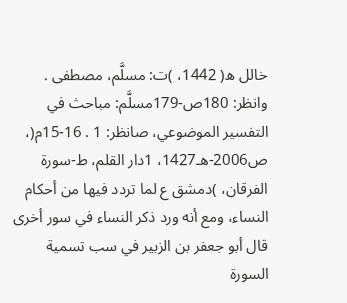خالل ه( 1442، )ت: مسلَّم، مصطفى . وانظر: 180ص-179مسلَّم: مباحث في التفسير الموضوعي، صانظر: 1 . 16-15م(، ص2006-هـ1427، 1دار القلم، ط-سورة الفرقان، )دمشق ع لما تردد فيها من أحكام النساء، ومع أنه ورد ذكر النساء في سور أخرى قال أبو جعفر بن الزبير في سب تسمية السورة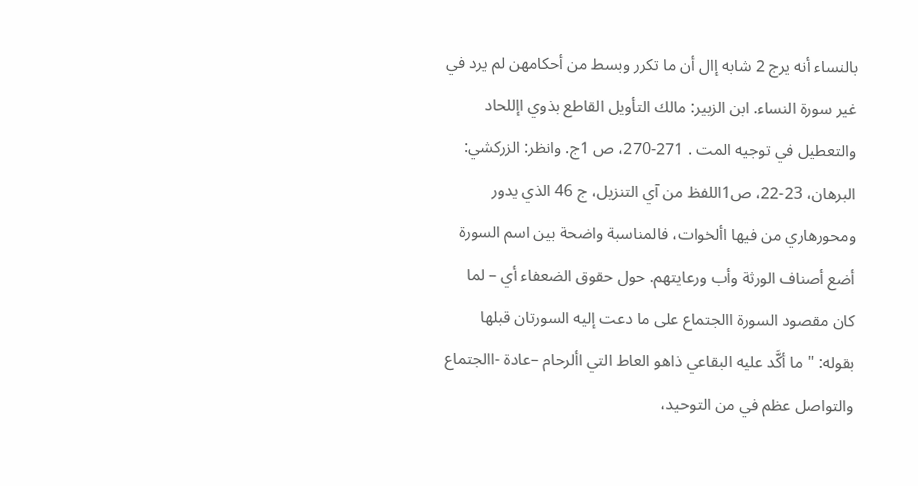بالنساء أنه يرج 2 شابه إال أن ما تكرر وبسط من أحكامهن لم يرد في غير سورة النساء. ابن الزبير: مالك التأويل القاطع بذوي اإللحاد والتعطيل في توجيه المت . 271-270، ص 1ج. وانظر: الزركشي: البرهان، 23-22، ص1اللفظ من آي التنزيل، ج 46 الذي يدور ومحورهاري من فيها األخوات، فالمناسبة واضحة بين اسم السورة أضع أصناف الورثة وأب ورعايتهم. حول حقوق الضعفاء أي – لما كان مقصود السورة االجتماع على ما دعت إليه السورتان قبلها بقوله: " ما أكَّد عليه البقاعي ذاهو العاط التي األرحام –عادة -االجتماع والتواصل عظم في من التوحيد،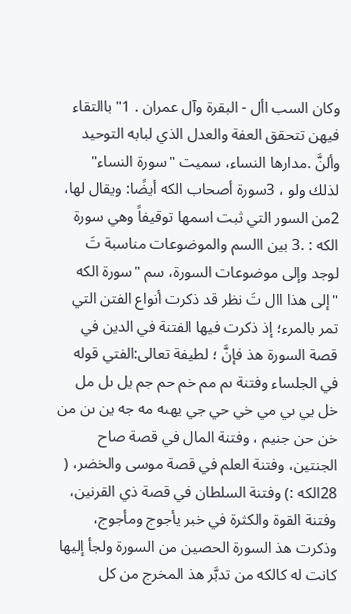وكان السب األ - البقرة وآل عمران . 1" باالتقاء فيهن تتحقق العفة والعدل الذي لبابه التوحيد وألنَّ .مدارها النساء، سميت "سورة النساء" لذلك ولو ، 3سورة أصحاب الكه أيضًا: ويقال لها، 2من السور التي ثبت اسمها توقيفاً وهي سورة الكه : .3 بين االسم والموضوعات مناسبة تَ لوجد وإلى موضوعات السورة، سم "سورة الكه "إلى هذا اال تَ نظر قد ذكرت أنواع الفتن التي تمر بالمرء؛ إذ ذكرت فيها الفتنة في الدين في قصة السورة هذ فإنَّ ؛ لطيفة تعالى:الفتي قوله في الجلساء وفتنة ىم مم خم حم جم يل ىل مل خل يي ىي مي خي حي جي يهىه مه جه ين ىن من خن حن جنيم ، وفتنة المال في قصة صاح الجنتين، وفتنة العلم في قصة موسى والخضر، ( 28الكه :) وفتنة السلطان في قصة ذي القرنين، وفتنة القوة والكثرة في خبر يأجوج ومأجوج، وذكرت هذ السورة الحصين من السورة ولجأ إليها كانت له كالكه من تدبَّر هذ المخرج من كل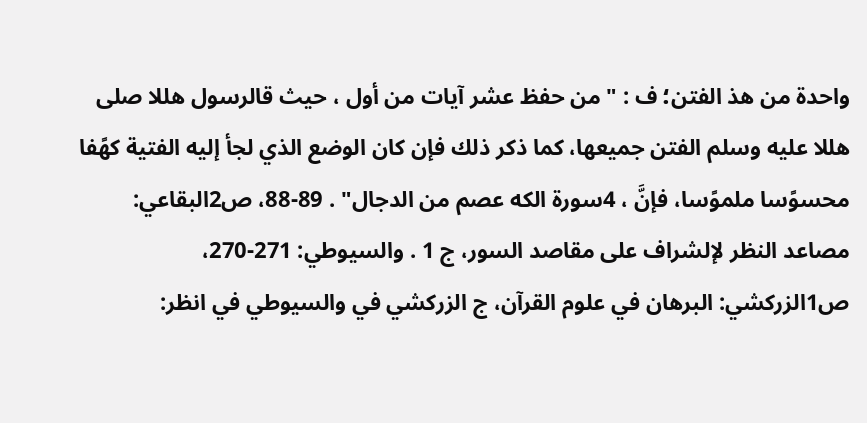واحدة من هذ الفتن؛ ف : " من حفظ عشر آيات من أول ، حيث قالرسول هللا صلى هللا عليه وسلم الفتن جميعها، كما ذكر ذلك فإن كان الوضع الذي لجأ إليه الفتية كهًفا محسوًسا ملموًسا، فإنَّ ، 4سورة الكه عصم من الدجال" . 89-88، ص2البقاعي: مصاعد النظر لإلشراف على مقاصد السور، ج 1 . والسيوطي: 271-270، ص1الزركشي: البرهان في علوم القرآن، ج الزركشي في والسيوطي في انظر: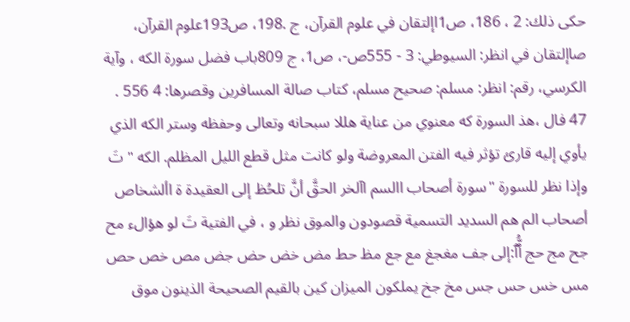حكى ذلك: 2 ، 186، ص1اإلتقان في علوم القرآن، ج .198، ص193علوم القرآن، صاإلتقان في انظر: السيوطي: 3 - 555ص-، ص1، ج 809باب فضل سورة الكه ، وآية الكرسي، رقم: انظر: مسلم: صحيح مسلم، كتاب صالة المسافرين وقصرها: 4 556 . 47 فال ،هذ السورة كه معنوي من عناية هللا سبحانه وتعالى وحفظه وستر الكه الذي يأوي إليه قارئ تؤثر فيه الفتن المعروضة ولو كانت مثل قطع الليل المظلم. الكه " تَ وإذا نظر للسورة "سورة أصحاب االسم اآلخر الحقَّ أنَّ تلحُظ إلى العقيدة ة األشخاص أصحاب الم هم السديد التسمية قصودون والموق نظر و ، في الفتية تَ لو هؤالء مح جح مج حج ٱُّٱ:إلى جف مغجغ مع جع مظ حط مض خض حض جض مص خص حص مس خس حس جس مخ جخ يملكون الميزان كين بالقيم الصحيحة الذينون موق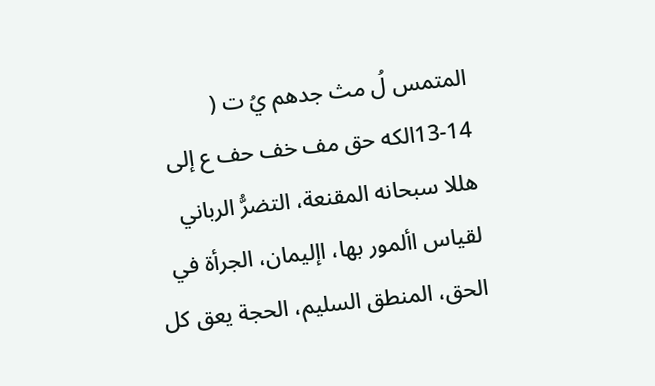المتمس لُ مث جدهم يُ ت ( 14-13الكه حق مف خف حف ع إلى هللا سبحانه المقنعة، التضرُّ الرباني لقياس األمور بها، اإليمان، الجرأة في الحق، المنطق السليم، الحجة يعق كل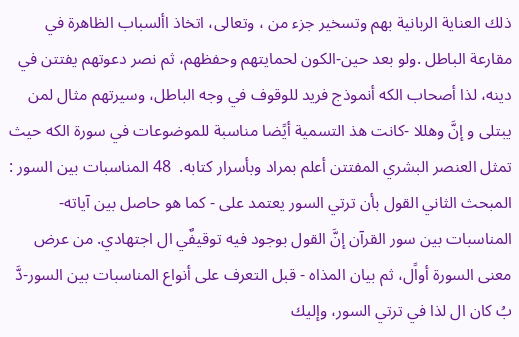ذلك العناية الربانية بهم وتسخير جزء من ، وتعالى، اتخاذ األسباب الظاهرة في مقارعة الباطل .ولو بعد حين-الكون لحمايتهم وحفظهم، ثم نصر دعوتهم يفتتن في دينه، لذا أصحاب الكه أنموذج فريد للوقوف في وجه الباطل، وسيرتهم مثال لمن يبتلى و إنَّ وهللا -كانت هذ التسمية أيًضا مناسبة للموضوعات في سورة الكه حيث تمثل العنصر البشري المفتتن أعلم بمراد وبأسرار كتابه.  48 المناسبات بين السور : المبحث الثاني القول بأن ترتي السور يعتمد على - كما هو حاصل بين آياته- المناسبات بين سور القرآن إنَّ القول بوجود فيه توقيفٌي ال اجتهادي. من عرض معنى السورة أواًل، ثم بيان المذاه - قبل التعرف على أنواع المناسبات بين السور-دَّ بُ كان ال لذا في ترتي السور، وإليك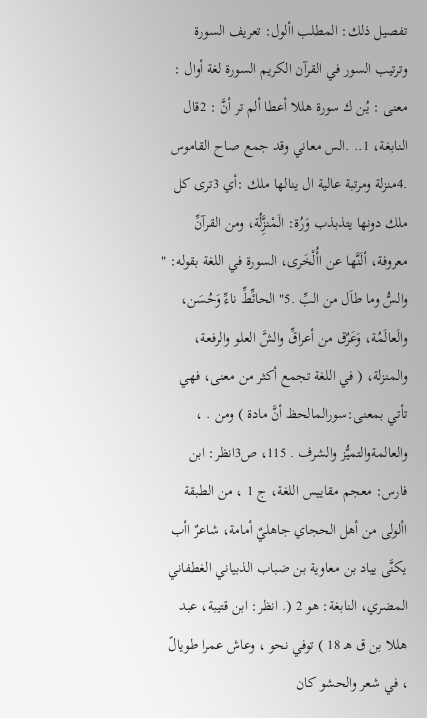تفصيل ذلك: المطلب األول: تعريف السورة وترتيب السور في القرآن الكريم السورة لغة أوال : معنى : يُن ك سورة هللا أعطا ألم تر أنَّ : 2قال النابغة، 1.. .الس معاني وقد جمع صاح القاموس .4منزلة ومرتبة عالية ال ينالها ملك :أي 3ترى كل ملك دونها يتذبذب وَرُة: الَمْنزَِّلُة، ومن القرآنِّ معروفة، ألَنَّها عن اأُلْخَرى، السورة في اللغة بقوله: " والسُّ وما طاَل من البِّ ‌.5" الحائِّطِّ ناءِّ وَحُسَن، والَعالَمُة، وَعَرٌق من أعراقِّ والشَّ العلو والرفعة، والمنزلة، ( في اللغة تجمع أكثر من معنى، فهي تأتي بمعنى:سورالمالحظ أنَّ مادة ) ومن . ، والعالمةوالتميُّز والشرف . 115، ص3انظر: ابن فارس: معجم مقاييس اللغة، ج 1 ، من الطبقة األولى من أهل الحجاي جاهليٌ أمامة، شاعرٌ اأب يكنَّى يياد بن معاوية بن ضباب الذبياني الغطفاني المضري، النابغة: هو 2 (. انظر: ابن قتيبة، عبد هللا بن ق هـ 18 ) توفي نحو ، وعاش عمرا طويالً ، في شعر والحشو كان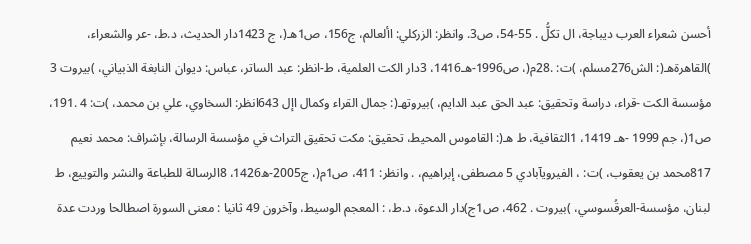أحسن شعراء العرب ديباجة، ال تكلُّ . 55-54، ص3. وانظر: الزركلي: األعالم، ج156، ص1هـ(، ج 1423دار الحديث، د.ط، -عر والشعراء، )القاهرةهـ(: الش276مسلم، )ت: .28م(، ص1996-هـ1416، 3دار الكت العلمية، ط-انظر: عبد الساتر، عباس: ديوان النابغة الذبياني، )بيروت 3 مؤسسة الكت -قراء، دراسة وتحقيق: عبد الحق عبد الدايم، )بيروتهـ(: جمال القراء وكمال اإل 643انظر: السخاوي، علي بن محمد، )ت: 4 .191، ص1(، جم 1999 -هـ 1419، 1الثقافية، ط هـ(: القاموس المحيط، تحقيق: مكت تحقيق التراث في مؤسسة الرسالة، بإشراف: محمد نعيم 817محمد بن يعقوب، )ت: ، الفيرويآبادي 5 مصطفى، إبراهيم، . وانظر: 411، ص1م(، ج2005-ه1426، 8الرسالة للطباعة والنشر والتوييع، ط لبنان، مؤسسة-العرقُسوسي، )بيروت . 462، ص1ج)دار الدعوة، د.ط، : المعجم الوسيط، وآخرون 49 ثانيا : معنى السورة اصطالحا وردت عدة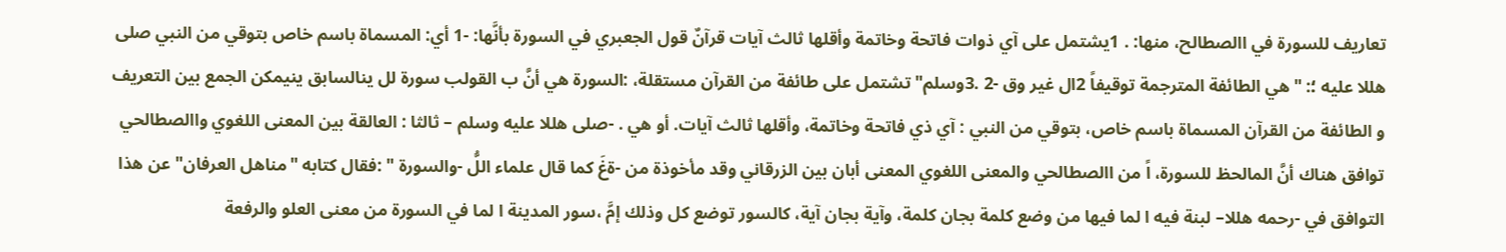تعاريف للسورة في االصطالح، منها: . 1يشتمل على آي ذوات فاتحة وخاتمة وأقلها ثالث آيات قرآنٌ قول الجعبري في السورة بأنَّها: -1 أي: المسماة باسم خاص بتوقي من النبي صلى هللا عليه ؛: "هي الطائفة المترجمة توقيفاً 2ال غير وق -2 .3وسلم" تشتمل على طائفة من القرآن مستقلة، :السورة هي أنَّ ب القولب سورة لل ينالسابق ينيمكن الجمع بين التعريف و الطائفة من القرآن المسماة باسم خاص، بتوقي من النبي : آي ذي فاتحة وخاتمة، وأقلها ثالث آيات. أو هي . -صلى هللا عليه وسلم – ثالثا : العالقة بين المعنى اللغوي واالصطالحي توافق هناك أنَّ المالحظ للسورة، اً من االصطالحي والمعنى اللغوي المعنى أبان بين الزرقاني وقد مأخوذة من -ةغَ كما قال علماء اللُّ -والسورة " :فقال كتابه "مناهل العرفان" عن هذا التوافق في -رحمه هللا– لبنة فيه ا لما فيها من وضع كلمة بجان كلمة، وآية بجان آية، كالسور توضع كل وذلك إمَّ ،سور المدينة ا لما في السورة من معنى العلو والرفعة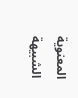المعنوية الشبيهة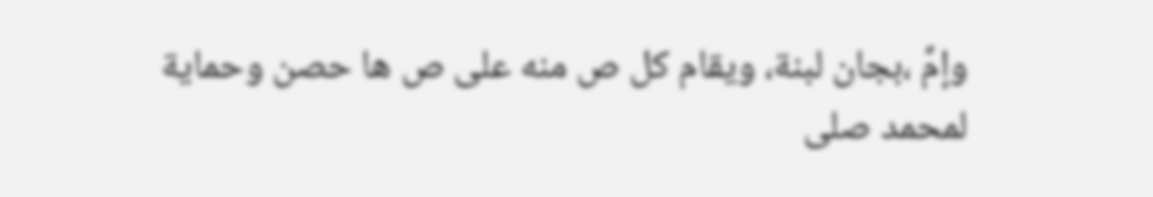وإمَّ ،بجان لبنة، ويقام كل ص منه على ص ها حصن وحماية لمحمد صلى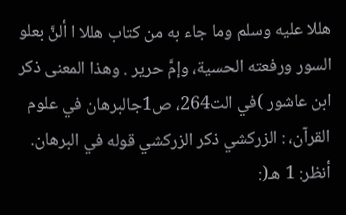هللا عليه وسلم وما جاء به من كتاب هللا ا ألنَّ بعلو السور ورفعته الحسية، وإمَّ حرير . وهذا المعنى ذكر ابن عاشور )في الت264، ص1جالبرهان في علوم القرآن، : الزركشي ذكر الزركشي قوله في البرهان. أنظر: 1 هـ(: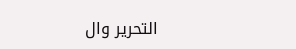التحرير وال